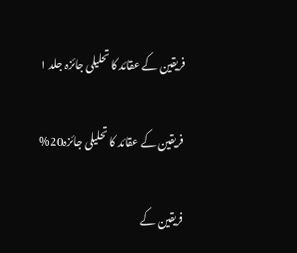فریقین کے عقائد کا تحلیلی جائزہ جلد ۱

فریقین کے عقائد کا تحلیلی جائزہ20%

فریقین کے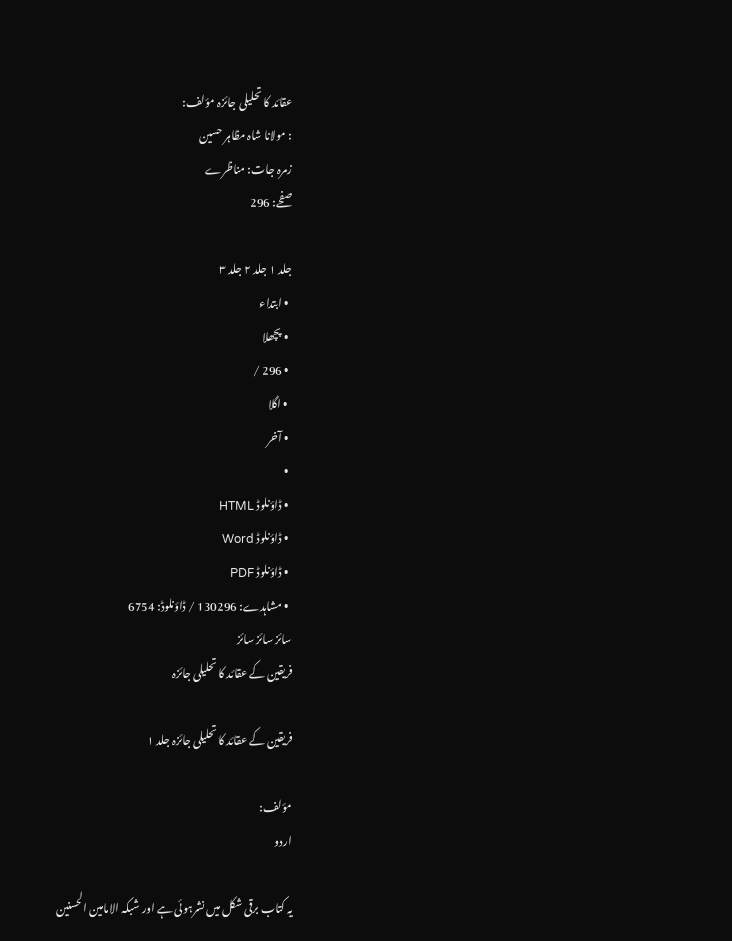عقائد کا تحلیلی جائزہ مؤلف:
: مولانا شاہ مظاہر حسین
زمرہ جات: مناظرے
صفحے: 296

جلد ۱ جلد ۲ جلد ۳
  • ابتداء
  • پچھلا
  • 296 /
  • اگلا
  • آخر
  •
  • ڈاؤنلوڈ HTML
  • ڈاؤنلوڈ Word
  • ڈاؤنلوڈ PDF
  • مشاہدے: 130296 / ڈاؤنلوڈ: 6754
سائز سائز سائز
فریقین کے عقائد کا تحلیلی جائزہ

فریقین کے عقائد کا تحلیلی جائزہ جلد ۱

مؤلف:
اردو

یہ کتاب برقی شکل میں نشرہوئی ہے اور شبکہ الامامین الحسنین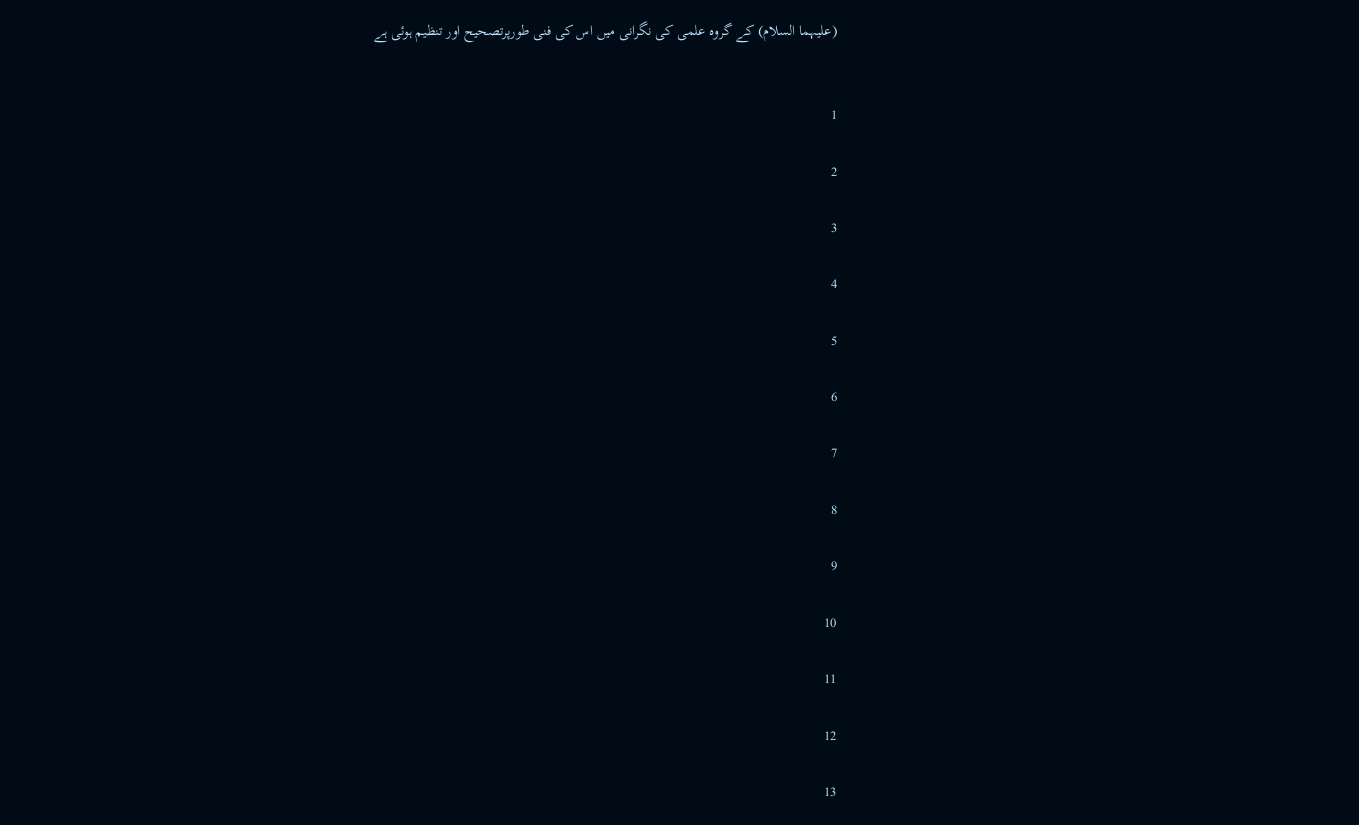(علیہما السلام) کے گروہ علمی کی نگرانی میں اس کی فنی طورپرتصحیح اور تنظیم ہوئی ہے


1

2

3

4

5

6

7

8

9

10

11

12

13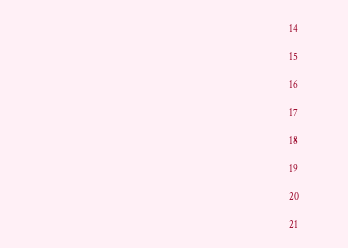14

15

16

17

18

19

20

21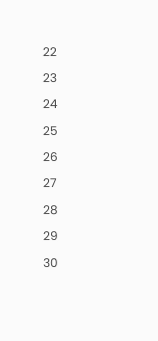22

23

24

25

26

27

28

29

30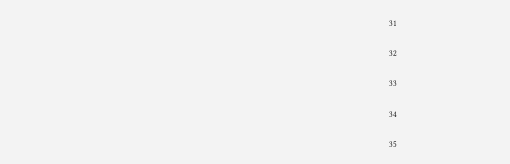31

32

33

34

35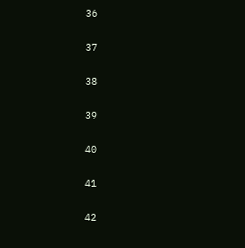36

37

38

39

40

41

42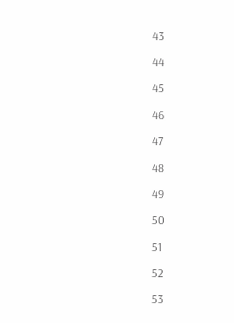43

44

45

46

47

48

49

50

51

52

53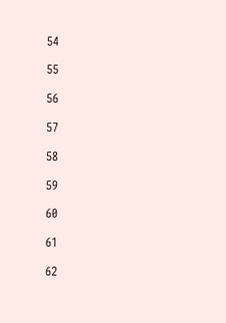54

55

56

57

58

59

60

61

62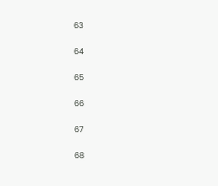63

64

65

66

67

68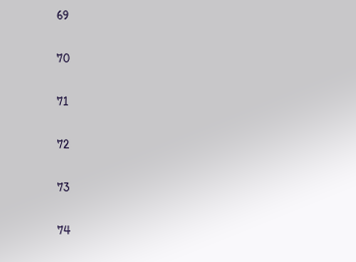69

70

71

72

73

74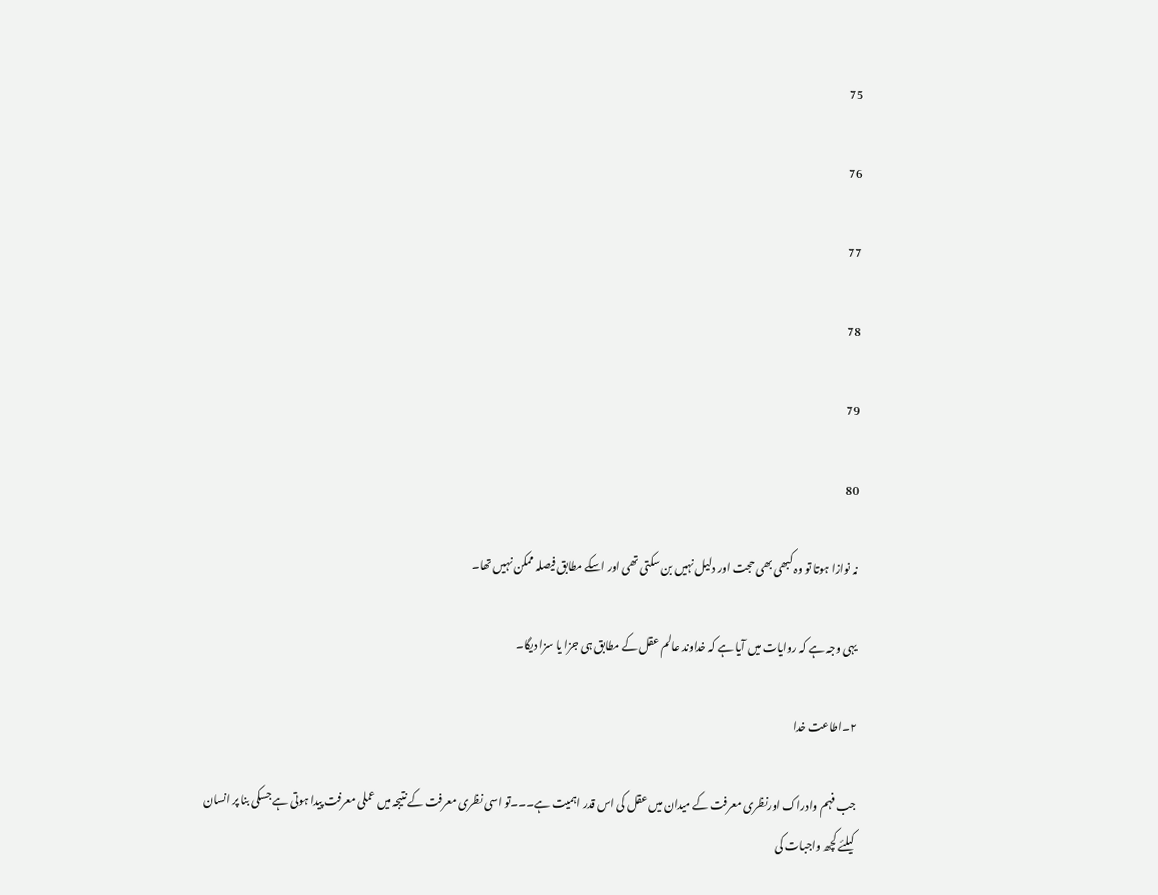75

76

77

78

79

80

نہ نوازا ہوتا تو وہ کبھی بھی حجت اور دلیل نہیں بن سکتی تھی اور اسکے مطابق فیصلہ ممکن نہیں تھا۔

یہی وجہ ہے کہ روایات میں آیا ہے کہ خداوند عالم عقل کے مطابق ہی جزا یا سزا دیگا۔

۲۔اطاعت خدا

جب فہم وادراک اورنظری معرفت کے میدان میں عقل کی اس قدر اہمیت ہے۔۔۔تو اسی نظری معرفت کے نتیجہ میں عملی معرفت پیدا ہوتی ہے جسکی بنا پر انسان کیلئے کچھ واجبات کی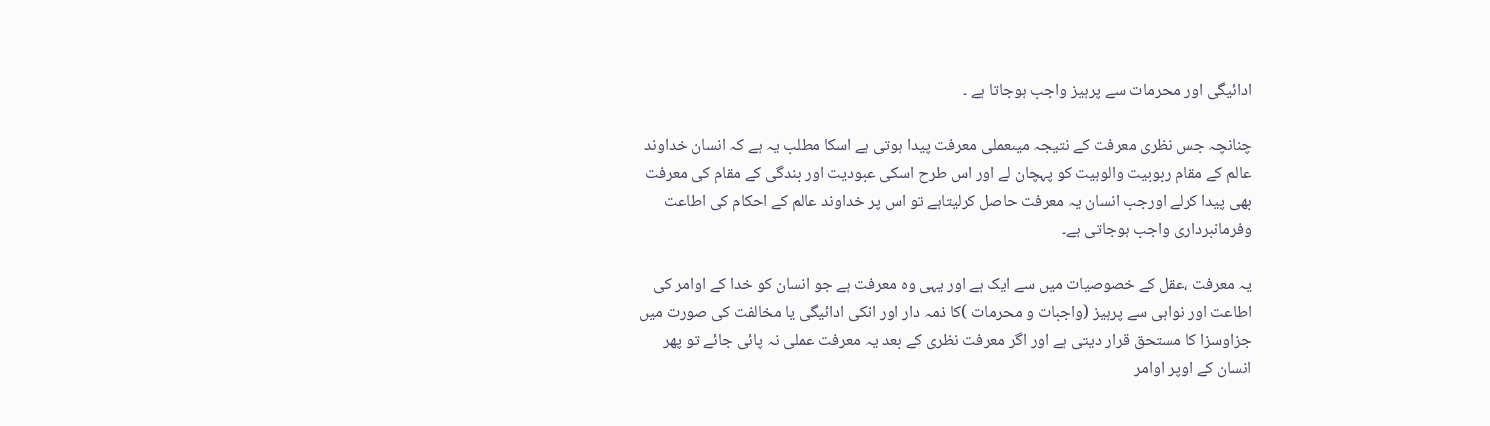ادائیگی اور محرمات سے پرہیز واجب ہوجاتا ہے ۔

چنانچہ جس نظری معرفت کے نتیجہ میںعملی معرفت پیدا ہوتی ہے اسکا مطلب یہ ہے کہ انسان خداوند عالم کے مقام ربوبیت والوہیت کو پہچان لے اور اس طرح اسکی عبودیت اور بندگی کے مقام کی معرفت بھی پیدا کرلے اورجب انسان یہ معرفت حاصل کرلیتاہے تو اس پر خداوند عالم کے احکام کی اطاعت وفرمانبرداری واجب ہوجاتی ہے۔

یہ معرفت ،عقل کے خصوصیات میں سے ایک ہے اور یہی وہ معرفت ہے جو انسان کو خدا کے اوامر کی اطاعت اور نواہی سے پرہیز (واجبات و محرمات )کا ذمہ دار اور انکی ادائیگی یا مخالفت کی صورت میں جزاوسزا کا مستحق قرار دیتی ہے اور اگر معرفت نظری کے بعد یہ معرفت عملی نہ پائی جائے تو پھر انسان کے اوپر اوامر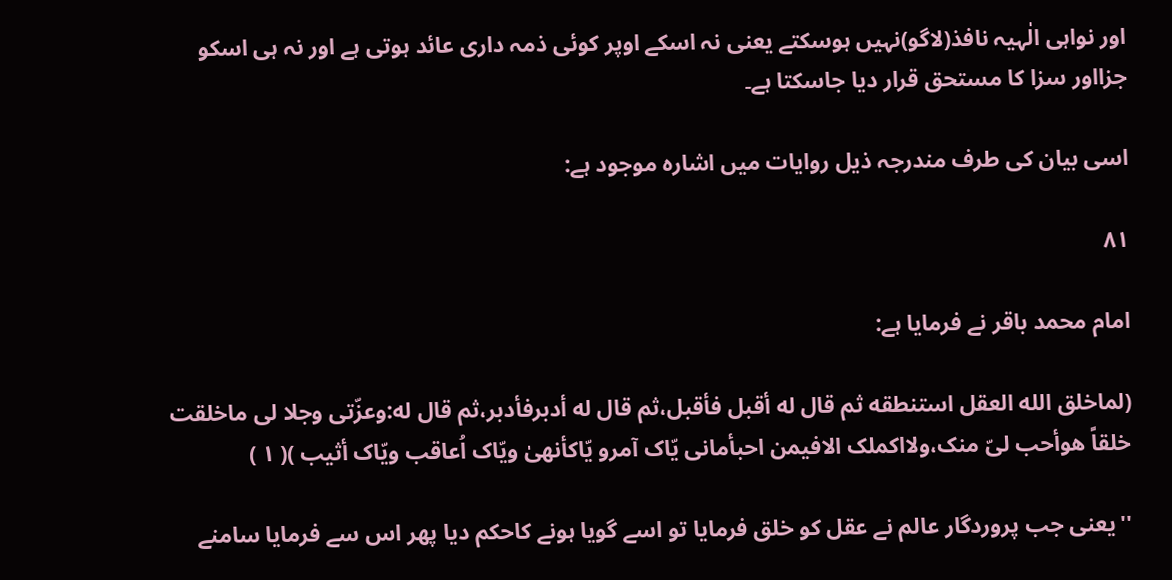اور نواہی الٰہیہ نافذ(لاگو)نہیں ہوسکتے یعنی نہ اسکے اوپر کوئی ذمہ داری عائد ہوتی ہے اور نہ ہی اسکو جزااور سزا کا مستحق قرار دیا جاسکتا ہے۔

اسی بیان کی طرف مندرجہ ذیل روایات میں اشارہ موجود ہے:

۸۱

امام محمد باقر نے فرمایا ہے:

(لماخلق الله العقل استنطقه ثم قال له أقبل فأقبل،ثم قال له أدبرفأدبر،ثم قال له:وعزّتی وجلا لی ماخلقت خلقاً هوأحب لیّ منک،ولااکملک الافیمن احبأمانی یّاک آمرو یّاکأنهیٰ ویّاک اُعاقب ویّاک أثیب )( ۱ )

''یعنی جب پروردگار عالم نے عقل کو خلق فرمایا تو اسے گویا ہونے کاحکم دیا پھر اس سے فرمایا سامنے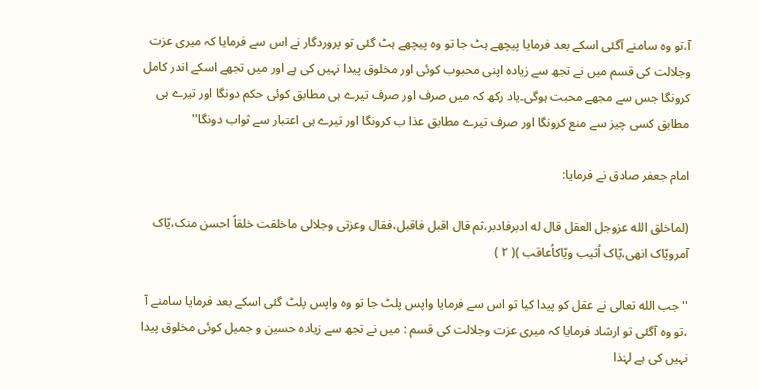آ،تو وہ سامنے آگئی اسکے بعد فرمایا پیچھے ہٹ جا تو وہ پیچھے ہٹ گئی تو پروردگار نے اس سے فرمایا کہ میری عزت وجلالت کی قسم میں نے تجھ سے زیادہ اپنی محبوب کوئی اور مخلوق پیدا نہیں کی ہے اور میں تجھے اسکے اندر کامل کرونگا جس سے مجھے محبت ہوگی۔یاد رکھ کہ میں صرف اور صرف تیرے ہی مطابق کوئی حکم دونگا اور تیرے ہی مطابق کسی چیز سے منع کرونگا اور صرف تیرے مطابق عذا ب کرونگا اور تیرے ہی اعتبار سے ثواب دونگا''

امام جعفر صادق نے فرمایا:

(لماخلق الله عزوجل العقل قال له ادبرفادبر،ثم قال اقبل فاقبل،فقال وعزتی وجلالی ماخلقت خلقاً احسن منک،یّاک آمرویّاک انهی،یّاک اُثیب ویّاکاُعاقب )( ۲ )

''جب الله تعالی نے عقل کو پیدا کیا تو اس سے فرمایا واپس پلٹ جا تو وہ واپس پلٹ گئی اسکے بعد فرمایا سامنے آ ،تو وہ آگئی تو ارشاد فرمایا کہ میری عزت وجلالت کی قسم : میں نے تجھ سے زیادہ حسین و جمیل کوئی مخلوق پیدا نہیں کی ہے لہٰذا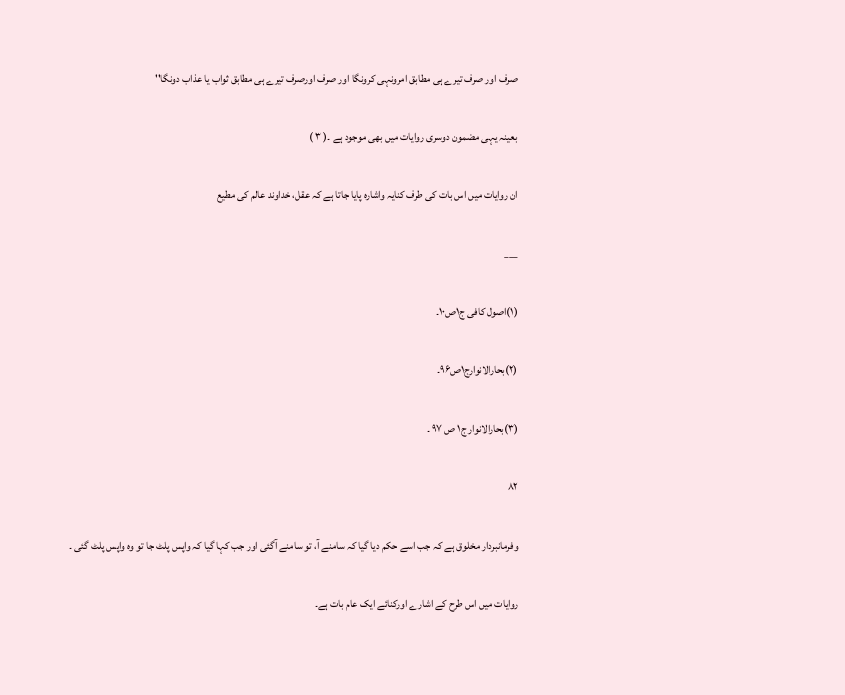صرف اور صرف تیرے ہی مطابق امرونہی کرونگا اور صرف اورصرف تیرے ہی مطابق ثواب یا عذاب دونگا''

بعینہ یہی مضمون دوسری روایات میں بھی موجود ہے ۔( ۳ )

ان روایات میں اس بات کی طرف کنایہ واشارہ پایا جاتا ہے کہ عقل، خداوند عالم کی مطیع

___

(۱)اصول کافی ج۱ص۱۰۔

(۲)بحارالانوارج۱ص۹۶۔

(۳)بحارالانوار ج۱ ص ۹۷ ۔

۸۲

وفرمانبردار مخلوق ہے کہ جب اسے حکم دیا گیا کہ سامنے آ، تو سامنے آگئی اور جب کہا گیا کہ واپس پلٹ جا تو وہ واپس پلٹ گئی ۔

روایات میں اس طرح کے اشارے اورکنائے ایک عام بات ہے۔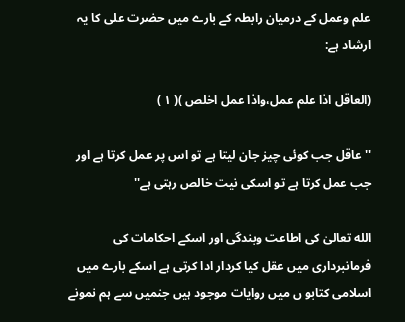علم وعمل کے درمیان رابطہ کے بارے میں حضرت علی کا یہ ارشاد ہے:

(العاقل اذا علم عمل،واذا عمل اخلص )( ۱ )

'' عاقل جب کوئی چیز جان لیتا ہے تو اس پر عمل کرتا ہے اور جب عمل کرتا ہے تو اسکی نیت خالص رہتی ہے''

الله تعالیٰ کی اطاعت وبندگی اور اسکے احکامات کی فرمانبرداری میں عقل کیا کردار ادا کرتی ہے اسکے بارے میں اسلامی کتابو ں میں روایات موجود ہیں جنمیں سے ہم نمونے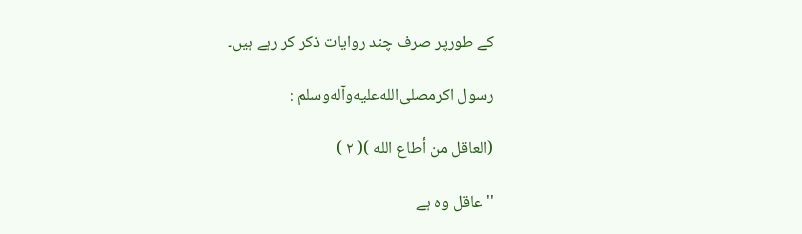کے طورپر صرف چند روایات ذکر کر رہے ہیں۔

رسول اکرمصلى‌الله‌عليه‌وآله‌وسلم :

(العاقل من أطاع الله )( ۲ )

''عاقل وہ ہے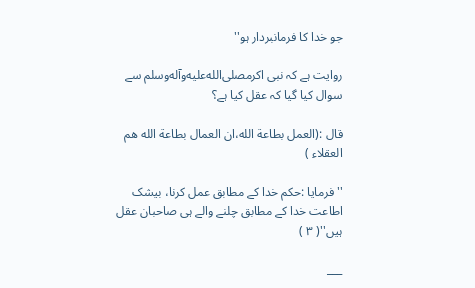جو خدا کا فرمانبردار ہو''

روایت ہے کہ نبی اکرمصلى‌الله‌عليه‌وآله‌وسلم سے سوال کیا گیا کہ عقل کیا ہے؟

قال :(العمل بطاعة الله،ان العمال بطاعة الله هم العقلاء )

''فرمایا :حکم خدا کے مطابق عمل کرنا، بیشک اطاعت خدا کے مطابق چلنے والے ہی صاحبان عقل ہیں''( ۳ )

___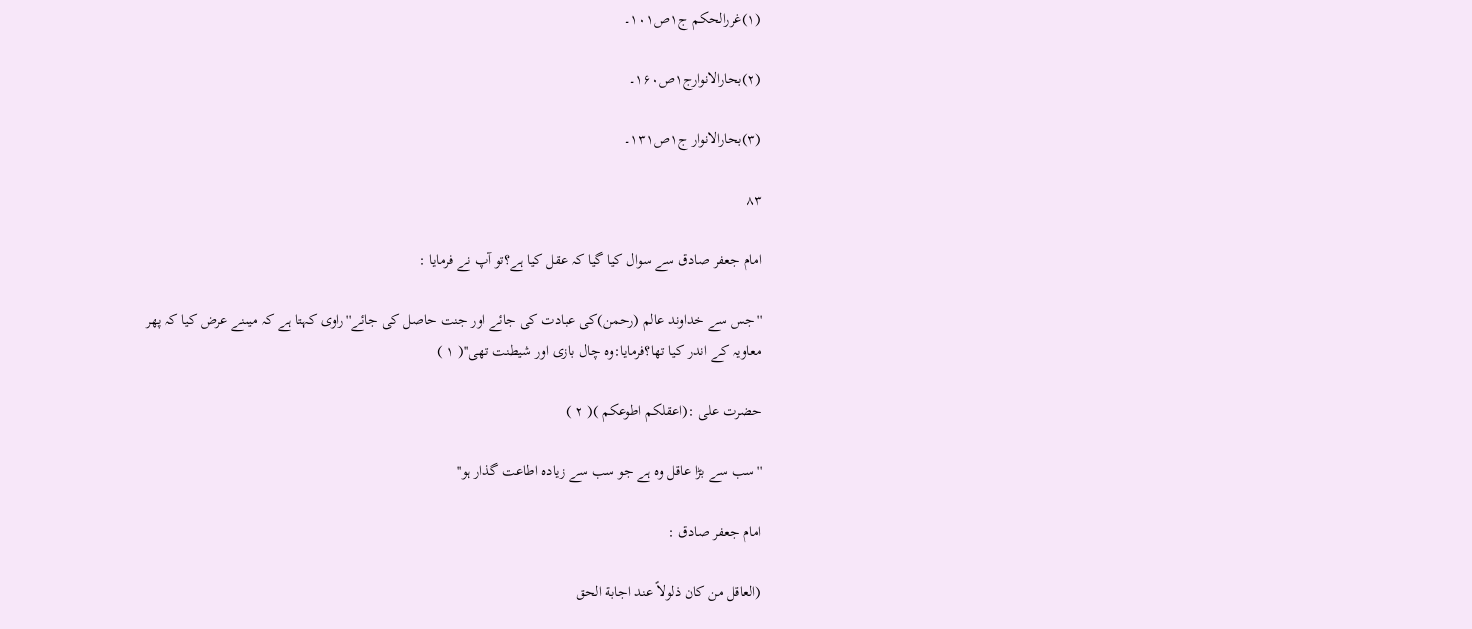(۱)غررالحکم ج۱ص۱۰۱۔

(۲)بحارالانوارج۱ص۱۶۰۔

(۳)بحارالانوار ج۱ص۱۳۱۔

۸۳

امام جعفر صادق سے سوال کیا گیا کہ عقل کیا ہے؟تو آپ نے فرمایا :

''جس سے خداوند عالم (رحمن)کی عبادت کی جائے اور جنت حاصل کی جائے''راوی کہتا ہے کہ میںنے عرض کیا کہ پھر معاویہ کے اندر کیا تھا؟فرمایا:وہ چال بازی اور شیطنت تھی''( ۱ )

حضرت علی :(اعقلکم اطوعکم )( ۲ )

''سب سے بڑا عاقل وہ ہے جو سب سے زیادہ اطاعت گذار ہو''

امام جعفر صادق :

(العاقل من کان ذلولاً عند اجابة الحق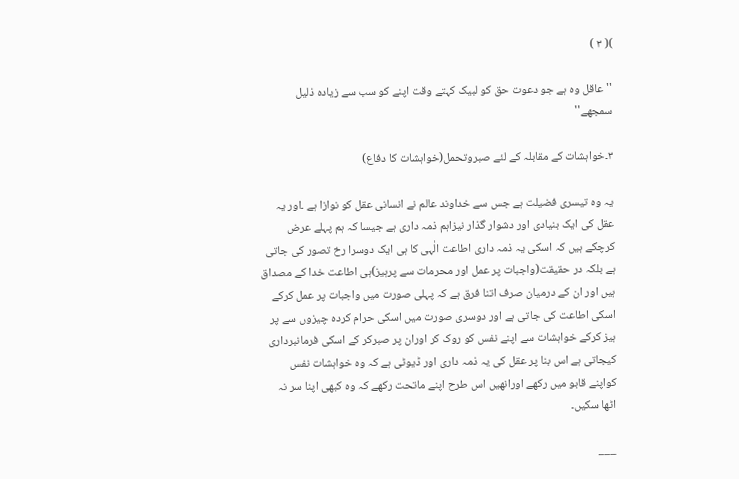)( ۳ )

''عاقل وہ ہے جو دعوت حق کو لبیک کہتے وقت اپنے کو سب سے زیادہ ذلیل سمجھے''

۳۔خواہشات کے مقابلہ کے لئے صبروتحمل(خواہشات کا دفاع)

یہ وہ تیسری فضیلت ہے جس سے خداوند عالم نے انسانی عقل کو نوازا ہے ۔اور یہ عقل کی ایک بنیادی اور دشوار گذار نیزاہم ذمہ داری ہے جیسا کہ ہم پہلے عرض کرچکے ہیں کہ اسکی یہ ذمہ داری اطاعت الٰہی کا ہی ایک دوسرا رخ تصور کی جاتی ہے بلکہ در حقیقت(واجبات پر عمل اور محرمات سے پرہیز)ہی اطاعت خدا کے مصداق ہیں اور ان کے درمیان صرف اتنا فرق ہے کہ پہلی صورت میں واجبات پر عمل کرکے اسکی اطاعت کی جاتی ہے اور دوسری صورت میں اسکی حرام کردہ چیزوں سے پر ہیز کرکے خواہشات سے اپنے نفس کو روک کر اوران پر صبرکر کے اسکی فرمانبرداری کیجاتی ہے اس بنا پر عقل کی یہ ذمہ داری اور ڈیوٹی ہے کہ وہ خواہشات نفس کواپنے قابو میں رکھے اورانھیں اس طرح اپنے ماتحت رکھے کہ وہ کبھی اپنا سر نہ اٹھا سکیں۔

___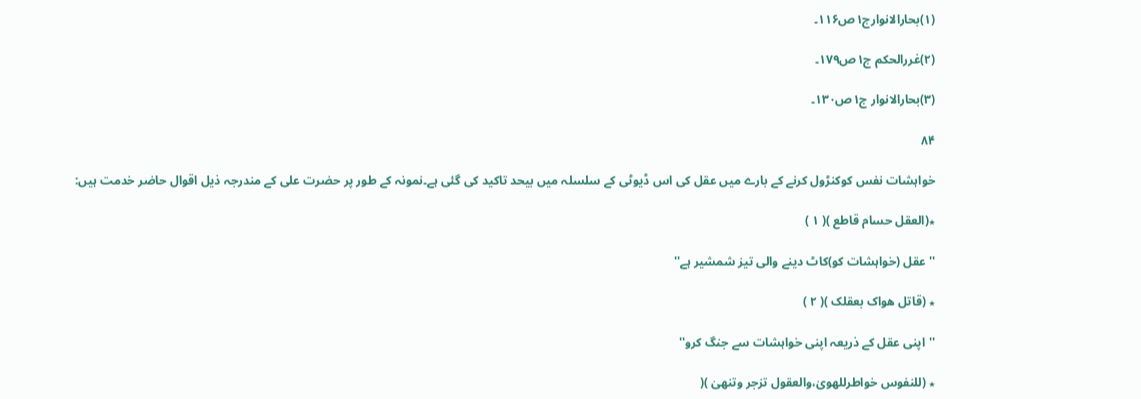(۱)بحارالانوارج۱ص۱۱۶۔

(۲)غررالحکم ج۱ص۱۷۹۔

(۳)بحارالانوار ج۱ص۱۳۰۔

۸۴

خواہشات نفس کوکنڑول کرنے کے بارے میں عقل کی اس ڈیوٹی کے سلسلہ میں بیحد تاکید کی گئی ہے۔نمونہ کے طور پر حضرت علی کے مندرجہ ذیل اقوال حاضر خدمت ہیں:

٭(العقل حسام قاطع )( ۱ )

''عقل (خواہشات کو)کاٹ دینے والی تیز شمشیر ہے''

٭ (قاتل هواک بعقلک )( ۲ )

''اپنی عقل کے ذریعہ اپنی خواہشات سے جنگ کرو''

٭ (للنفوس خواطرللهویٰ،والعقول تزجر وتنهیٰ )(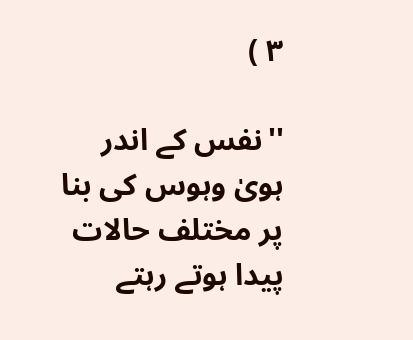۳ )

''نفس کے اندر ہویٰ وہوس کی بنا پر مختلف حالات پیدا ہوتے رہتے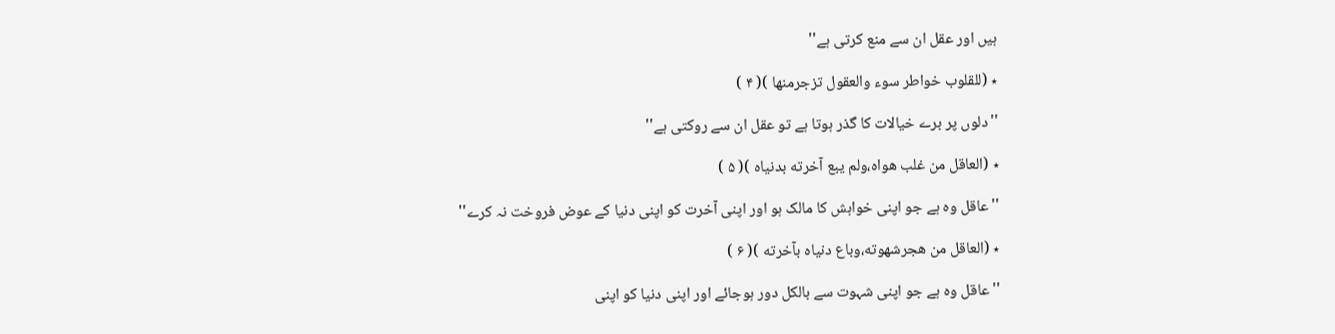ہیں اور عقل ان سے منع کرتی ہے''

٭ (للقلوب خواطر سوء والعقول تزجرمنها )( ۴ )

''دلوں پر برے خیالات کا گذر ہوتا ہے تو عقل ان سے روکتی ہے''

٭ (العاقل من غلب هواه،ولم یبع آخرته بدنیاه )( ۵ )

''عاقل وہ ہے جو اپنی خواہش کا مالک ہو اور اپنی آخرت کو اپنی دنیا کے عوض فروخت نہ کرے''

٭ (العاقل من هجرشهوته،وباع دنیاه بآخرته )( ۶ )

''عاقل وہ ہے جو اپنی شہوت سے بالکل دور ہوجائے اور اپنی دنیا کو اپنی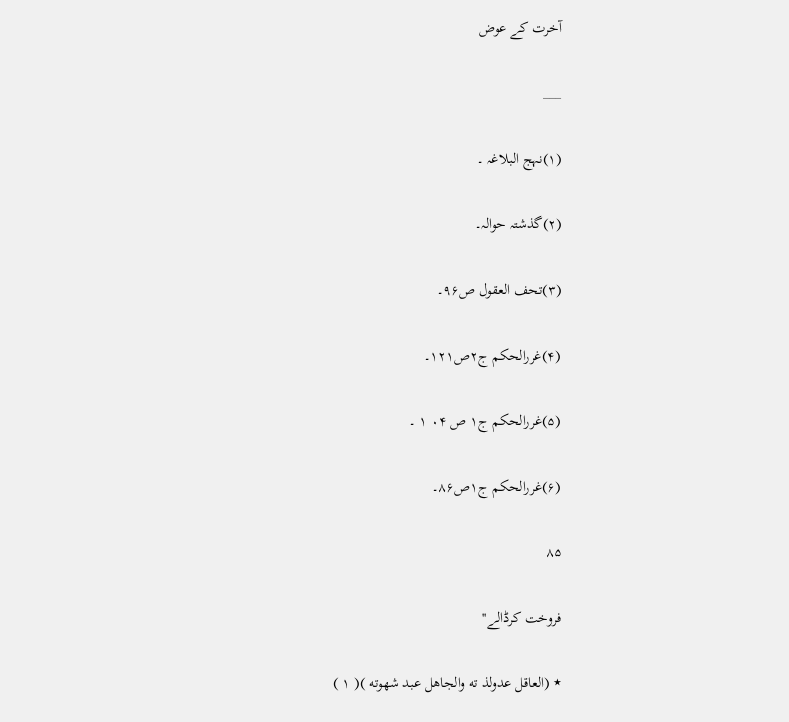آخرت کے عوض

___

(۱)نہج البلاغہ ۔

(۲)گذشتہ حوالہ۔

(۳)تحف العقول ص۹۶۔

(۴)غررالحکم ج۲ص۱۲۱۔

(۵)غررالحکم ج۱ ص ۰۴ ۱ ۔

(۶)غررالحکم ج۱ص۸۶۔

۸۵

فروخت کرڈالے''

٭ (العاقل عدولذ ته والجاهل عبد شهوته )( ۱ )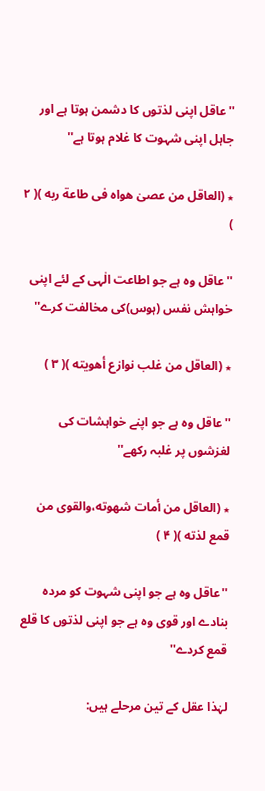''عاقل اپنی لذتوں کا دشمن ہوتا ہے اور جاہل اپنی شہوت کا غلام ہوتا ہے''

٭ (العاقل من عصیٰ هواه فی طاعة ربه )( ۲ )

''عاقل وہ ہے جو اطاعت الٰہی کے لئے اپنی خواہش نفس (ہوس)کی مخالفت کرے''

٭ (العاقل من غلب نوازع أهویته )( ۳ )

''عاقل وہ ہے جو اپنے خواہشات کی لغزشوں پر غلبہ رکھے''

٭ (العاقل من أمات شهوته،والقوی من قمع لذته )( ۴ )

''عاقل وہ ہے جو اپنی شہوت کو مردہ بنادے اور قوی وہ ہے جو اپنی لذتوں کا قلع قمع کردے''

لہٰذا عقل کے تین مرحلے ہیں: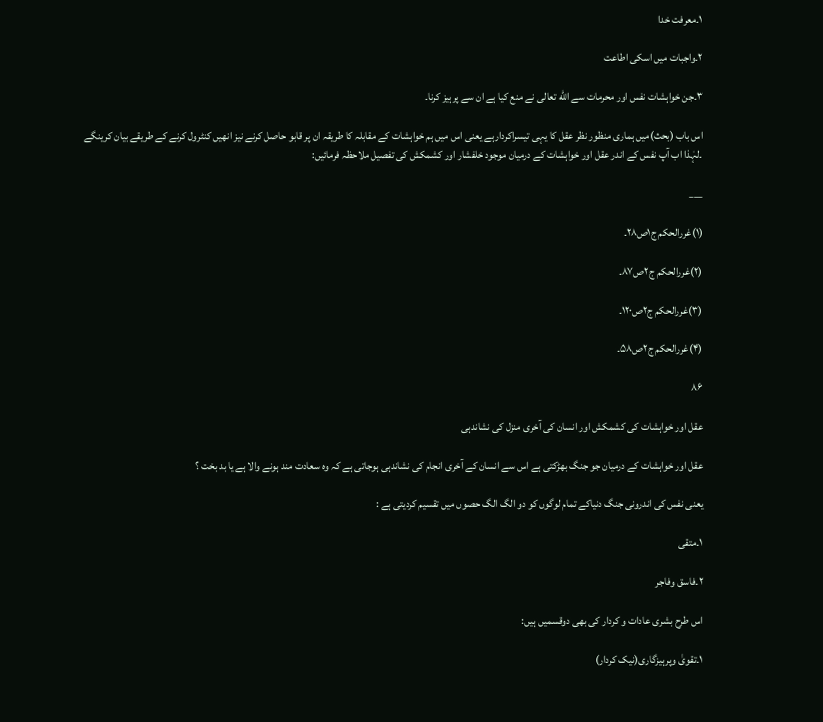۱۔معرفت خدا

۲۔واجبات میں اسکی اطاعت

۳۔جن خواہشات نفس اور محرمات سے الله تعالی نے منع کیا ہے ان سے پرہیز کرنا۔

اس باب (بحث)میں ہماری منظور نظر عقل کا یہی تیسراکردارہے یعنی اس میں ہم خواہشات کے مقابلہ کا طریقہ ان پر قابو حاصل کرنے نیز انھیں کنٹرول کرنے کے طریقے بیان کرینگے ۔لہٰذا اب آپ نفس کے اندر عقل اور خواہشات کے درمیان موجود خلفشار اور کشمکش کی تفصیل ملاحظہ فرمائیں:

___

(۱)غررالحکم ج۱ص۲۸۔

(۲)غررالحکم ج۲ص۸۷۔

(۳)غررالحکم ج۲ص۱۲۰۔

(۴)غررالحکم ج۲ص۵۸۔

۸۶

عقل اور خواہشات کی کشمکش اور انسان کی آخری منزل کی نشاندہی

عقل اور خواہشات کے درمیان جو جنگ بھڑکتی ہے اس سے انسان کے آخری انجام کی نشاندہی ہوجاتی ہے کہ وہ سعادت مند ہونے والا ہے یا بد بخت ؟

یعنی نفس کی اندرونی جنگ دنیاکے تمام لوگوں کو دو الگ الگ حصوں میں تقسیم کردیتی ہے :

۱۔متقی

۲۔فاسق وفاجر

اس طرح بشری عادات و کردار کی بھی دوقسمیں ہیں:

۱۔تقویٰ وپرہیزگاری(نیک کردار)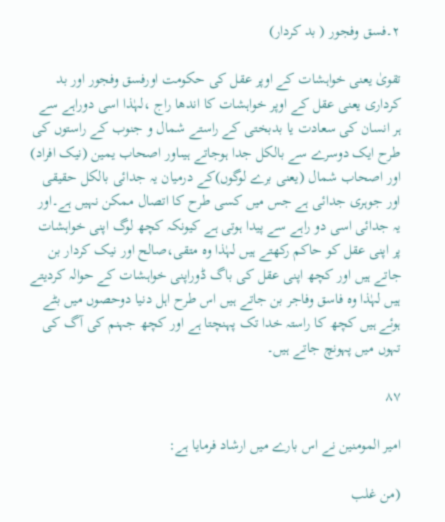۲۔فسق وفجور ( بد کردار)

تقویٰ یعنی خواہشات کے اوپر عقل کی حکومت اورفسق وفجور اور بد کرداری یعنی عقل کے اوپر خواہشات کا اندھا راج ،لہٰذا اسی دوراہے سے ہر انسان کی سعادت یا بدبختی کے راستے شمال و جنوب کے راستوں کی طرح ایک دوسرے سے بالکل جدا ہوجاتے ہیںاور اصحاب یمین (نیک افراد) اور اصحاب شمال (یعنی برے لوگوں)کے درمیان یہ جدائی بالکل حقیقی اور جوہری جدائی ہے جس میں کسی طرح کا اتصال ممکن نہیں ہے۔اور یہ جدائی اسی دو راہے سے پیدا ہوتی ہے کیونکہ کچھ لوگ اپنی خواہشات پر اپنی عقل کو حاکم رکھتے ہیں لہٰذا وہ متقی،صالح اور نیک کردار بن جاتے ہیں اور کچھ اپنی عقل کی باگ ڈوراپنی خواہشات کے حوالہ کردیتے ہیں لہٰذا وہ فاسق وفاجر بن جاتے ہیں اس طرح اہل دنیا دوحصوں میں بٹے ہوئے ہیں کچھ کا راستہ خدا تک پہنچتا ہے اور کچھ جہنم کی آگ کی تہوں میں پہونچ جاتے ہیں۔

۸۷

امیر المومنین نے اس بارے میں ارشاد فرمایا ہے:

(من غلب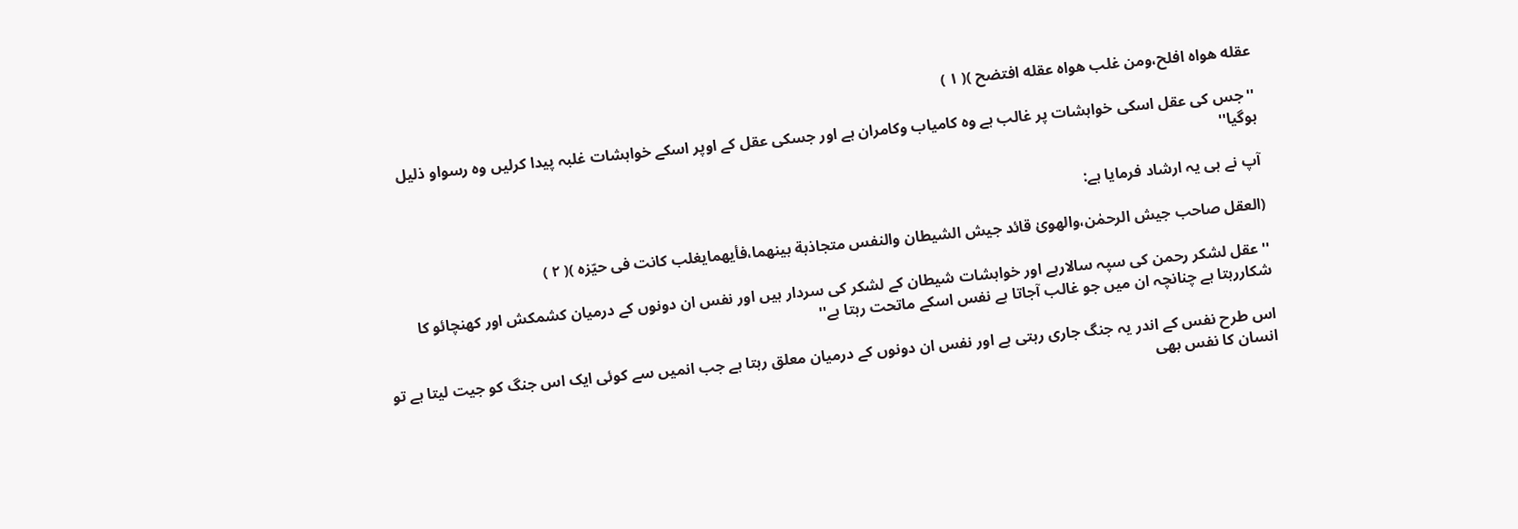عقله هواه افلح،ومن غلب هواه عقله افتضح )( ۱ )

''جس کی عقل اسکی خواہشات پر غالب ہے وہ کامیاب وکامران ہے اور جسکی عقل کے اوپر اسکے خواہشات غلبہ پیدا کرلیں وہ رسواو ذلیل ہوگیا''

آپ نے ہی یہ ارشاد فرمایا ہے:

(العقل صاحب جیش الرحمٰن،والهویٰ قائد جیش الشیطان والنفس متجاذبة بینهما،فأیهمایغلب کانت فی حیّزه )( ۲ )

''عقل لشکر رحمن کی سپہ سالارہے اور خواہشات شیطان کے لشکر کی سردار ہیں اور نفس ان دونوں کے درمیان کشمکش اور کھنچائو کا شکاررہتا ہے چنانچہ ان میں جو غالب آجاتا ہے نفس اسکے ماتحت رہتا ہے''

اس طرح نفس کے اندر یہ جنگ جاری رہتی ہے اور نفس ان دونوں کے درمیان معلق رہتا ہے جب انمیں سے کوئی ایک اس جنگ کو جیت لیتا ہے تو انسان کا نفس بھی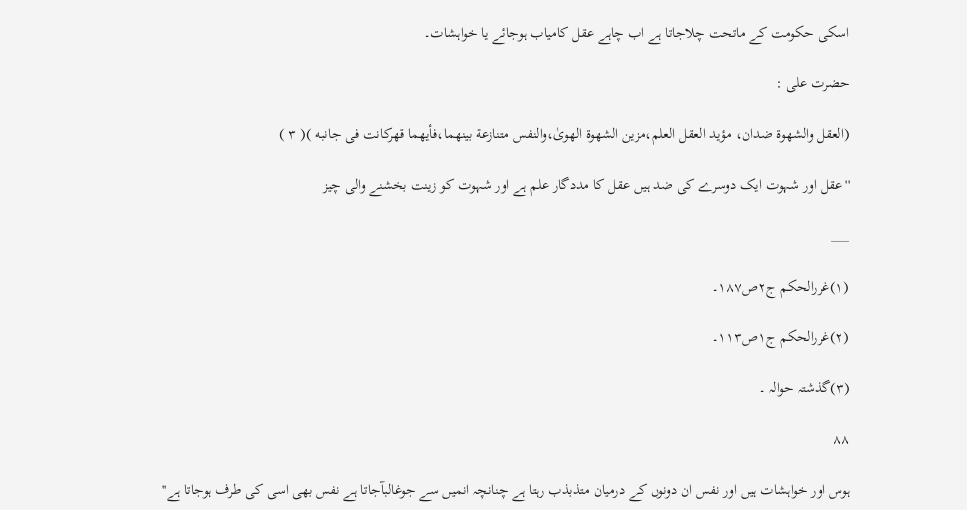اسکی حکومت کے ماتحت چلاجاتا ہے اب چاہے عقل کامیاب ہوجائے یا خواہشات۔

حضرت علی :

(العقل والشهوة ضدان، مؤید العقل العلم،مزین الشهوة الهویٰ،والنفس متنازعة بینهما،فأیهما قهرکانت فی جانبه )( ۳ )

''عقل اور شہوت ایک دوسرے کی ضد ہیں عقل کا مددگار علم ہے اور شہوت کو زینت بخشنے والی چیز

___

(۱)غررالحکم ج۲ص۱۸۷۔

(۲)غررالحکم ج۱ص۱۱۳۔

(۳)گذشتہ حوالہ ۔

۸۸

ہوس اور خواہشات ہیں اور نفس ان دونوں کے درمیان متذبذب رہتا ہے چنانچہ انمیں سے جوغالبآجاتا ہے نفس بھی اسی کی طرف ہوجاتا ہے''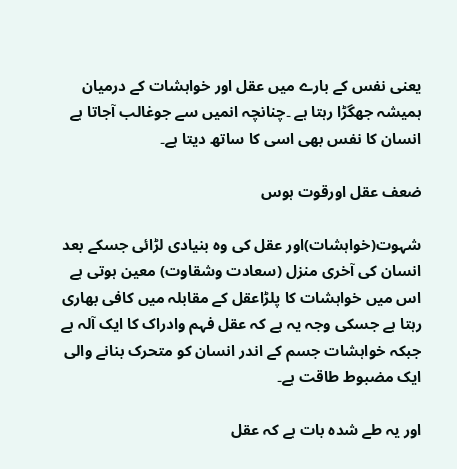یعنی نفس کے بارے میں عقل اور خواہشات کے درمیان ہمیشہ جھگڑا رہتا ہے ۔چنانچہ انمیں سے جوغالب آجاتا ہے انسان کا نفس بھی اسی کا ساتھ دیتا ہے۔

ضعف عقل اورقوت ہوس

شہوت(خواہشات)اور عقل کی وہ بنیادی لڑائی جسکے بعد انسان کی آخری منزل (سعادت وشقاوت) معین ہوتی ہے اس میں خواہشات کا پلڑاعقل کے مقابلہ میں کافی بھاری رہتا ہے جسکی وجہ یہ ہے کہ عقل فہم وادراک کا ایک آلہ ہے جبکہ خواہشات جسم کے اندر انسان کو متحرک بنانے والی ایک مضبوط طاقت ہے۔

اور یہ طے شدہ بات ہے کہ عقل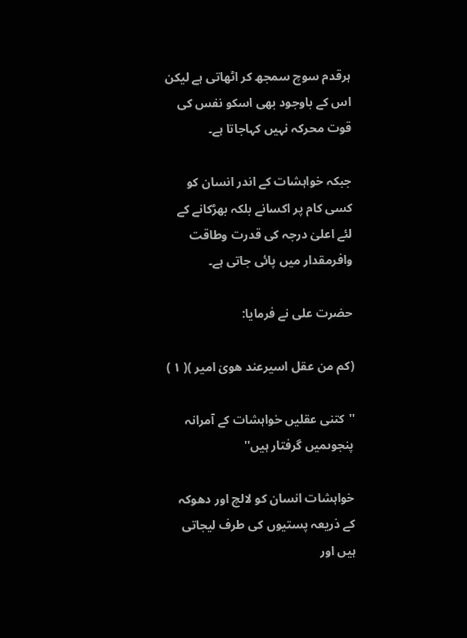ہرقدم سوچ سمجھ کر اٹھاتی ہے لیکن اس کے باوجود بھی اسکو نفس کی قوت محرکہ نہیں کہاجاتا ہے۔

جبکہ خواہشات کے اندر انسان کو کسی کام پر اکسانے بلکہ بھڑکانے کے لئے اعلیٰ درجہ کی قدرت وطاقت وافرمقدار میں پائی جاتی ہے۔

حضرت علی نے فرمایا:

(کم من عقل اسیرعند هویٰ امیر )( ۱ )

''کتنی عقلیں خواہشات کے آمرانہ پنجوںمیں گرفتار ہیں''

خواہشات انسان کو لالچ اور دھوکہ کے ذریعہ پستیوں کی طرف لیجاتی ہیں اور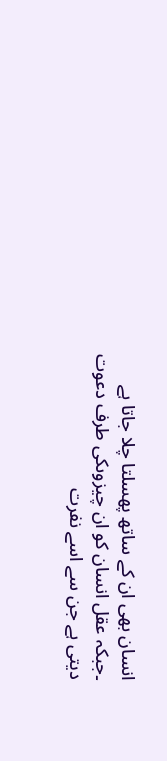انسان بھی ان کے ساتھ پھسلتا چلا جاتا ہے ۔جبکہ عقل انسان کو ان چیزوںکی طرف دعوت دیتی ہے جن سے اسے نفرت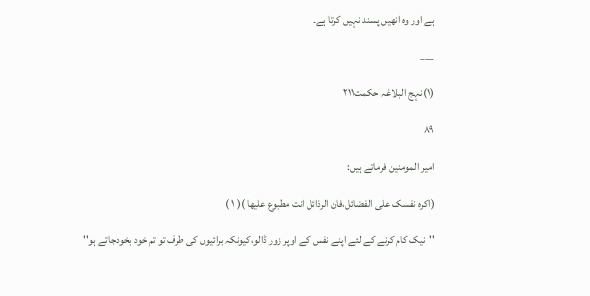ہے اور وہ انھیں پسند نہیں کرتا ہے۔

___

(۱)نہج البلاغہ حکمت۲۱۱

۸۹

امیر المومنین فرماتے ہیں:

(اکره نفسک علی الفضائل،فان الرذائل انت مطبوع علیها )( ۱ )

''نیک کام کرنے کے لئے اپنے نفس کے اوپر زور ڈالو،کیونکہ برائیوں کی طرف تو تم خود بخودجاتے ہو''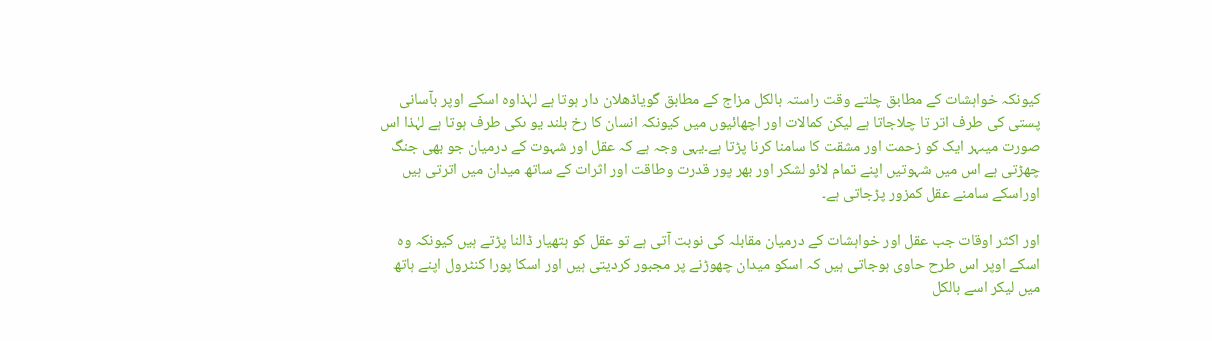کیونکہ خواہشات کے مطابق چلتے وقت راستہ بالکل مزاج کے مطابق گویاڈھلان دار ہوتا ہے لہٰذاوہ اسکے اوپر بآسانی پستی کی طرف اتر تا چلاجاتا ہے لیکن کمالات اور اچھائیوں میں کیونکہ انسان کا رخ بلند یو ںکی طرف ہوتا ہے لہٰذا اس صورت میںہر ایک کو زحمت اور مشقت کا سامنا کرنا پڑتا ہے۔یہی وجہ ہے کہ عقل اور شہوت کے درمیان جو بھی جنگ چھڑتی ہے اس میں شہوتیں اپنے تمام لائو لشکر اور بھر پور قدرت وطاقت اور اثرات کے ساتھ میدان میں اترتی ہیں اوراسکے سامنے عقل کمزور پڑجاتی ہے۔

اور اکثر اوقات جب عقل اور خواہشات کے درمیان مقابلہ کی نوبت آتی ہے تو عقل کو ہتھیار ڈالنا پڑتے ہیں کیونکہ وہ اسکے اوپر اس طرح حاوی ہوجاتی ہیں کہ اسکو میدان چھوڑنے پر مجبور کردیتی ہیں اور اسکا پورا کنٹرول اپنے ہاتھ میں لیکر اسے بالکل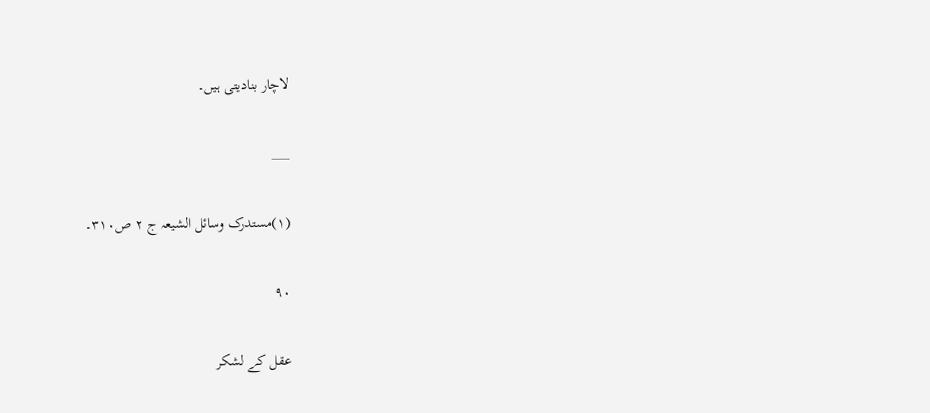لاچار بنادیتی ہیں۔

___

(۱)مستدرک وسائل الشیعہ ج ۲ ص۳۱۰۔

۹۰

عقل کے لشکر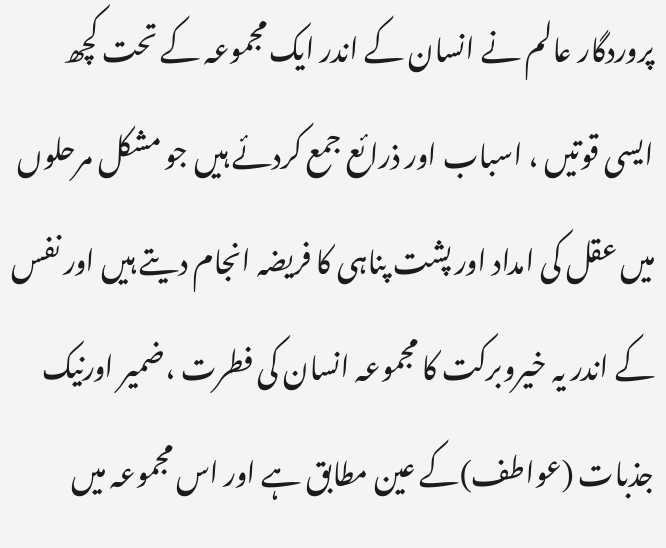پروردگار عالم نے انسان کے اندر ایک مجموعہ کے تحت کچھ ایسی قوتیں ، اسباب اور ذرائع جمع کردئے ہیں جو مشکل مرحلوں میں عقل کی امداد اور پشت پناہی کا فریضہ انجام دیتے ہیں اور نفس کے اندر یہ خیروبرکت کا مجموعہ انسان کی فطرت ،ضمیر اورنیک جذبات (عواطف)کے عین مطابق ہے اور اس مجموعہ میں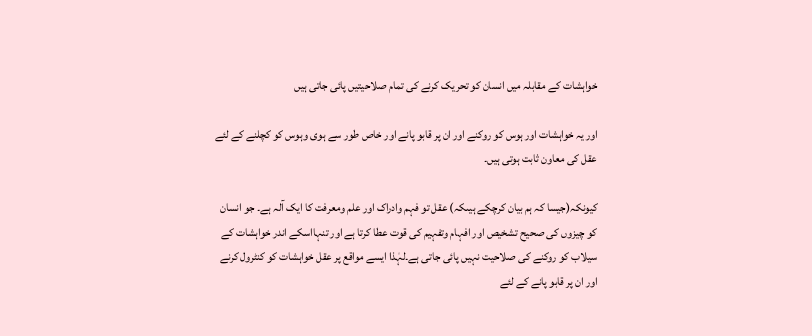خواہشات کے مقابلہ میں انسان کو تحریک کرنے کی تمام صلاحیتیں پائی جاتی ہیں

اور یہ خواہشات اور ہوس کو روکنے اور ان پر قابو پانے اور خاص طور سے ہوی وہوس کو کچلنے کے لئے عقل کی معاون ثابت ہوتی ہیں۔

کیونکہ(جیسا کہ ہم بیان کرچکے ہیںکہ) عقل تو فہم وادراک اور علم ومعرفت کا ایک آلہ ہے۔ جو انسان کو چیزوں کی صحیح تشخیص اور افہام وتفہیم کی قوت عطا کرتا ہے اور تنہااسکے اندر خواہشات کے سیلاب کو روکنے کی صلاحیت نہیں پائی جاتی ہے۔لہٰذا ایسے مواقع پر عقل خواہشات کو کنٹرول کرنے اور ان پر قابو پانے کے لئے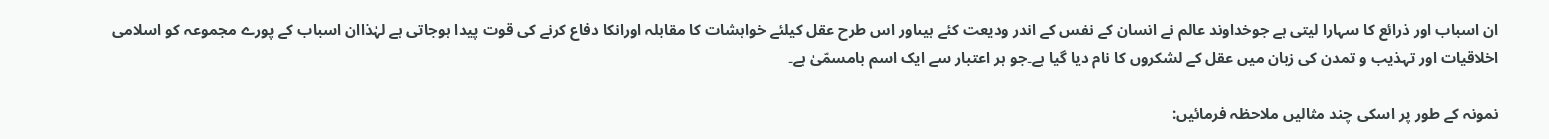ان اسباب اور ذرائع کا سہارا لیتی ہے جوخداوند عالم نے انسان کے نفس کے اندر ودیعت کئے ہیںاور اس طرح عقل کیلئے خواہشات کا مقابلہ اورانکا دفاع کرنے کی قوت پیدا ہوجاتی ہے لہٰذاان اسباب کے پورے مجموعہ کو اسلامی اخلاقیات اور تہذیب و تمدن کی زبان میں عقل کے لشکروں کا نام دیا گیا ہے۔جو ہر اعتبار سے ایک اسم بامسمّیٰ ہے۔

نمونہ کے طور پر اسکی چند مثالیں ملاحظہ فرمائیں: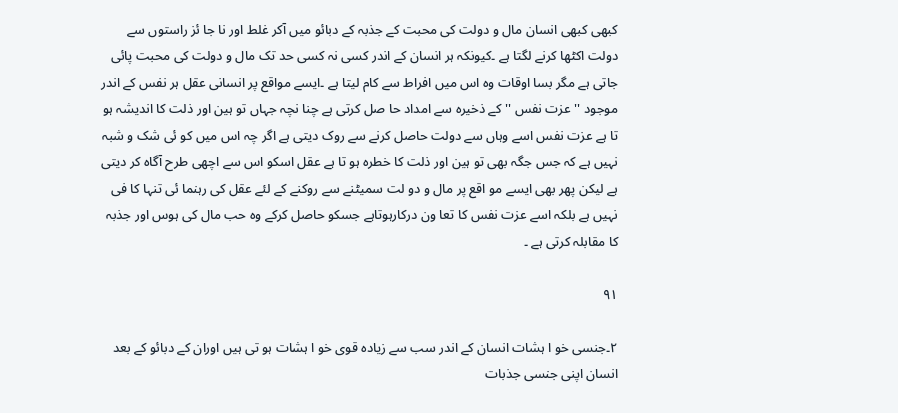کبھی کبھی انسان مال و دولت کی محبت کے جذبہ کے دبائو میں آکر غلط اور نا جا ئز راستوں سے دولت اکٹھا کرنے لگتا ہے ۔کیونکہ ہر انسان کے اندر کسی نہ کسی حد تک مال و دولت کی محبت پائی جاتی ہے مگر بسا اوقات وہ اس میں افراط سے کام لیتا ہے ۔ایسے مواقع پر انسانی عقل ہر نفس کے اندر موجود ''عزت نفس ''کے ذخیرہ سے امداد حا صل کرتی ہے چنا نچہ جہاں تو ہین اور ذلت کا اندیشہ ہو تا ہے عزت نفس اسے وہاں سے دولت حاصل کرنے سے روک دیتی ہے اگر چہ اس میں کو ئی شک و شبہ نہیں ہے کہ جس جگہ بھی تو ہین اور ذلت کا خطرہ ہو تا ہے عقل اسکو اس سے اچھی طرح آگاہ کر دیتی ہے لیکن پھر بھی ایسے مو اقع پر مال و دو لت سمیٹنے سے روکنے کے لئے عقل کی رہنما ئی تنہا کا فی نہیں ہے بلکہ اسے عزت نفس کا تعا ون درکارہوتاہے جسکو حاصل کرکے وہ حب مال کی ہوس اور جذبہ کا مقابلہ کرتی ہے ۔

۹۱

۲۔جنسی خو ا ہشات انسان کے اندر سب سے زیادہ قوی خو ا ہشات ہو تی ہیں اوران کے دبائو کے بعد انسان اپنی جنسی جذبات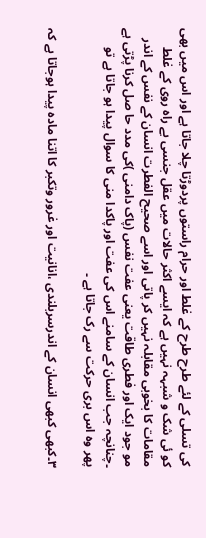کی تسلی کے لئے طرح طرح کے غلط اور حرام راستوں پردوڑتا چلا جاتا ہے اور اس میں بھی کو ئی شک و شبہہ نہیں ہے کہ ایسے اکثر حالات میں عقل جنسی بے راہ روی کے غلط مقامات کا بخوبی مقابلہ نہیں کر پاتی اور اسے صحیح الفطرت انسان کے نفس کے اندر مو جود ایک اور فطری طاقت یعنی عفت نفس (پاک دامنی )کی مدد حا صل کرنا پڑتی ہے ۔چنانچہ جب انسان کے سامنے اس کی عفت اور پاکدا منی کا سوال پیدا ہو جاتا ہے تو پھر وہ اس بری حرکت سے رک جاتا ہے ۔

۳۔کبھی کبھی انسان کے اندرسربلندی ،انانیت اور غرور وتکبر کا اتنا مادہ پیدا ہوجاتا ہے کہ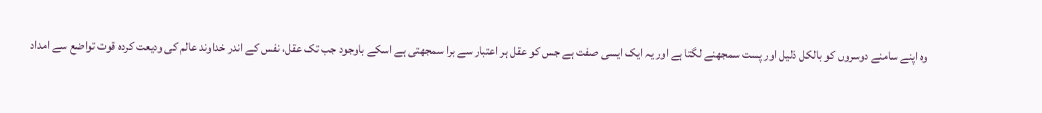وہ اپنے سامنے دوسروں کو بالکل ذلیل اور پست سمجھنے لگتا ہے اور یہ ایک ایسی صفت ہے جس کو عقل ہر اعتبار سے برا سمجھتی ہے اسکے باوجود جب تک عقل، نفس کے اندر خداوند عالم کی ودیعت کردہ قوت تواضع سے امداد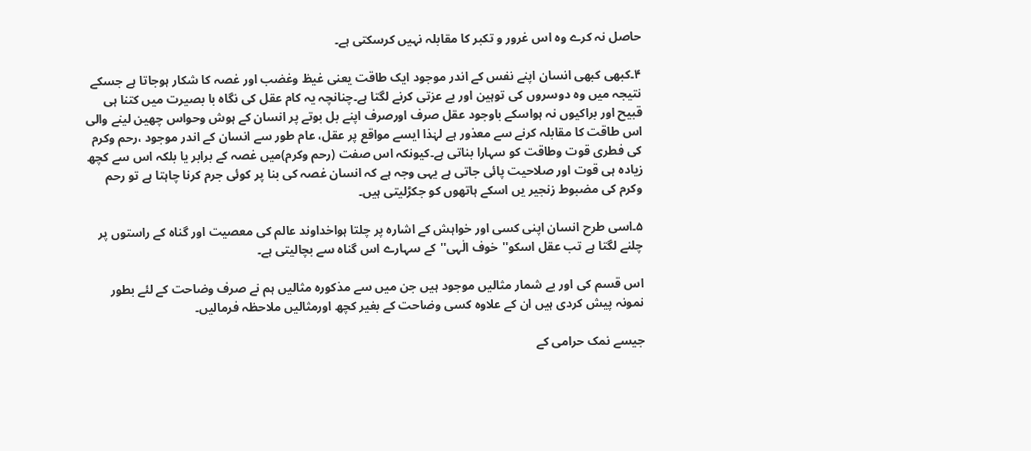حاصل نہ کرے وہ اس غرور و تکبر کا مقابلہ نہیں کرسکتی ہے۔

۴۔کبھی کبھی انسان اپنے نفس کے اندر موجود ایک طاقت یعنی غیظ وغضب اور غصہ کا شکار ہوجاتا ہے جسکے نتیجہ میں وہ دوسروں کی توہین اور بے عزتی کرنے لگتا ہے۔چنانچہ یہ کام عقل کی نگاہ با بصیرت میں کتنا ہی قبیح اور براکیوں نہ ہواسکے باوجود عقل صرف اورصرف اپنے بل بوتے پر انسان کے ہوش وحواس چھین لینے والی اس طاقت کا مقابلہ کرنے سے معذور ہے لہٰذا ایسے مواقع پر عقل، عام طور سے انسان کے اندر موجود ،رحم وکرم کی فطری قوت وطاقت کو سہارا بناتی ہے۔کیونکہ اس صفت (رحم وکرم)میں غصہ کے برابر یا بلکہ اس سے کچھ زیادہ ہی قوت اور صلاحیت پائی جاتی ہے یہی وجہ ہے کہ انسان غصہ کی بنا پر کوئی جرم کرنا چاہتا ہے تو رحم وکرم کی مضبوط زنجیر یں اسکے ہاتھوں کو جکڑلیتی ہیں۔

۵۔اسی طرح انسان اپنی کسی اور خواہش کے اشارہ پر چلتا ہواخداوند عالم کی معصیت اور گناہ کے راستوں پر چلنے لگتا ہے تب عقل اسکو''خوف الٰہی''کے سہارے اس گناہ سے بچالیتی ہے۔

اس قسم کی اور بے شمار مثالیں موجود ہیں جن میں سے مذکورہ مثالیں ہم نے صرف وضاحت کے لئے بطور نمونہ پیش کردی ہیں ان کے علاوہ کسی وضاحت کے بغیر کچھ اورمثالیں ملاحظہ فرمالیں۔

جیسے نمک حرامی کے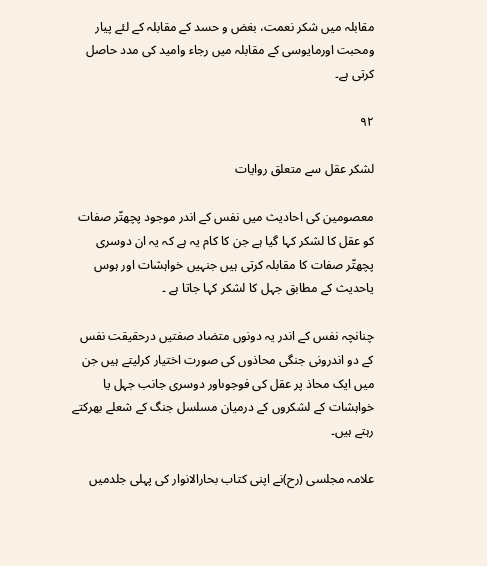مقابلہ میں شکر نعمت، بغض و حسد کے مقابلہ کے لئے پیار ومحبت اورمایوسی کے مقابلہ میں رجاء وامید کی مدد حاصل کرتی ہے۔

۹۲

لشکر عقل سے متعلق روایات

معصومین کی احادیث میں نفس کے اندر موجود پچھتّر صفات کو عقل کا لشکر کہا گیا ہے جن کا کام یہ ہے کہ یہ ان دوسری پچھتّر صفات کا مقابلہ کرتی ہیں جنہیں خواہشات اور ہوس یاحدیث کے مطابق جہل کا لشکر کہا جاتا ہے ۔

چنانچہ نفس کے اندر یہ دونوں متضاد صفتیں درحقیقت نفس کے دو اندرونی جنگی محاذوں کی صورت اختیار کرلیتے ہیں جن میں ایک محاذ پر عقل کی فوجوںاور دوسری جانب جہل یا خواہشات کے لشکروں کے درمیان مسلسل جنگ کے شعلے بھرکتے رہتے ہیں۔

علامہ مجلسی (رح)نے اپنی کتاب بحارالانوار کی پہلی جلدمیں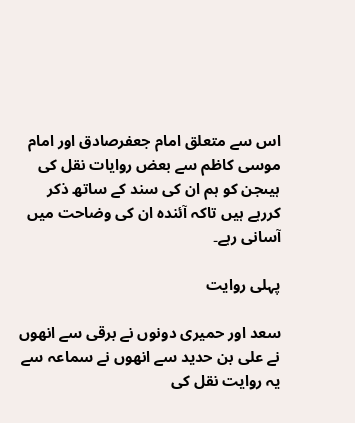اس سے متعلق امام جعفرصادق اور امام موسی کاظم سے بعض روایات نقل کی ہیںجن کو ہم ان کی سند کے ساتھ ذکر کررہے ہیں تاکہ آئندہ ان کی وضاحت میں آسانی رہے۔

پہلی روایت

سعد اور حمیری دونوں نے برقی سے انھوں نے علی بن حدید سے انھوں نے سماعہ سے یہ روایت نقل کی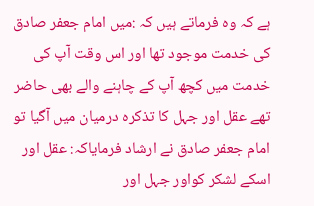ہے کہ وہ فرماتے ہیں کہ :میں امام جعفر صادق کی خدمت موجود تھا اور اس وقت آپ کی خدمت میں کچھ آپ کے چاہنے والے بھی حاضر تھے عقل اور جہل کا تذکرہ درمیان میں آگیا تو امام جعفر صادق نے ارشاد فرمایاکہ: عقل اور اسکے لشکر کواور جہل اور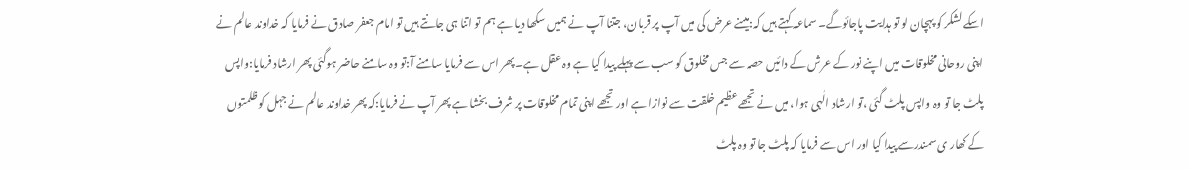اسکے لشکر کو پہچان لو تو ہدایت پاجائوگے۔ سماعہ کہتے ہیں کہ:میںنے عرض کی میں آپ پر قربان، جتنا آپ نے ہمیں سکھا دیا ہے ہم تو اتنا ہی جانتے ہیں تو امام جعفر صادق نے فرمایا کہ خداوند عالم نے اپنی روحانی مخلوقات میں اپنے نور کے عرش کے دائیں حصہ سے جس مخلوق کو سب سے پہلے پیدا کیا ہے وہ عقل ہے۔پھر اس سے فرمایا سامنے آ:تو وہ سامنے حاضر ہوگئی پھر ارشاد فرمایا:واپس پلٹ جا تو وہ واپس پلٹ گئی ،تو ارشاد الٰہی ہوا، میں نے تجھے عظیم خلقت سے نوازا ہے اور تجھے اپنی تمام مخلوقات پر شرف بخشا ہے پھر آپ نے فرمایا:کہ پھر خداوند عالم نے جہل کو ظلمتوں کے کھار ی سمندرسے پیدا کیا اور اس سے فرمایا کہ پلٹ جا تو وہ پلٹ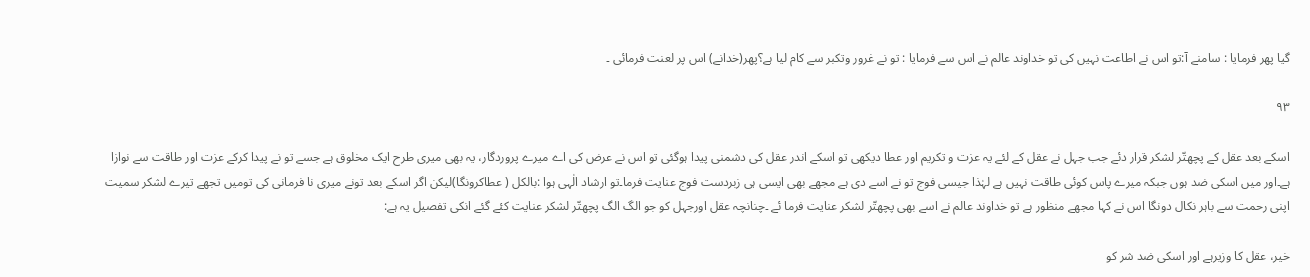گیا پھر فرمایا : سامنے آ:تو اس نے اطاعت نہیں کی تو خداوند عالم نے اس سے فرمایا : تو نے غرور وتکبر سے کام لیا ہے؟پھر(خدانے) اس پر لعنت فرمائی ۔

۹۳

اسکے بعد عقل کے پچھتّر لشکر قرار دئے جب جہل نے عقل کے لئے یہ عزت و تکریم اور عطا دیکھی تو اسکے اندر عقل کی دشمنی پیدا ہوگئی تو اس نے عرض کی اے میرے پروردگار، یہ بھی میری طرح ایک مخلوق ہے جسے تو نے پیدا کرکے عزت اور طاقت سے نوازا ہے۔اور میں اسکی ضد ہوں جبکہ میرے پاس کوئی طاقت نہیں ہے لہٰذا جیسی فوج تو نے اسے دی ہے مجھے بھی ایسی ہی زبردست فوج عنایت فرما۔تو ارشاد الٰہی ہوا :بالکل ( عطاکرونگا)لیکن اگر اسکے بعد تونے میری نا فرمانی کی تومیں تجھے تیرے لشکر سمیت اپنی رحمت سے باہر نکال دونگا اس نے کہا مجھے منظور ہے تو خداوند عالم نے اسے بھی پچھتّر لشکر عنایت فرما ئے ۔چنانچہ عقل اورجہل کو جو الگ الگ پچھتّر لشکر عنایت کئے گئے انکی تفصیل یہ ہے:

خیر، عقل کا وزیرہے اور اسکی ضد شر کو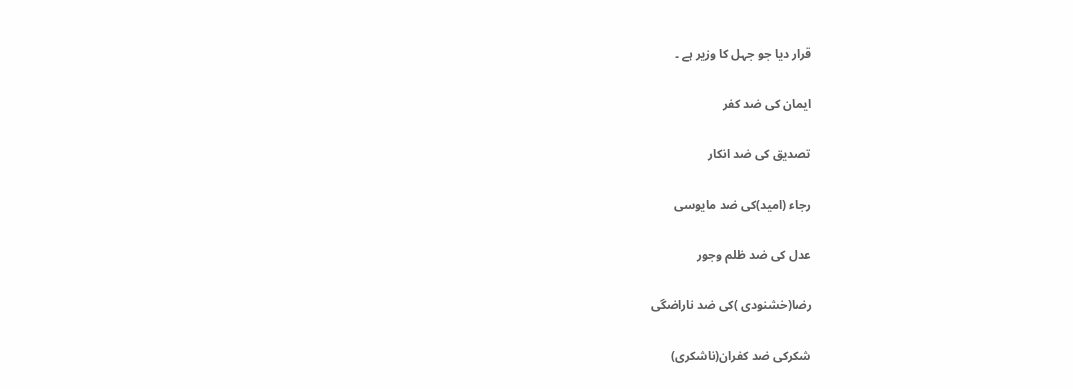قرار دیا جو جہل کا وزیر ہے ۔

ایمان کی ضد کفر

تصدیق کی ضد انکار

رجاء (امید)کی ضد مایوسی

عدل کی ضد ظلم وجور

رضا(خشنودی )کی ضد ناراضگی

شکرکی ضد کفران(ناشکری)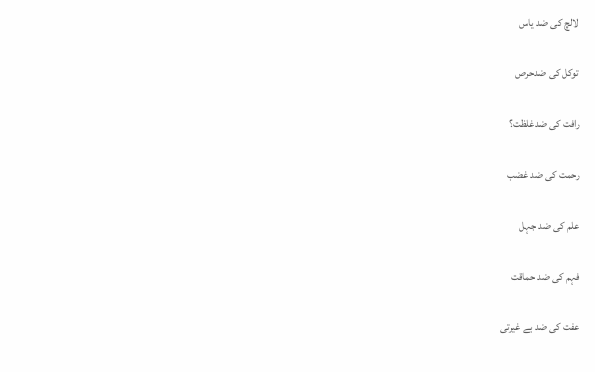لالچ کی ضد یاس

توکل کی ضدحرص

رافت کی ضدغلظت؟

رحمت کی ضد غضب

علم کی ضد جہل

فہم کی ضد حماقت

عفت کی ضد بے غیرتی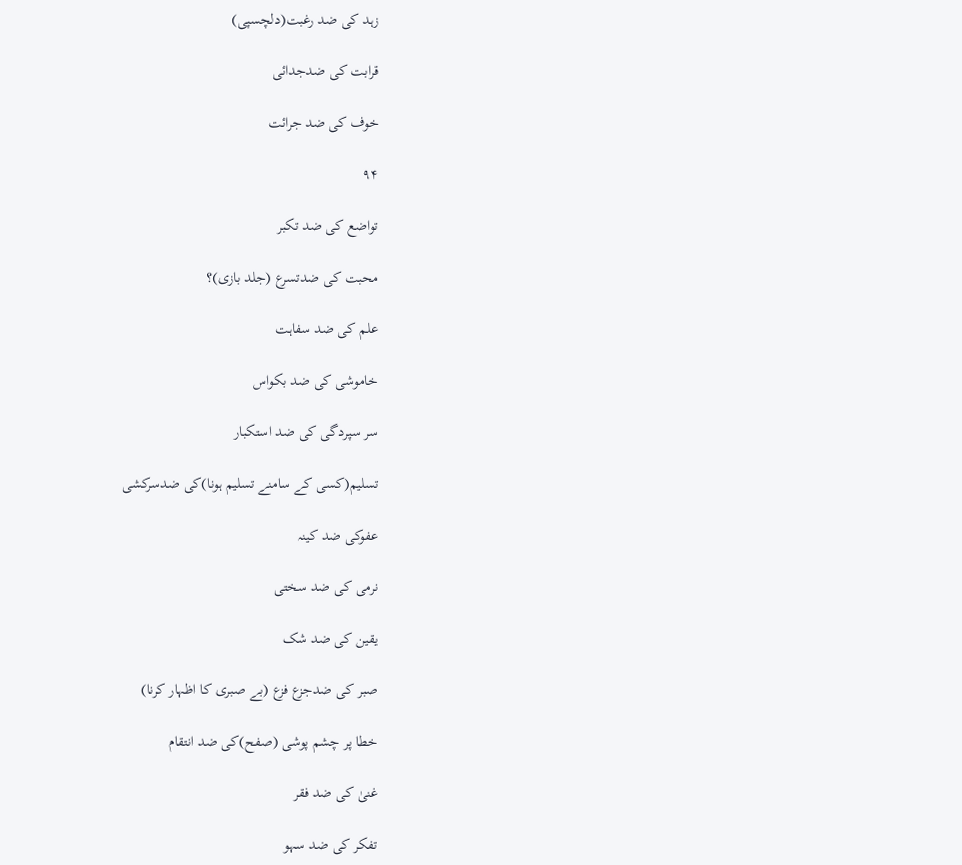زہد کی ضد رغبت(دلچسپی)

قرابت کی ضدجدائی

خوف کی ضد جرائت

۹۴

تواضع کی ضد تکبر

محبت کی ضدتسرع (جلد بازی)؟

علم کی ضد سفاہت

خاموشی کی ضد بکواس

سر سپردگی کی ضد استکبار

تسلیم(کسی کے سامنے تسلیم ہونا)کی ضدسرکشی

عفوکی ضد کینہ

نرمی کی ضد سختی

یقین کی ضد شک

صبر کی ضدجزع فزع (بے صبری کا اظہار کرنا)

خطا پر چشم پوشی (صفح)کی ضد انتقام

غنیٰ کی ضد فقر

تفکر کی ضد سہو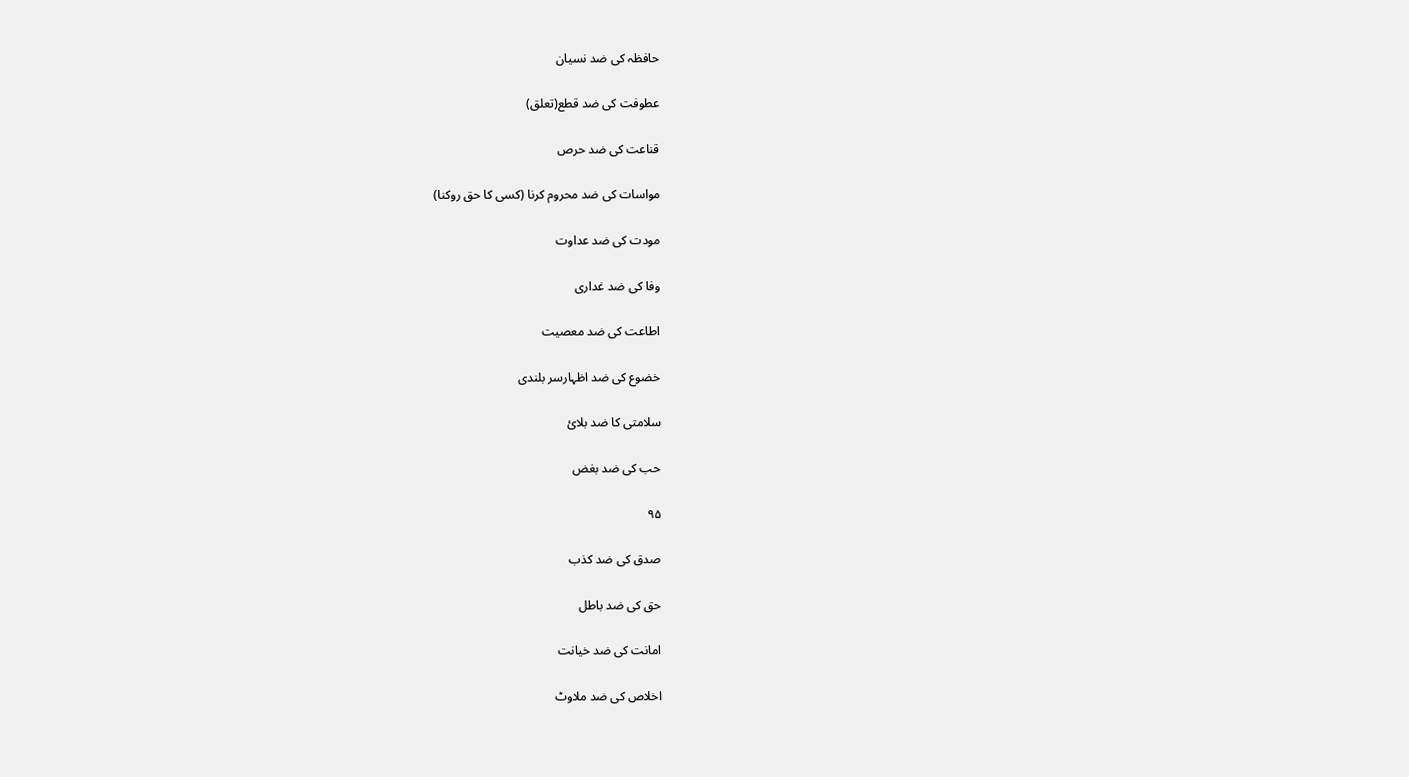حافظہ کی ضد نسیان

عطوفت کی ضد قطع(تعلق)

قناعت کی ضد حرص

مواسات کی ضد محروم کرنا (کسی کا حق روکنا)

مودت کی ضد عداوت

وفا کی ضد غداری

اطاعت کی ضد معصیت

خضوع کی ضد اظہارسر بلندی

سلامتی کا ضد بلائ

حب کی ضد بغض

۹۵

صدق کی ضد کذب

حق کی ضد باطل

امانت کی ضد خیانت

اخلاص کی ضد ملاوٹ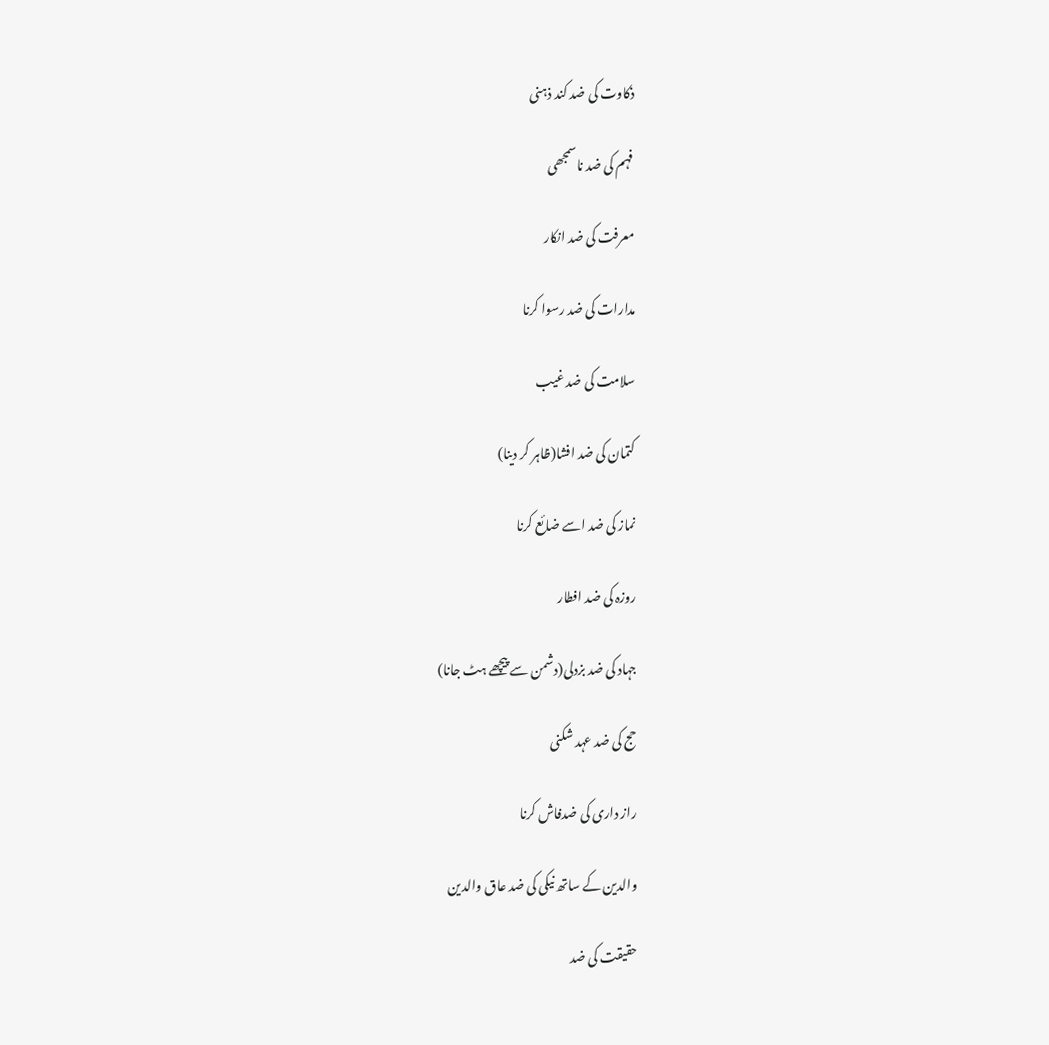ذکاوت کی ضد کند ذہنی

فہم کی ضد ناسمجھی

معرفت کی ضد انکار

مدارات کی ضد رسوا کرنا

سلامت کی ضد غیب

کتمان کی ضد افشا(ظاہر کر دینا)

نماز کی ضد اسے ضائع کرنا

روزہ کی ضد افطار

جہاد کی ضد بزدلی(دشمن سے پیچھے ہٹ جانا)

حج کی ضد عہد شکنی

راز داری کی ضدفاش کرنا

والدین کے ساتھ نیکی کی ضد عاق والدین

حقیقت کی ضد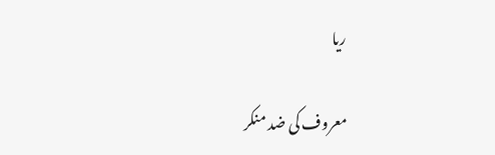ریا

معروف کی ضد منکر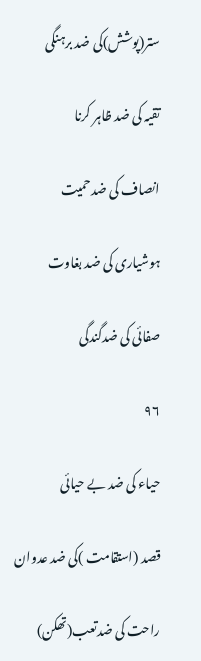ستر(پوشش)کی ضد برہنگی

تقیہ کی ضد ظاہر کرنا

انصاف کی ضدحمیت

ہوشیاری کی ضد بغاوت

صفائی کی ضدگندگی

۹۶

حیاء کی ضد بے حیائی

قصد (استقامت )کی ضد عدوان

راحت کی ضدتعب(تھکن)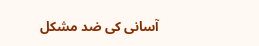آسانی کی ضد مشکل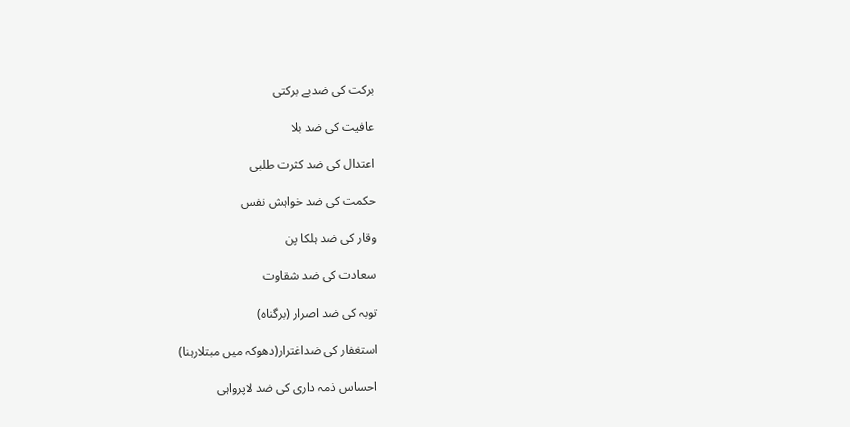برکت کی ضدبے برکتی

عافیت کی ضد بلا

اعتدال کی ضد کثرت طلبی

حکمت کی ضد خواہش نفس

وقار کی ضد ہلکا پن

سعادت کی ضد شقاوت

توبہ کی ضد اصرار (برگناہ)

استغفار کی ضداغترار(دھوکہ میں مبتلارہنا)

احساس ذمہ داری کی ضد لاپرواہی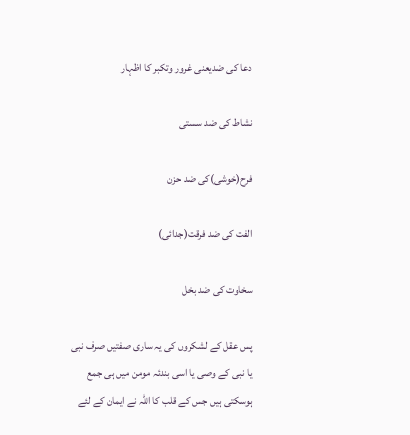دعا کی ضدیعنی غرور وتکبر کا اظہار

نشاط کی ضد سستی

فرح(خوشی)کی ضد حزن

الفت کی ضد فرقت(جدائی)

سخاوت کی ضد بخل

پس عقل کے لشکروں کی یہ ساری صفتیں صرف نبی یا نبی کے وصی یا اسی بندئہ مومن میں ہی جمع ہوسکتی ہیں جس کے قلب کا اللہ نے ایمان کے لئے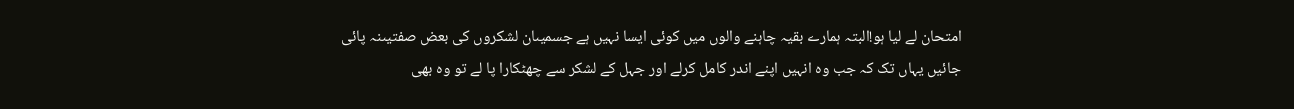امتحان لے لیا ہو!البتہ ہمارے بقیہ چاہنے والوں میں کوئی ایسا نہیں ہے جسمیںان لشکروں کی بعض صفتیںنہ پائی جائیں یہاں تک کہ جب وہ انہیں اپنے اندر کامل کرلے اور جہل کے لشکر سے چھٹکارا پا لے تو وہ بھی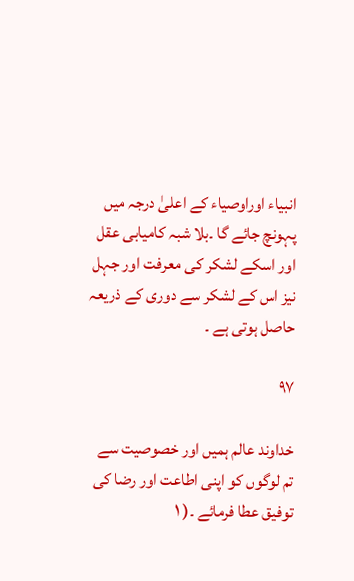انبیاء اوراوصیاء کے اعلیٰ درجہ میں پہونچ جائے گا ۔بلا شبہ کامیابی عقل اور اسکے لشکر کی معرفت اور جہل نیز اس کے لشکر سے دوری کے ذریعہ حاصل ہوتی ہے ۔

۹۷

خداوند عالم ہمیں اور خصوصیت سے تم لوگوں کو اپنی اطاعت اور رضا کی توفیق عطا فرمائے ۔( ۱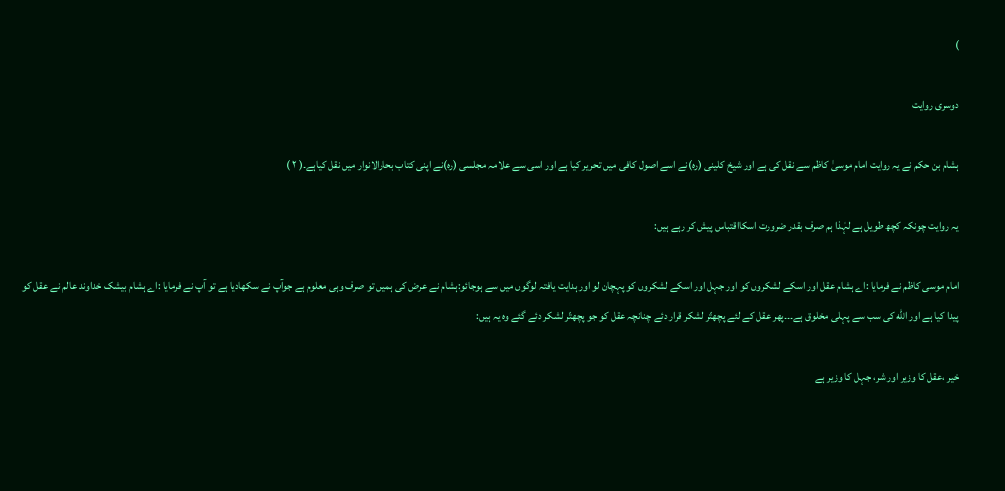)

دوسری روایت

ہشام بن حکم نے یہ روایت امام موسیٰ کاظم سے نقل کی ہے اور شیخ کلینی (رہ)نے اسے اصول کافی میں تحریر کیا ہے اور اسی سے علامہ مجلسی (رہ)نے اپنی کتاب بحارالانوار میں نقل کیاہے۔( ۲ )

یہ روایت چونکہ کچھ طویل ہے لہٰذا ہم صرف بقدر ضرورت اسکااقتباس پیش کر رہے ہیں:

امام موسی کاظم نے فرمایا :اے ہشام عقل اور اسکے لشکروں کو اور جہل اور اسکے لشکروں کو پہچان لو اور ہدایت یافتہ لوگوں میں سے ہوجائو:ہشام نے عرض کی ہمیں تو صرف وہی معلوم ہے جوآپ نے سکھادیا ہے تو آپ نے فرمایا :اے ہشام بیشک خداوند عالم نے عقل کو پیدا کیا ہے اور الله کی سب سے پہلی مخلوق ہے۔۔۔پھر عقل کے لئے پچھتّر لشکر قرار دئے چنانچہ عقل کو جو پچھتّر لشکر دئے گئے وہ یہ ہیں:

خیر ،عقل کا وزیر اور شر، جہل کا وزیر ہے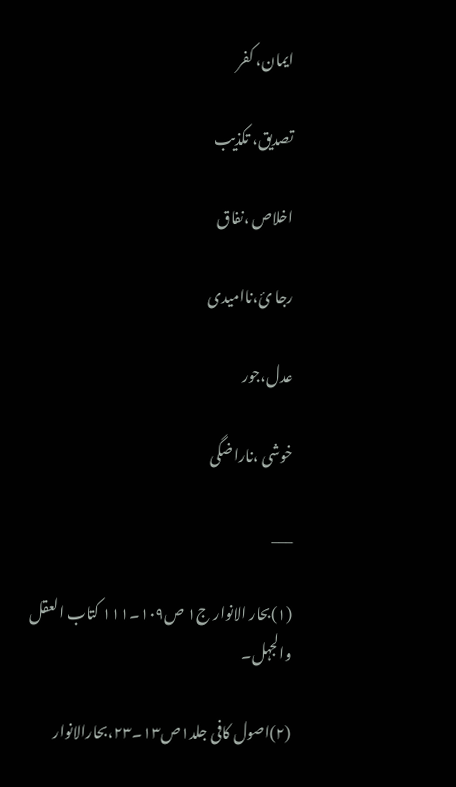ایمان، کفر

تصدیق، تکذیب

اخلاص ،نفاق

رجا ئ،ناامیدی

عدل،جور

خوشی ،ناراضگی

___

(۱)بحار الانوار ج۱ ص۱۰۹۔۱۱۱ کتاب العقل والجہل۔

(۲)اصول کافی جلد۱ص۱۳۔۲۳،بحارالانوار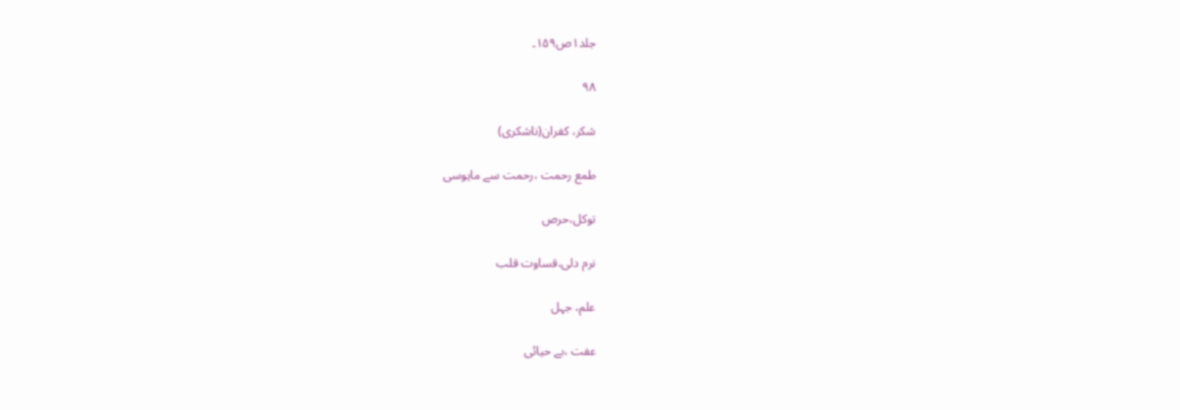جلد۱ص۱۵۹۔

۹۸

شکر، کفران(ناشکری)

طمع رحمت ،رحمت سے مایوسی

توکل،حرص

نرم دلی،قساوت قلب

علم، جہل

عفت ،بے حیائی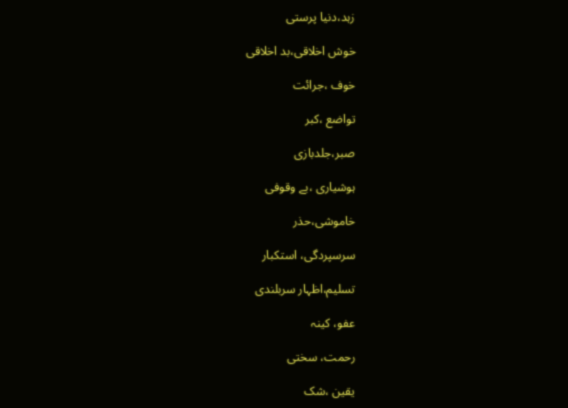زہد،دنیا پرستی

خوش اخلاقی،بد اخلاقی

خوف ،جرائت

تواضع ،کبر

صبر،جلدبازی

ہوشیاری ،بے وقوفی

خاموشی،حذر

سرسپردگی، استکبار

تسلیم،اظہار سربلندی

عفو، کینہ

رحمت، سختی

یقین ،شک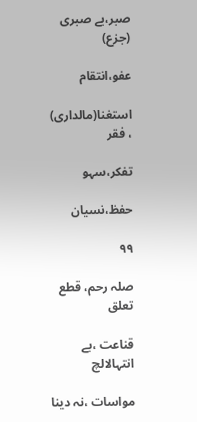صبر،بے صبری (جزع)

عفو،انتقام

استغنا(مالداری) ، فقر

تفکر،سہو

حفظ،نسیان

۹۹

صلہ رحم، قطع تعلق

قناعت ،بے انتہالالچ

مواسات ،نہ دینا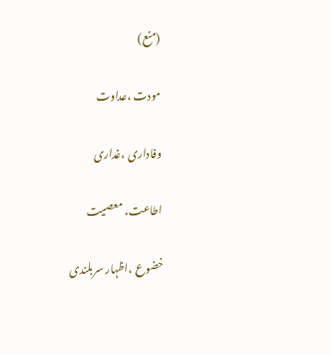(منع)

مودت ،عداوت

وفاداری ،غداری

اطاعت، معصیت

خضوع ،اظہار سربلندی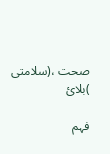صحت ،(سلامتی )بلائ

فہم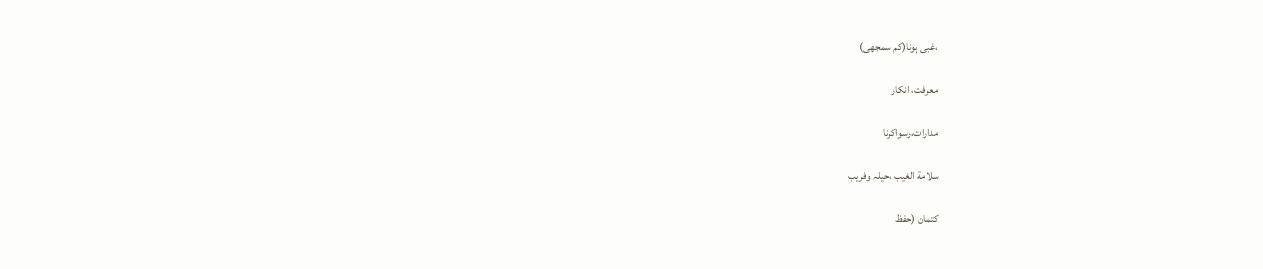،غبی ہونا(کم سمجھی)

معرفت، انکار

مدارات،رسواکرنا

سلامة الغیب ،حیلہ وفریب

کتمان (حفظ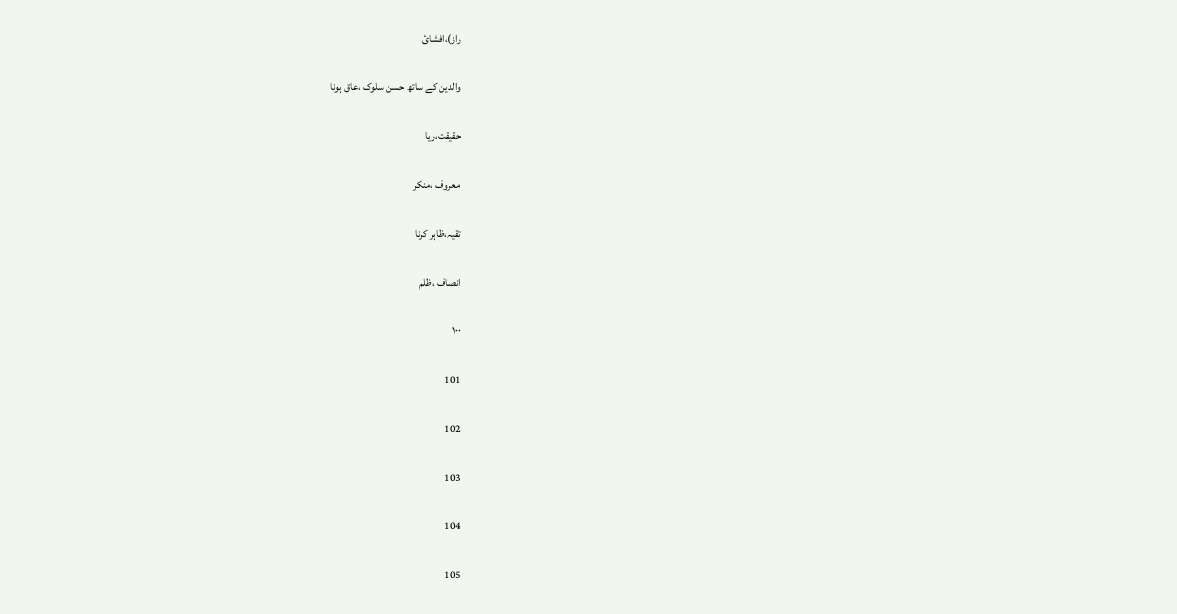راز)،افشائ

والدین کے ساتھ حسن سلوک ،عاق ہونا

حقیقت،ریا

معروف ،منکر

تقیہ،ظاہر کرنا

انصاف ،ظلم

۱۰۰

101

102

103

104

105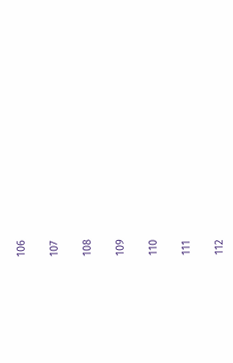106

107

108

109

110

111

112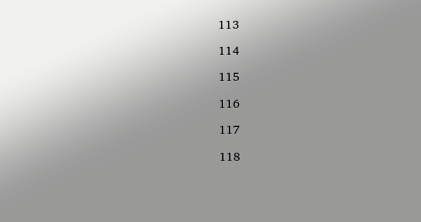113

114

115

116

117

118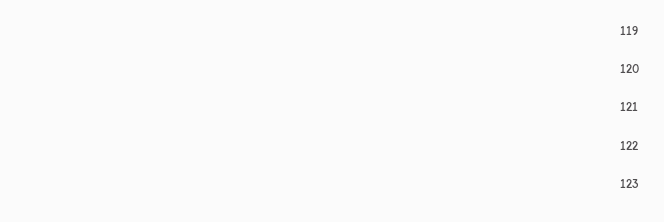119

120

121

122

123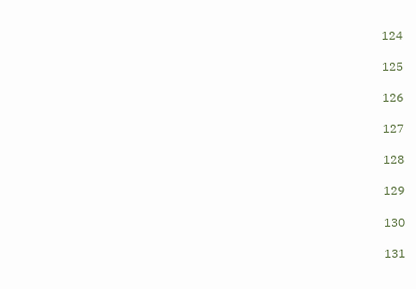124

125

126

127

128

129

130

131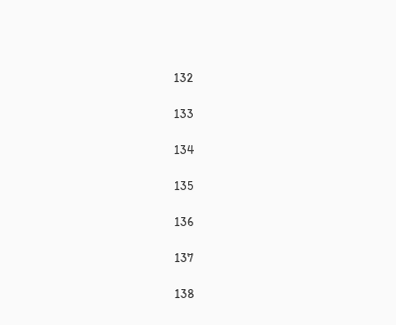132

133

134

135

136

137

138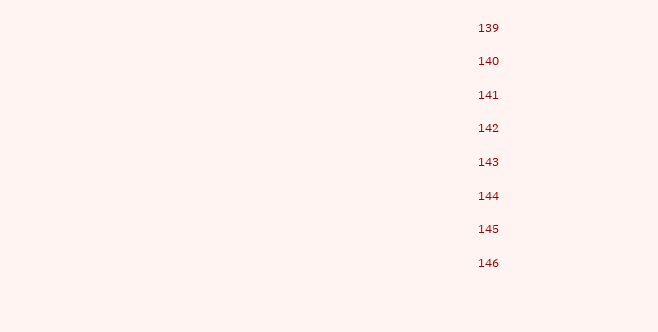139

140

141

142

143

144

145

146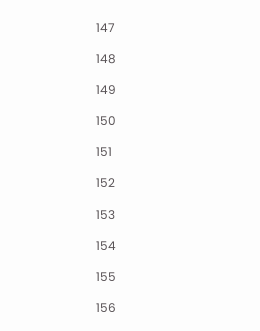147

148

149

150

151

152

153

154

155

156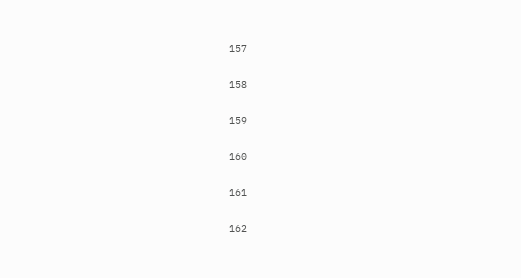157

158

159

160

161

162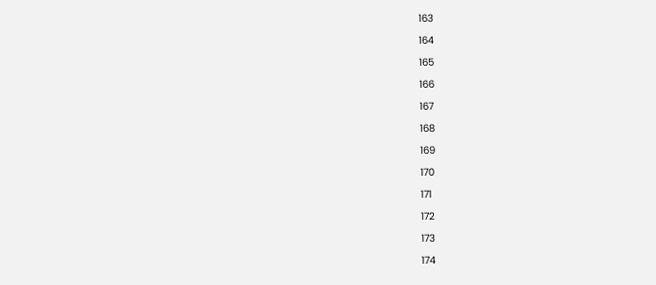163

164

165

166

167

168

169

170

171

172

173

174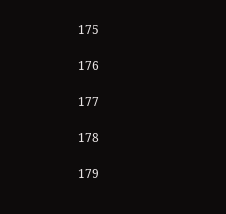175

176

177

178

179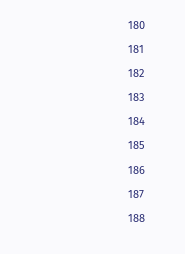180

181

182

183

184

185

186

187

188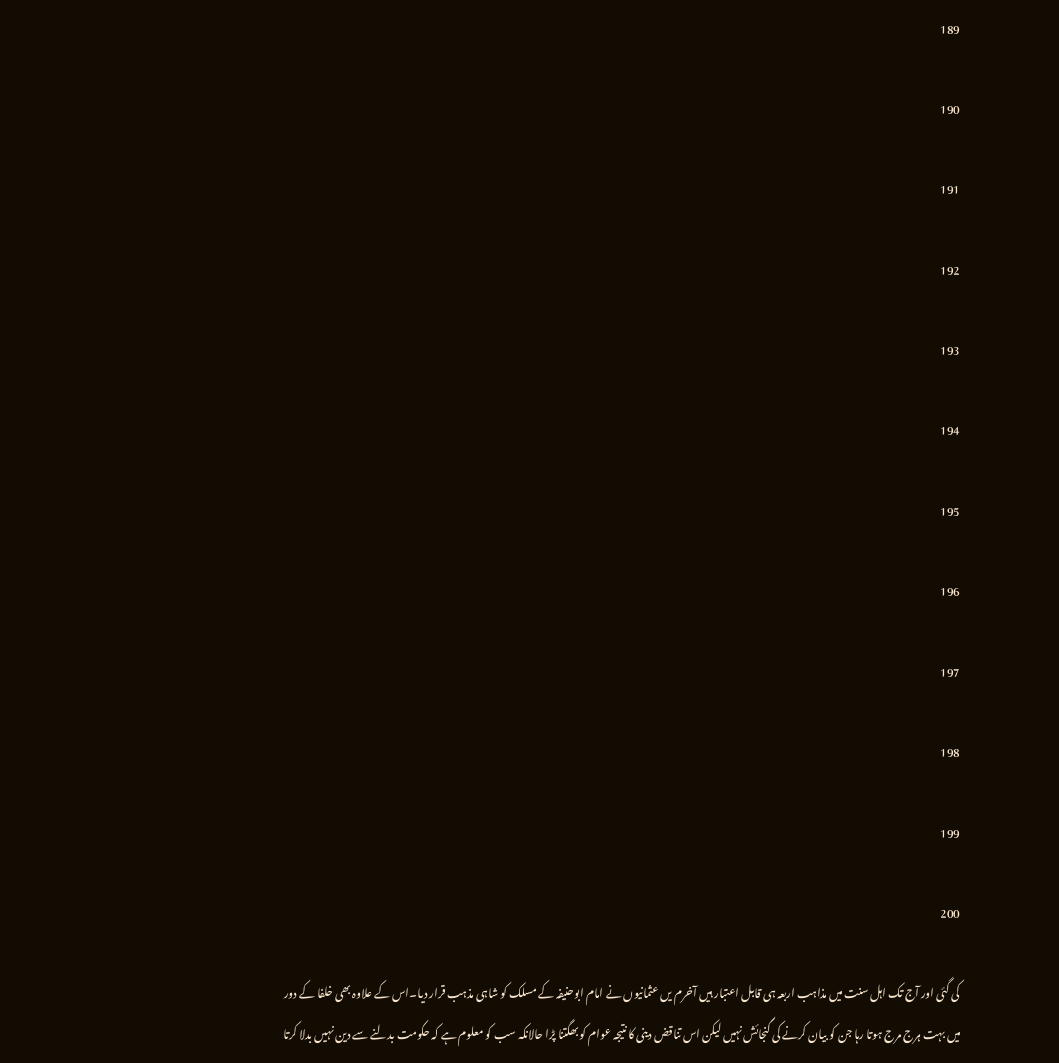189

190

191

192

193

194

195

196

197

198

199

200

کی گئی اور آج تک اہل سنت میں مذاہب اربعہ ہی قابل اعتبار ہیں آخرم یں عثمانیوں نے امام ابوحنیفہ کے مسلک کو شاہی مذہب قرار دیا۔اس کے علاوہ بھی خلفا کے دور میں بہت ہرج مرج ہوتا رہا جن کو بیان کرنے کی گنجائش نہیں لیکن اس تناقض دینی کا نتیجہ عوام کو بھگتنا پڑا حالانکہ سب کو معلوم ہے کہ حکومت بدلنے سے دین نہیں بدلا کرتا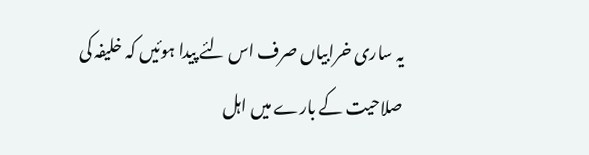یہ ساری خرابیاں صرف اس لئے پیدا ہوئیں کہ خلیفہ کی صلاحیت کے بارے میں اہل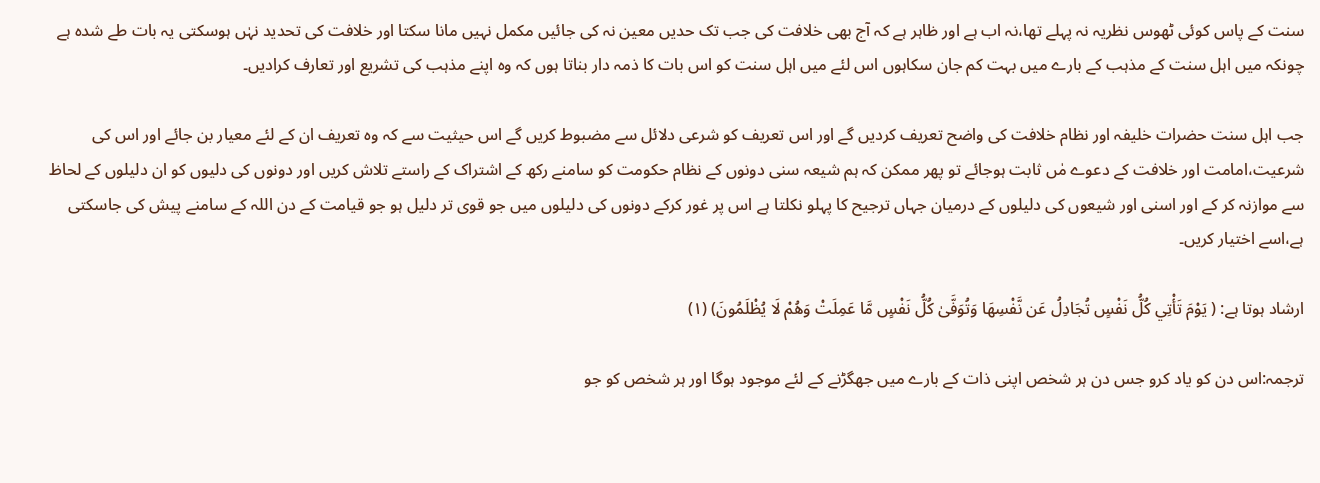سنت کے پاس کوئی ٹھوس نظریہ نہ پہلے تھا،نہ اب ہے اور ظاہر ہے کہ آج بھی خلافت کی جب تک حدیں معین نہ کی جائیں مکمل نہیں مانا سکتا اور خلافت کی تحدید نہٰں ہوسکتی یہ بات طے شدہ ہے چونکہ میں اہل سنت کے مذہب کے بارے میں بہت کم جان سکاہوں اس لئے میں اہل سنت کو اس بات کا ذمہ دار بناتا ہوں کہ وہ اپنے مذہب کی تشریع اور تعارف کرادیں۔

جب اہل سنت حضرات خلیفہ اور نظام خلافت کی واضح تعریف کردیں گے اور اس تعریف کو شرعی دلائل سے مضبوط کریں گے اس حیثیت سے کہ وہ تعریف ان کے لئے معیار بن جائے اور اس کی شرعیت،امامت اور خلافت کے دعوے مٰں ثابت ہوجائے تو پھر ممکن کہ ہم شیعہ سنی دونوں کے نظام حکومت کو سامنے رکھ کے اشتراک کے راستے تلاش کریں اور دونوں کی دلیوں کو ان دلیلوں کے لحاظ سے موازنہ کر کے اور اسنی اور شیعوں کی دلیلوں کے درمیان جہاں ترجیح کا پہلو نکلتا ہے اس پر غور کرکے دونوں کی دلیلوں میں جو قوی تر دلیل ہو جو قیامت کے دن اللہ کے سامنے پیش کی جاسکتی ہے،اسے اختیار کریں۔

ارشاد ہوتا ہے: ( يَوْمَ تَأْتِي كُلُّ نَفْسٍ تُجَادِلُ عَن نَّفْسِهَا وَتُوَفَّىٰ كُلُّ نَفْسٍ مَّا عَمِلَتْ وَهُمْ لَا يُظْلَمُونَ) (۱)

ترجمہ:اس دن کو یاد کرو جس دن ہر شخص اپنی ذات کے بارے میں جھگڑنے کے لئے موجود ہوگا اور ہر شخص کو جو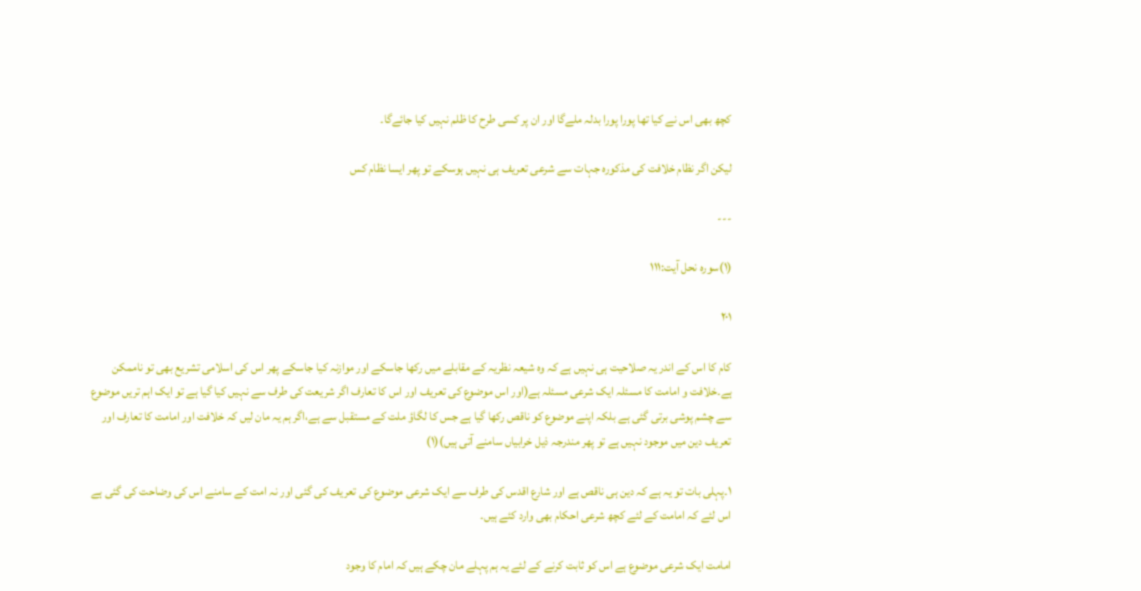کچھ بھی اس نے کیا تھا پورا پورا بدلہ ملےگا اور ان پر کسی طرح کا ظلم نہیں کیا جائےگا۔

لیکن اگر نظام خلافت کی مذکورہ جہات سے شرعی تعریف ہی نہیں ہوسکے تو پھر ایسا نظام کس

---

(۱)سورہ نحل آیت:۱۱۱

۲۰۱

کام کا اس کے اندر یہ صلاحیت ہی نہیں ہے کہ وہ شیعہ نظریہ کے مقابلے میں رکھا جاسکے اور موازنہ کیا جاسکے پھر اس کی اسلامی تشریع بھی تو ناممکن ہے۔خلافت و امامت کا مسئلہ ایک شرعی مسئلہ ہے(اور اس موضوع کی تعریف اور اس کا تعارف اگر شریعت کی طرف سے نہیں کیا گیا ہے تو ایک اہم تریں موضوع سے چشم پوشی برتی گئی ہے بلکہ اپنے موضوع کو ناقص رکھا گیا ہے جس کا لگاؤ ملت کے مستقبل سے ہے،اگر ہم یہ مان لیں کہ خلافت اور امامت کا تعارف اور تعریف دین میں موجود نہیں ہے تو پھر مندرجہ ذیل خرابیاں سامنے آتی ہیں)(۱)

۱۔پہلی بات تو یہ ہے کہ دین ہی ناقص ہے اور شارع اقدس کی طرف سے ایک شرعی موضوع کی تعریف کی گئی اور نہ امت کے سامنے اس کی وضاحت کی گئی ہے اس لئے کہ امامت کے لئے کچھ شرعی احکام بھی وارد کئے ہیں۔

امامت ایک شرعی موضوع ہے اس کو ثابت کرنے کے لئے یہ ہم پہلے مان چکے ہیں کہ امام کا وجود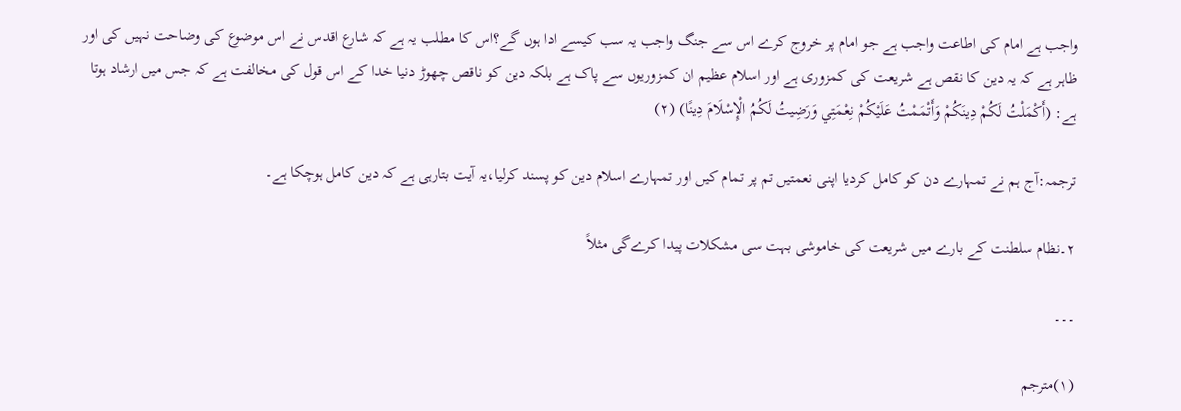واجب ہے امام کی اطاعت واجب ہے جو امام پر خروج کرے اس سے جنگ واجب یہ سب کیسے ادا ہوں گے؟اس کا مطلب یہ ہے کہ شارع اقدس نے اس موضوع کی وضاحت نہیں کی اور ظاہر ہے کہ یہ دین کا نقص ہے شریعت کی کمزوری ہے اور اسلام عظیم ان کمزوریوں سے پاک ہے بلکہ دین کو ناقص چھوڑ دنیا خدا کے اس قول کی مخالفت ہے کہ جس میں ارشاد ہوتا ہے: (أَكْمَلْتُ لَكُمْ دِينَكُمْ وَأَتْمَمْتُ عَلَيْكُمْ نِعْمَتِي وَرَضِيتُ لَكُمُ الْإِسْلَامَ دِينًا) (۲)

ترجمہ:آج ہم نے تمہارے دن کو کامل کردیا اپنی نعمتیں تم پر تمام کیں اور تمہارے اسلام دین کو پسند کرلیا،یہ آیت بتارہی ہے کہ دین کامل ہوچکا ہے۔

۲۔نظام سلطنت کے بارے میں شریعت کی خاموشی بہت سی مشکلات پیدا کرےگی مثلاً

۔۔۔

(۱)مترجم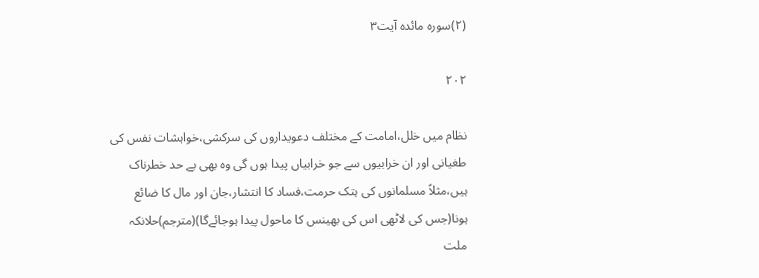(۲)سورہ مائدہ آیت۳

۲۰۲

نظام میں خلل،امامت کے مختلف دعویداروں کی سرکشی،خواہشات نفس کی طغیانی اور ان خرابیوں سے جو خرابیاں پیدا ہوں گی وہ بھی بے حد خطرناک ہیں،مثلاً مسلمانوں کی ہتک حرمت،فساد کا انتشار،جان اور مال کا ضائع ہونا(جس کی لاٹھی اس کی بھینس کا ماحول پیدا ہوجائےگا)(مترجم)حلانکہ ملت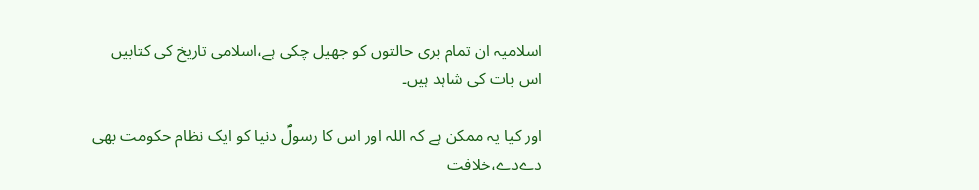اسلامیہ ان تمام بری حالتوں کو جھیل چکی ہے،اسلامی تاریخ کی کتابیں اس بات کی شاہد ہیں۔

اور کیا یہ ممکن ہے کہ اللہ اور اس کا رسولؐ دنیا کو ایک نظام حکومت بھی دےدے،خلافت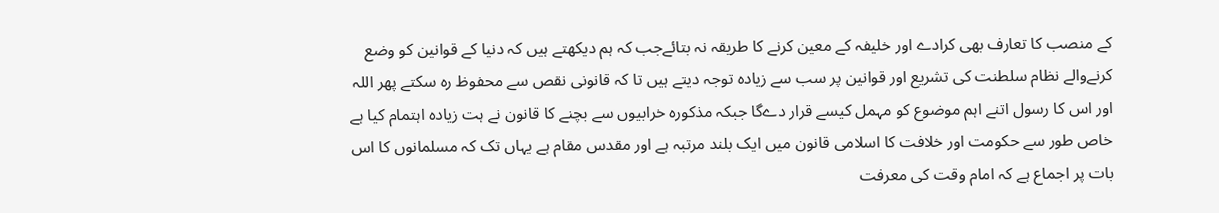کے منصب کا تعارف بھی کرادے اور خلیفہ کے معین کرنے کا طریقہ نہ بتائےجب کہ ہم دیکھتے ہیں کہ دنیا کے قوانین کو وضع کرنےوالے نظام سلطنت کی تشریع اور قوانین پر سب سے زیادہ توجہ دیتے ہیں تا کہ قانونی نقص سے محفوظ رہ سکتے پھر اللہ اور اس کا رسول اتنے اہم موضوع کو مہمل کیسے قرار دےگا جبکہ مذکورہ خرابیوں سے بچنے کا قانون نے ہت زیادہ اہتمام کیا ہے خاص طور سے حکومت اور خلافت کا اسلامی قانون میں ایک بلند مرتبہ ہے اور مقدس مقام ہے یہاں تک کہ مسلمانوں کا اس بات پر اجماع ہے کہ امام وقت کی معرفت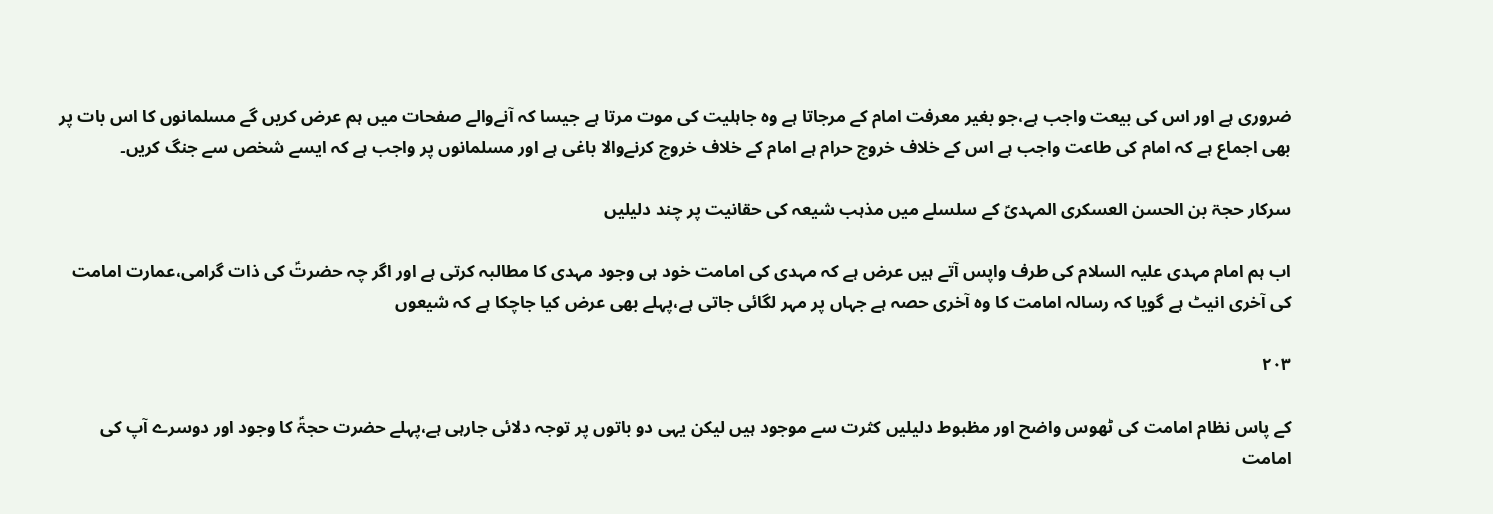ضروری ہے اور اس کی بیعت واجب ہے،جو بغیر معرفت امام کے مرجاتا ہے وہ جاہلیت کی موت مرتا ہے جیسا کہ آنےوالے صفحات میں ہم عرض کریں گے مسلمانوں کا اس بات پر بھی اجماع ہے کہ امام کی طاعت واجب ہے اس کے خلاف خروج حرام ہے امام کے خلاف خروج کرنےوالا باغی ہے اور مسلمانوں پر واجب ہے کہ ایسے شخص سے جنگ کریں۔

سرکار حجۃ بن الحسن العسکری المہدیؑ کے سلسلے میں مذہب شیعہ کی حقانیت پر چند دلیلیں

اب ہم امام مہدی علیہ السلام کی طرف واپس آتے ہیں عرض ہے کہ مہدی کی امامت خود ہی وجود مہدی کا مطالبہ کرتی ہے اور اگر چہ حضرتؑ کی ذات گرامی،عمارت امامت کی آخری انیٹ ہے گویا کہ رسالہ امامت کا وہ آخری حصہ ہے جہاں پر مہر لگائی جاتی ہے،پہلے بھی عرض کیا جاچکا ہے کہ شیعوں

۲۰۳

کے پاس نظام امامت کی ٹھوس واضح اور مظبوط دلیلیں کثرت سے موجود ہیں لیکن یہی دو باتوں پر توجہ دلائی جارہی ہے،پہلے حضرت حجۃؑ کا وجود اور دوسرے آپ کی امامت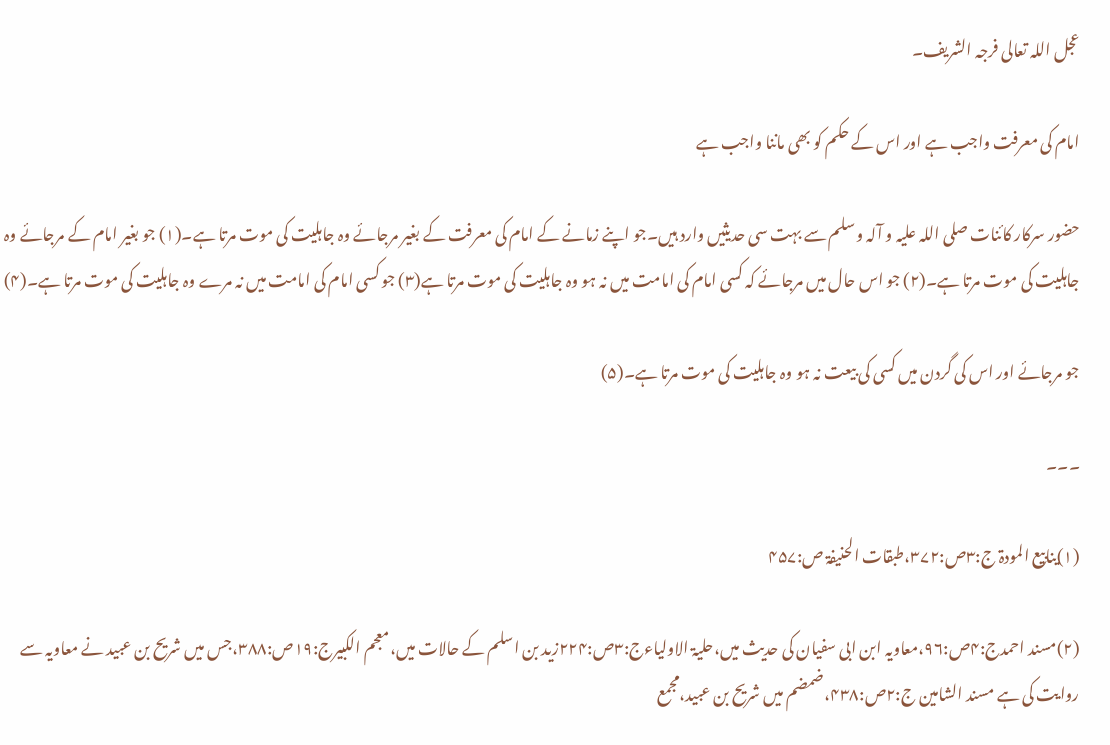عجل اللہ تعالی فرجہ الشریف۔

امام کی معرفت واجب ہے اور اس کے حکم کو بھی ماننا واجب ہے

حضور سرکار کائنات صلی اللہ علیہ و آلہ و سلم سے بہت سی حدیثیں وارد ہیں۔جو اپنے زمانے کے امام کی معرفت کے بغیر مرجائے وہ جاہلیت کی موت مرتا ہے۔(۱) جو بغیر امام کے مرجائے وہ جاہلیت کی موت مرتا ہے۔(۲) جو اس حال میں مرجائے کہ کسی امام کی امامت میں نہ ہو وہ جاہلیت کی موت مرتا ہے(۳) جو کسی امام کی امامت میں نہ مرے وہ جاہلیت کی موت مرتا ہے۔(۴)

جو مرجائے اور اس کی گردن میں کسی کی بیعت نہ ہو وہ جاہلیت کی موت مرتا ہے۔(۵)

۔۔۔

(۱)ینابیع المودۃ ج:۳ص:۳۷۲،طبقات الحنیفۃ ص:۴۵۷

(۲)مسند احمدج:۴ص:۹۶،معاویہ ابن ابی سفیان کی حدیث میں،حلیۃ الاولیاءج:۳ص:۲۲۴زید بن اسلم کے حالات میں،معجم الکبیرج:۱۹ص:۳۸۸،جس میں شریح بن عبید نے معاویہ سے روایت کی ہے مسند الشامین ج:۲ص:۴۳۸،ضمضم میں شریح بن عبید،مجمع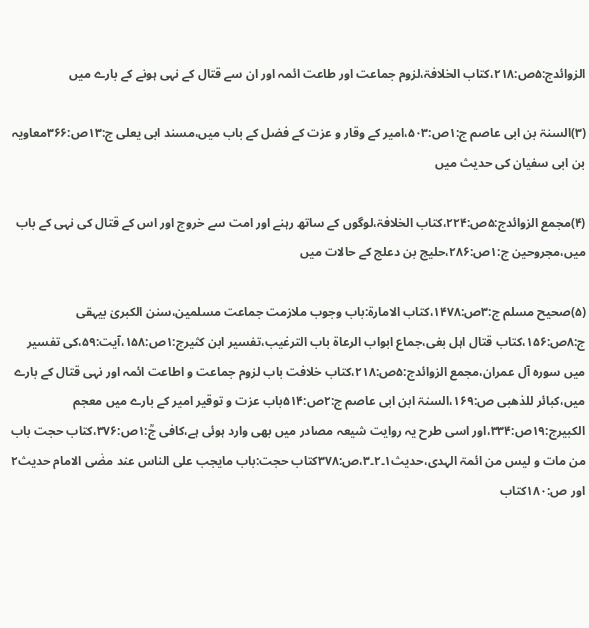الزوائدج:۵ص:۲۱۸،کتاب الخلافۃ،لزوم جماعت اور طاعت ائمہ اور ان سے قتال کے نہی ہونے کے بارے میں

(۳)السنۃ بن ابی عاصم ج:۱ص:۵۰۳،امیر کے وقار و عزت کے فضل کے باب میں،مسند ابی یعلی ج:۱۳ص:۳۶۶معاویہ بن ابی سفیان کی حدیث میں

(۴)مجمع الزوائدج:۵ص:۲۲۴،کتاب الخلافۃ،لوگوں کے ساتھ رہنے اور امت سے خروج اور اس کے قتال کی نہی کے باب میں،مجروحین ج:۱ص:۲۸۶،حلیج بن دعلج کے حالات میں

(۵)صحیح مسلم ج:۳ص:۱۴۷۸،کتاب الامارۃ:باب وجوب ملازمت جماعت مسلمین،سنن الکبریٰ بیہقی ج:۸ص:۱۵۶،کتاب قتال اہل بغی،جماع ابواب الرعاۃ باب الترغیب،تفسیر ابن کثیرج:۱ص:۱۵۸،آیت:۵۹،کی تفسیر میں سورہ آل عمران،مجمع الزوائدج:۵ص:۲۱۸،کتاب خلافت باب لزوم جماعت و اطاعت ائمہ اور نہی قتال کے بارے میں،کبائر للذھبی ص:۱۶۹،السنۃ ابن ابی عاصم ج:۲ص:۵۱۴باب عزت و توقیر امیر کے بارے میں معجم الکبیرج:۱۹ص:۳۳۴،اور اسی طرح یہ روایت شیعہ مصادر میں بھی وارد ہوئی ہے،کافی جؒ:۱ص:۳۷۶،کتاب حجت باب من مات و لیس من ائمۃ الہدی،حدیث۱۔۲۔۳،ص:۳۷۸کتاب حجت:باب مایجب علی الناس عند مضٰی الامام حدیث۲ اور ص:۱۸۰کتاب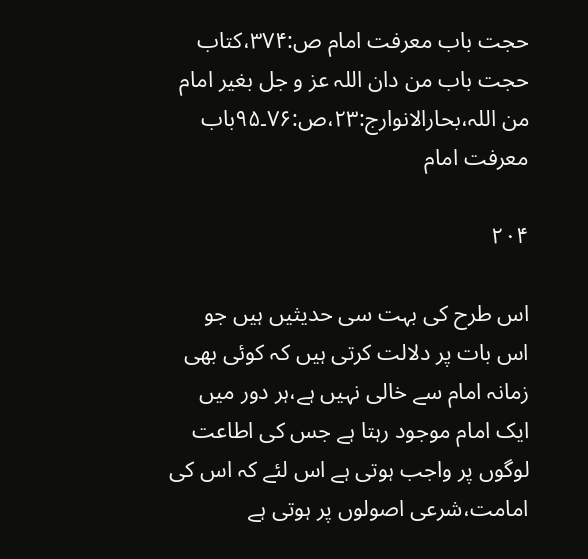حجت باب معرفت امام ص:۳۷۴،کتاب حجت باب من دان اللہ عز و جل بغیر امام من اللہ،بحارالانوارج:۲۳،ص:۷۶۔۹۵باب معرفت امام

۲۰۴

اس طرح کی بہت سی حدیثیں ہیں جو اس بات پر دلالت کرتی ہیں کہ کوئی بھی زمانہ امام سے خالی نہیں ہے،ہر دور میں ایک امام موجود رہتا ہے جس کی اطاعت لوگوں پر واجب ہوتی ہے اس لئے کہ اس کی امامت،شرعی اصولوں پر ہوتی ہے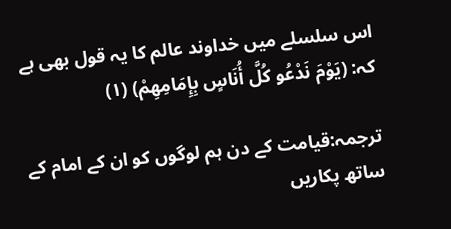اس سلسلے میں خداوند عالم کا یہ قول بھی ہے کہ: (يَوْمَ نَدْعُو كُلَّ أُنَاسٍ بِإِمَامِهِمْ) (۱)

ترجمہ:قیامت کے دن ہم لوگوں کو ان کے امام کے ساتھ پکاریں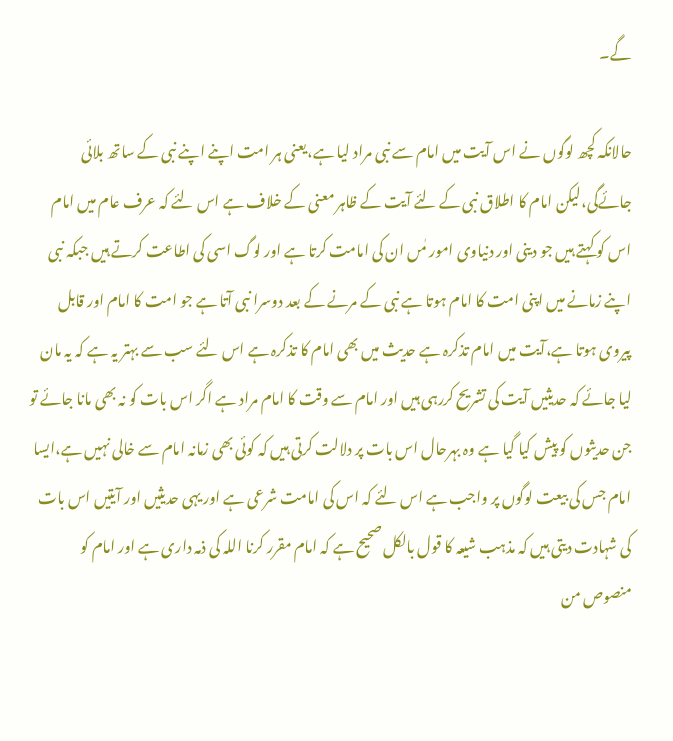گے۔

حالانکہ کچھ لوگوں نے اس آیت میں امام سے نبی مراد لیا ہے،یعنی ہر امت اپنے اپنے نبی کے ساتھ بلائی جائےگی،لیکن امام کا اطلاق نبی کے لئے آیت کے ظاہر معنی کے خلاف ہے اس لئے کہ عرف عام میں امام اس کو کہتے ہیں جو دینی اور دنیاوی امور مٰں ان کی امامت کرتا ہے اور لوگ اسی کی اطاعت کرتے ہیں جبکہ نبی اپنے زمانے میں اپنی امت کا امام ہوتا ہے نبی کے مرنے کے بعد دوسرا نبی آتا ہے جو امت کا امام اور قابل پیروی ہوتا ہے،آیت میں امام تذکرہ ہے حدیث میں بھی امام کا تذکرہ ہے اس لئے سب سے بہتر یہ ہے کہ یہ مان لیا جائے کہ حدیثیں آیت کی تشریح کررہی ہیں اور امام سے وقت کا امام مراد ہے اگر اس بات کو نہ بھی مانا جائے تو جن حدیثوں کو پیش کیا گیا ہے وہ بہرحال اس بات پر دلالت کرتی ہیں کہ کوئی بھی زمانہ امام سے خالی نہیں ہے،ایسا امام جس کی بیعت لوگوں پر واجب ہے اس لئے کہ اس کی امامت شرعی ہے اور یہی حدیثیں اور آیتیں اس بات کی شہادت دیتی ہیں کہ مذہب شیعہ کا قول بالکل صحیح ہے کہ امام مقرر کرنا اللہ کی ذمہ داری ہے اور امام کو منصوص من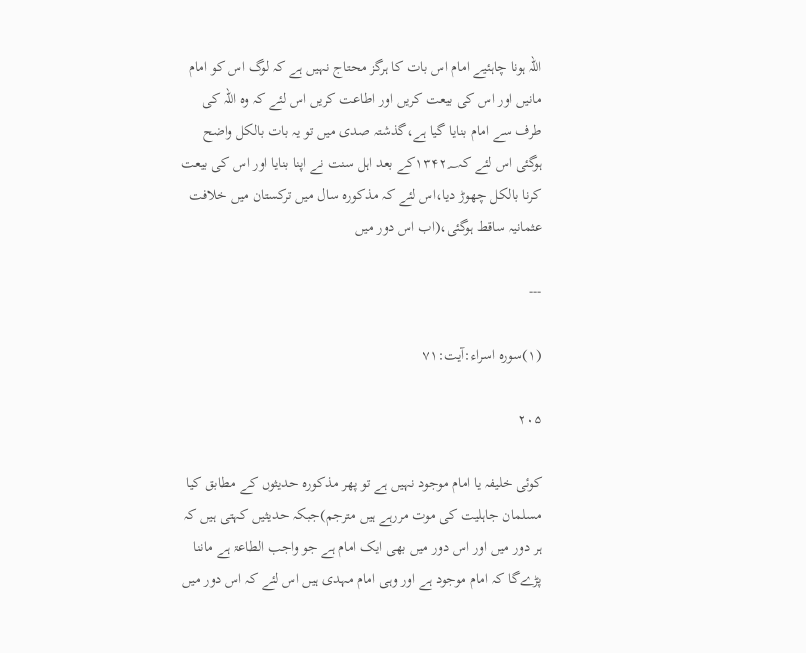اللہ ہونا چاہئیے امام اس بات کا ہرگز محتاج نہیں ہے کہ لوگ اس کو امام مانیں اور اس کی بیعت کریں اور اطاعت کریں اس لئے کہ وہ اللہ کی طرف سے امام بنایا گیا ہے،گذشتہ صدی میں تو یہ بات بالکل واضح ہوگئی اس لئے کہ۱۳۴۲؁کے بعد اہل سنت نے اپنا بنایا اور اس کی بیعت کرنا بالکل چھوڑ دیا،اس لئے کہ مذکورہ سال میں ترکستان میں خلافت عثمانیہ ساقط ہوگئی،(اب اس دور میں

---

(۱)سورہ اسراء:آیت:۷۱

۲۰۵

کوئی خلیفہ یا امام موجود نہیں ہے تو پھر مذکورہ حدیثوں کے مطابق کیا مسلمان جاہلیت کی موت مررہے ہیں مترجم)جبکہ حدیثیں کہتی ہیں کہ ہر دور میں اور اس دور میں بھی ایک امام ہے جو واجب الطاعۃ ہے ماننا پڑےگا کہ امام موجود ہے اور وہی امام مہدی ہیں اس لئے کہ اس دور میں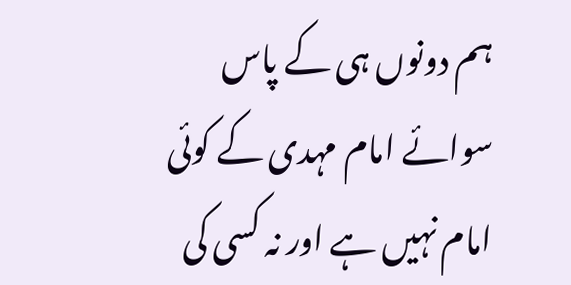ہم دونوں ہی کے پاس سوائے امام مہدی کے کوئی امام نہیں ہے اور نہ کسی کی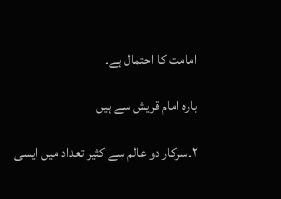امامت کا احتمال ہے۔

بارہ امام قریش سے ہیں

۲۔سرکار دو عالم سے کثیر تعداد میں ایسی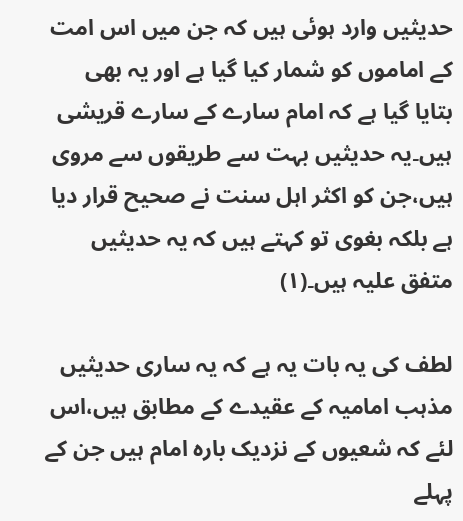حدیثیں وارد ہوئی ہیں کہ جن میں اس امت کے اماموں کو شمار کیا گیا ہے اور یہ بھی بتایا گیا ہے کہ امام سارے کے سارے قریشی ہیں۔یہ حدیثیں بہت سے طریقوں سے مروی ہیں،جن کو اکثر اہل سنت نے صحیح قرار دیا ہے بلکہ بغوی تو کہتے ہیں کہ یہ حدیثیں متفق علیہ ہیں۔(۱)

لطف کی یہ بات یہ ہے کہ یہ ساری حدیثیں مذہب امامیہ کے عقیدے کے مطابق ہیں،اس لئے کہ شعیوں کے نزدیک بارہ امام ہیں جن کے پہلے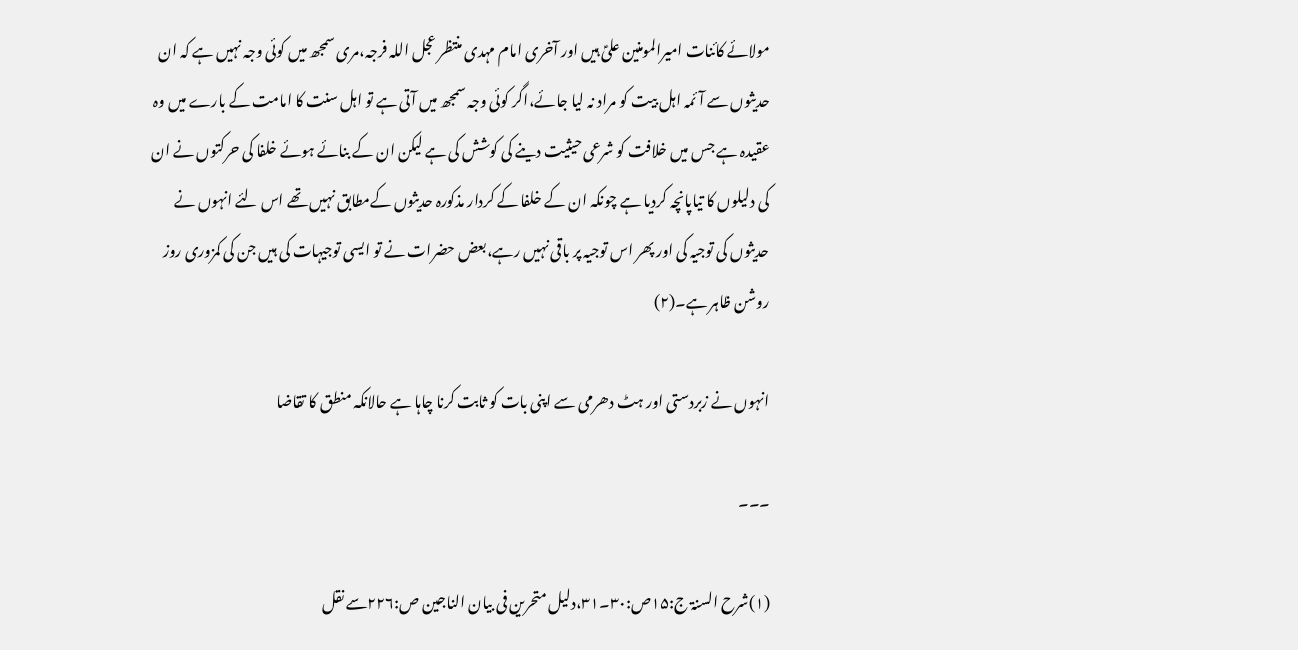مولائے کائنات امیرالمومنین علیؑ ہیں اور آخری امام مہدی منتظر عجل اللہ فرجہ،مری سمجھ میں کوئی وجہ نہیں ہے کہ ان حدیثوں سے آئمہ اہل بیت کو مراد نہ لیا جائے،اگر کوئی وجہ سمجھ میں آتی ہے تو اہل سنت کا امامت کے بارے میں وہ عقیدہ ہے جس میں خلافت کو شرعی حیثیت دینے کی کوشش کی ہے لیکن ان کے بنائے ہوئے خلفا کی حرکتوں نے ان کی دلیلوں کا تیاپانچہ کردیا ہے چونکہ ان کے خلفا کے کردار مذکورہ حدیثوں کےمطابق نہیں تھے اس لئے انہوں نے حدیثوں کی توجیہ کی اور پھر اس توجیہ پر باقی نہیں رہے،بعض حضرات نے تو ایسی توجیہات کی ہیں جن کی کمزوری روز روشن ظاہر ہے۔(۲)

انہوں نے زبردستی اور ہٹ دھرمی سے اپنی بات کو ثابت کرنا چاہا ہے حالانکہ منطق کا تقاضا

۔۔۔

(۱)شرح السنۃ ج:۱۵ص:۳۰۔۳۱،دلیل متحرین فی بیان الناجین ص:۲۲۶سے نقل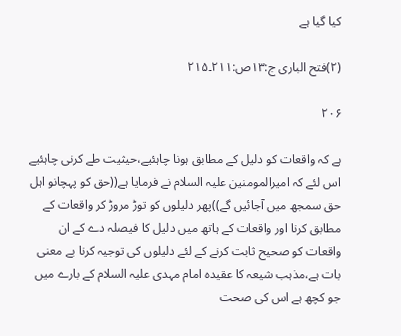کیا گیا ہے

(۲)فتح الباری ج:۱۳ص:۲۱۱۔۲۱۵

۲۰۶

ہے کہ واقعات کو دلیل کے مطابق ہونا چاہئیے،حیثیت طے کرنی چاہئیے اس لئے کہ امیرالمومنین علیہ السلام نے فرمایا ہے((حق کو پہچانو اہل حق سمجھ میں آجائیں گے))پھر دلیلوں کو توڑ مروڑ کر واقعات کے مطابق کرنا اور واقعات کے ہاتھ میں دلیل کا فیصلہ دے کے ان واقعات کو صحیح ثابت کرنے کے لئے دلیلوں کی توجیہ کرنا بے معنی بات ہے،مذہب شیعہ کا عقیدہ امام مہدی علیہ السلام کے بارے میں جو کچھ ہے اس کی صحت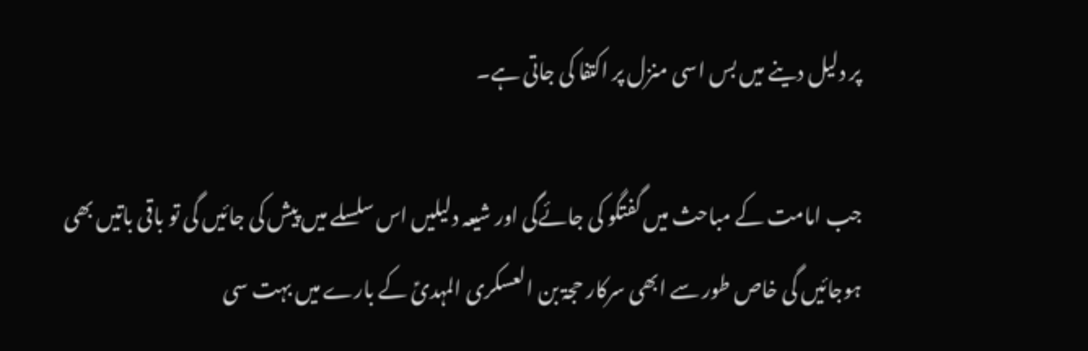پر دلیل دینے میں بس اسی منزل پر اکتفا کی جاتی ہے۔

جب امامت کے مباحث میں گفتگو کی جائےگی اور شیعہ دلیلیں اس سلسلے میں پیش کی جائیں گی تو باقی باتیں بھی ہوجائیں گی خاص طور سے ابھی سرکار حجۃ بن العسکری المہدیؑ کے بارے میں بہت سی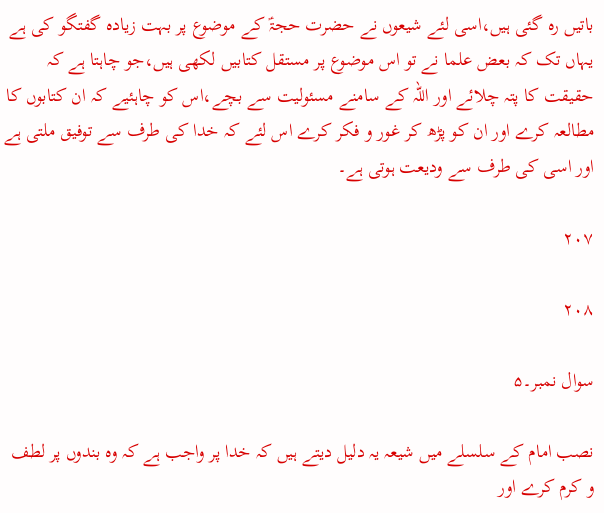باتیں رہ گئی ہیں،اسی لئے شیعوں نے حضرت حجۃؑ کے موضوع پر بہت زیادہ گفتگو کی ہے یہاں تک کہ بعض علما نے تو اس موضوع پر مستقل کتابیں لکھی ہیں،جو چاہتا ہے کہ حقیقت کا پتہ چلائے اور اللہ کے سامنے مسئولیت سے بچے،اس کو چاہئیے کہ ان کتابوں کا مطالعہ کرے اور ان کو پڑھ کر غور و فکر کرے اس لئے کہ خدا کی طرف سے توفیق ملتی ہے اور اسی کی طرف سے ودیعت ہوتی ہے۔

۲۰۷

۲۰۸

سوال نمبر۔۵

نصب امام کے سلسلے میں شیعہ یہ دلیل دیتے ہیں کہ خدا پر واجب ہے کہ وہ بندوں پر لطف و کرم کرے اور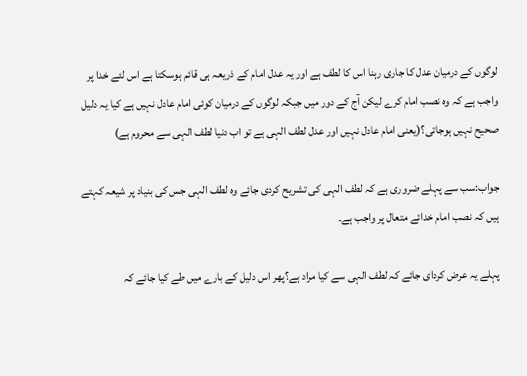لوگوں کے درمیان عدل کا جاری رہنا اس کا لطف ہے اور یہ عدل امام کے ذریعہ ہی قائم ہوسکتا ہے اس لئے خدا پر واجب ہے کہ وہ نصب امام کرے لیکن آج کے دور میں جبکہ لوگوں کے درمیان کوئی امام عادل نہیں ہے کیا یہ دلیل صحیح نہیں ہوجاتی؟(یعنی امام عادل نہیں اور عدل لطف الہی ہے تو اب دنیا لطف الہی سے محروم ہے)

جواب:سب سے پہلے ضروری ہے کہ لطف الہی کی تشریح کردی جائے وہ لطف الہی جس کی بنیاد پر شیعہ کہتے ہیں کہ نصب امام خدائے متعال پر واجب ہے۔

پہلے یہ عرض کردای جائے کہ لطف الہی سے کیا مراد ہے؟پھر اس دلیل کے بارے میں طے کیا جائے کہ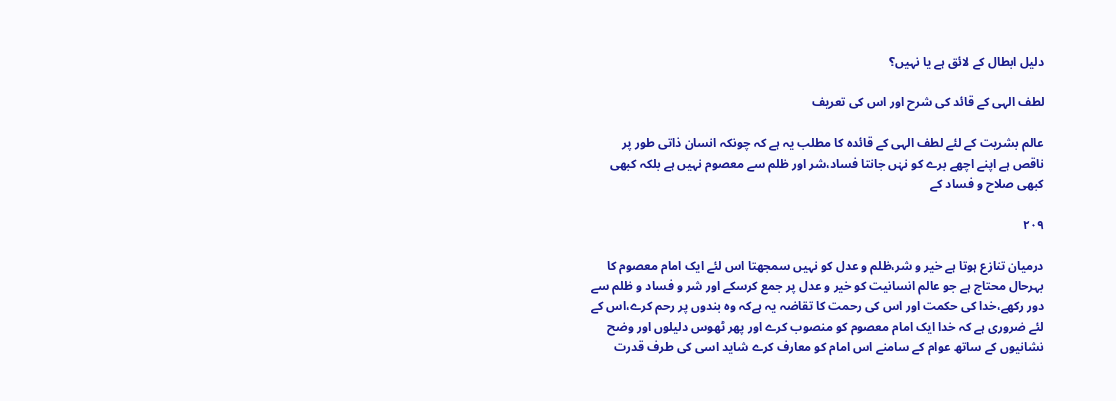دلیل ابطال کے لائق ہے یا نہیں؟

لطف الہی کے قائد کی شرح اور اس کی تعریف

عالم بشریت کے لئے لطف الہی کے قائدہ کا مطلب یہ ہے کہ چونکہ انسان ذاتی طور پر ناقص ہے اپنے اچھے برے کو نہٰں جانتا فساد،شر اور ظلم سے معصوم نہیں ہے بلکہ کبھی کبھی صلاح و فساد کے

۲۰۹

درمیان تنازع ہوتا ہے خیر و شر،ظلم و عدل کو نہیں سمجھتا اس لئے ایک امام معصوم کا بہرحال محتاج ہے جو عالم انسانیت کو خیر و عدل پر جمع کرسکے اور شر و فساد و ظلم سے دور رکھے،خدا کی حکمت اور اس کی رحمت کا تقاضہ یہ ہےکہ وہ بندوں پر رحم کرے،اس کے لئے ضروری ہے کہ خدا ایک امام معصوم کو منصوب کرے اور پھر ٹھوس دلیلوں اور وضح نشانیوں کے ساتھ عوام کے سامنے اس امام کو معارف کرے شاید اسی کی طرف قدرت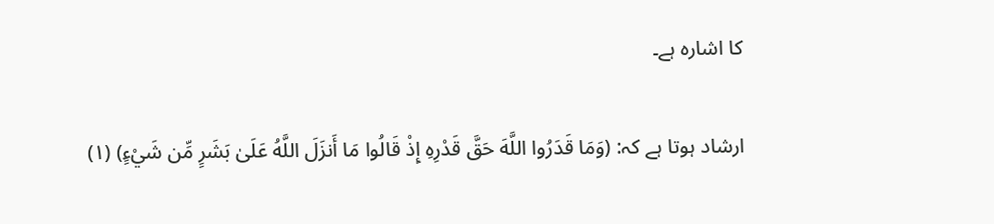کا اشارہ ہے۔

ارشاد ہوتا ہے کہ: (وَمَا قَدَرُوا اللَّهَ حَقَّ قَدْرِهِ إِذْ قَالُوا مَا أَنزَلَ اللَّهُ عَلَىٰ بَشَرٍ مِّن شَيْءٍ) (۱)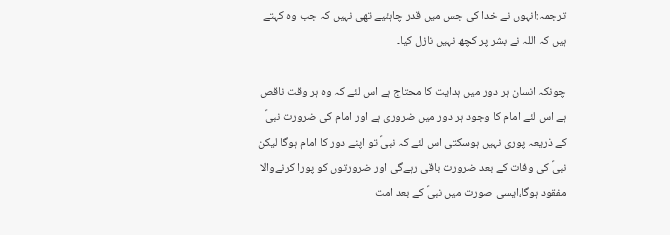ترجمہ:انہوں نے خدا کی جس میں قدر چاہئیے تھی نہیں کہ جب وہ کہتے ہیں کہ اللہ نے بشر پر کچھ نہیں نازل کیا۔

چونکہ انسان ہر دور میں ہدایت کا محتاج ہے اس لئے کہ وہ ہر وقت ناقص ہے اس لئے امام کا وجود ہر دور میں ضروری ہے اور امام کی ضرورت نبیؐ کے ذریعہ پوری نہیں ہوسکتی اس لئے کہ نبیؐ تو اپنے دور کا امام ہوگا لیکن نبیؐ کی وفات کے بعد ضرورت باقی رہےگی اور ضرورتوں کو پورا کرنےوالا مفقود ہوگا،ایسی صورت میں نبیؐ کے بعد امت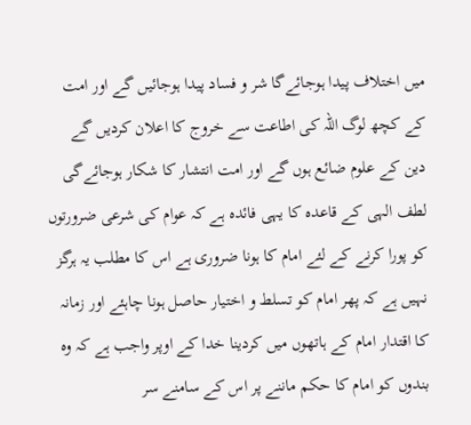میں اختلاف پیدا ہوجائےگا شر و فساد پیدا ہوجائیں گے اور امت کے کچھ لوگ اللہ کی اطاعت سے خروج کا اعلان کردیں گے دین کے علوم ضائع ہوں گے اور امت انتشار کا شکار ہوجائےگی لطف الہی کے قاعدہ کا یہی فائدہ ہے کہ عوام کی شرعی ضرورتوں کو پورا کرنے کے لئے امام کا ہونا ضروری ہے اس کا مطلب یہ ہرگز نہیں ہے کہ پھر امام کو تسلط و اختیار حاصل ہونا چاہئے اور زمانہ کا اقتدار امام کے ہاتھوں میں کردینا خدا کے اوپر واجب ہے کہ وہ بندوں کو امام کا حکم ماننے پر اس کے سامنے سر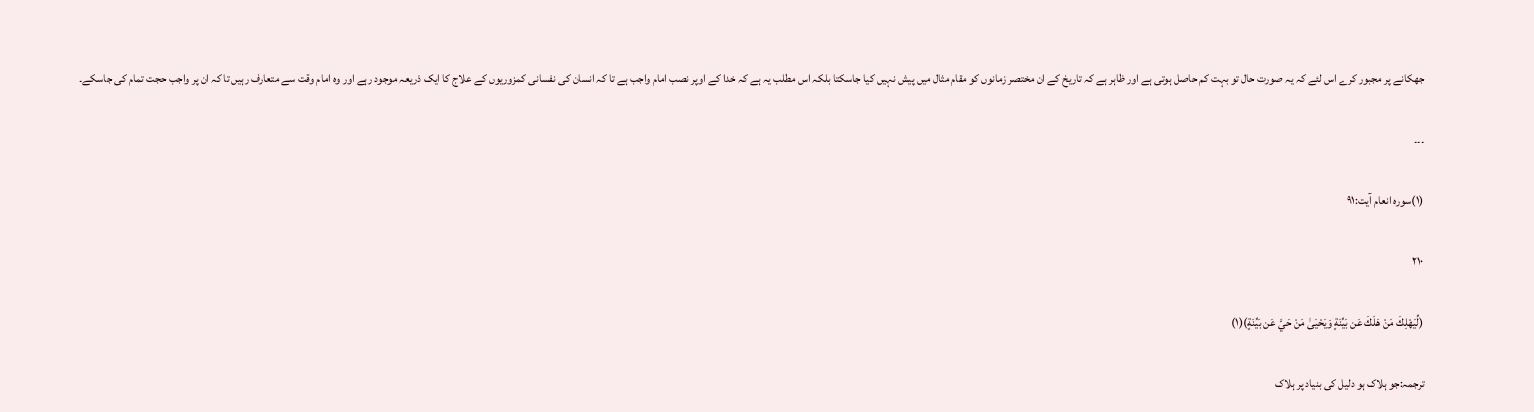جھکانے پر مجبور کرے اس لئے کہ یہ صورت حال تو بہت کم حاصل ہوتی ہے اور ظاہر ہے کہ تاریخ کے ان مختصر زمانوں کو مقام مثال میں پیش نہیں کیا جاسکتا بلکہ اس مطلب یہ ہے کہ خدا کے اوپر نصب امام واجب ہے تا کہ انسان کی نفسانی کمزوریوں کے علاج کا ایک ذریعہ موجود رہے اور وہ امام وقت سے متعارف رہیں تا کہ ان پر واجب حجت تمام کی جاسکے۔

۔۔۔

(۱)سورہ انعام آیت:۹۱

۲۱۰

(لِّيَهْلِكَ مَنْ هَلَكَ عَن بَيِّنَةٍ وَيَحْيَىٰ مَنْ حَيَّ عَن بَيِّنَةٍ)(۱)

ترجمہ:جو ہلاک ہو دلیل کی بنیاد پر ہلاک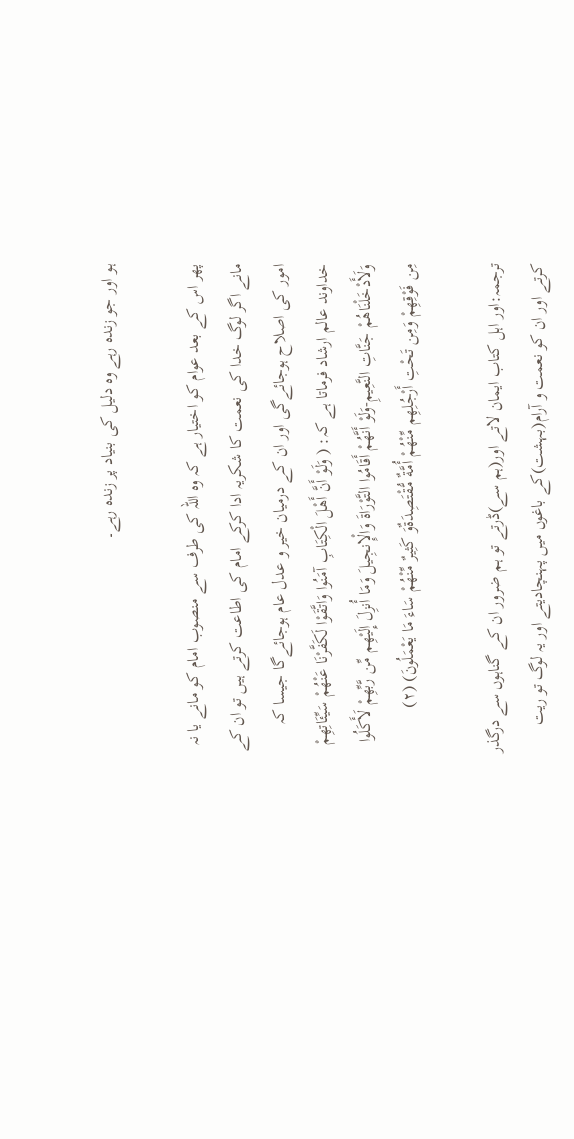ہو اور جو زندہ رہے وہ دلیل کی بنیاد پر زندہ رہے۔

پھر اس کے بعد عوام کو اختیار ہے کہ وہ اللہ کی طرف سے منصوب امام کو مانے یا نہ مانے اگر لوگ خدا کی نعمت کا شکریہ ادا کرکے امام کی اطاعت کرتے ہیں تو ان کے امور کی اصلاح ہوجائےگی اور ان کے درمیان خیر و عدل عام ہوجائےگا جیسا کہ خداوند عالم ارشاد فرماتا ہے کہ: ( وَلَوْ أَنَّ أَهْلَ الْكِتَابِ آمَنُوا وَاتَّقَوْا لَكَفَّرْنَا عَنْهُمْ سَيِّئَاتِهِمْ وَلَأَدْخَلْنَاهُمْ جَنَّاتِ النَّعِيمِ-وَلَوْ أَنَّهُمْ أَقَامُوا التَّوْرَاةَ وَالْإِنجِيلَ وَمَا أُنزِلَ إِلَيْهِم مِّن رَّبِّهِمْ لَأَكَلُوا مِن فَوْقِهِمْ وَمِن تَحْتِ أَرْجُلِهِم مِّنْهُمْ أُمَّةٌ مُّقْتَصِدَةٌوَ كَثِيرٌ مِّنْهُمْ سَاءَ مَا يَعْمَلُونَ) (۲)

ترجمہ:اور اہل کتاب ایمان لاتے اور(ہم سے)ڈرتے تو ہم ضرور ان کے گناہوں سے درگذر کرتے اور ان کو نعمت و آرام(بہشت)کے باغوں میں پہنچادیتے اور یہ لوگ تو ریت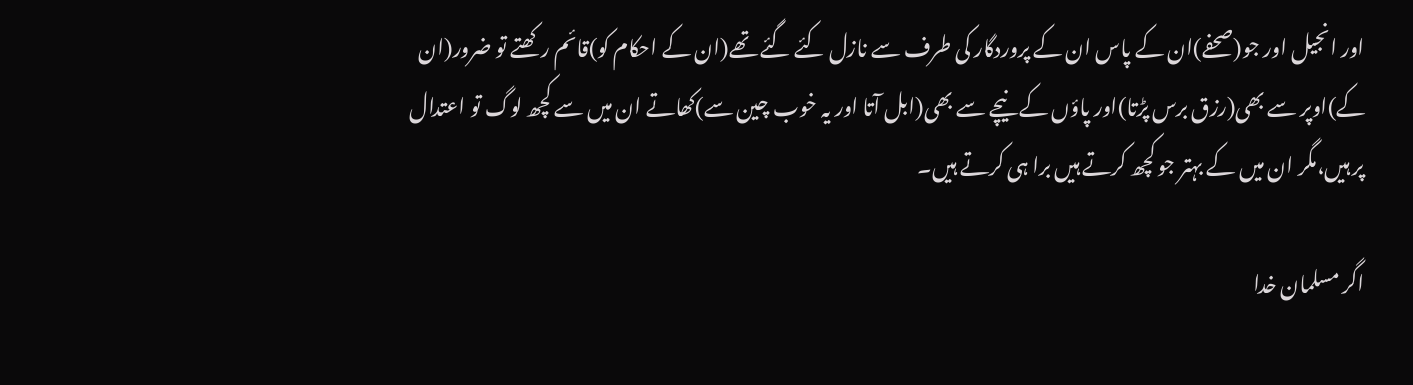اور انجیل اور جو(صحفے)ان کے پاس ان کے پروردگار کی طرف سے نازل کئے گئے تھے(ان کے احکام کو)قائم رکھتے تو ضرور(ان کے)اوپر سے بھی(رزق برس پڑتا)اور پاؤں کے نیچے سے بھی(ابل آتا اور یہ خوب چین سے)کھاتے ان میں سے کچھ لوگ تو اعتدال پر ہیں،مگر ان میں کے بہتر جو کچھ کرتے ہیں برا ہی کرتے ہیں۔

اگر مسلمان خدا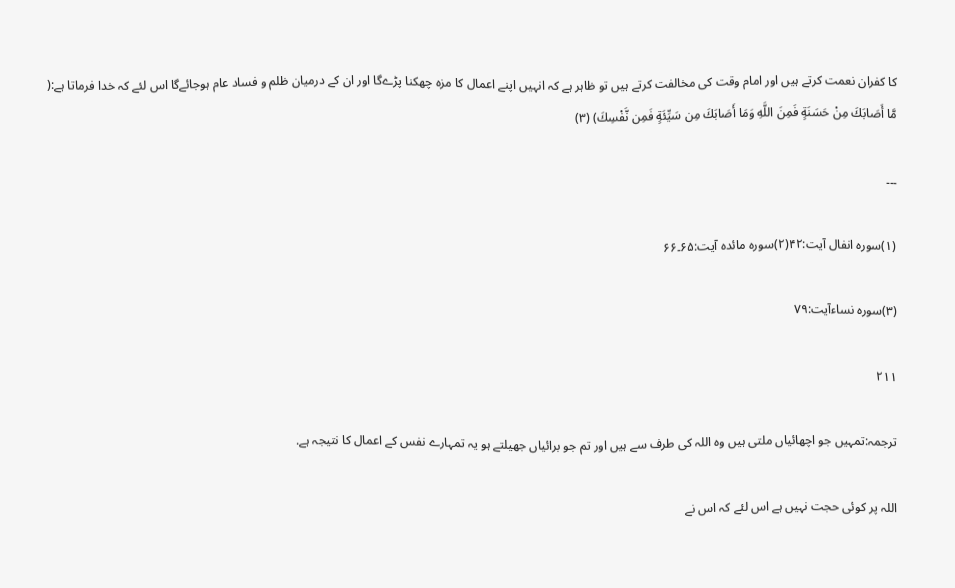کا کفران نعمت کرتے ہیں اور امام وقت کی مخالفت کرتے ہیں تو ظاہر ہے کہ انہیں اپنے اعمال کا مزہ چھکنا پڑےگا اور ان کے درمیان ظلم و فساد عام ہوجائےگا اس لئے کہ خدا فرماتا ہے:( مَّا أَصَابَكَ مِنْ حَسَنَةٍ فَمِنَ اللَّهِ وَمَا أَصَابَكَ مِن سَيِّئَةٍ فَمِن نَّفْسِكَ) (۳)

۔۔۔

(۱)سورہ انفال آیت:۴۲(۲)سورہ مائدہ آیت:۶۵۔۶۶

(۳)سورہ نساءآیت:۷۹

۲۱۱

ترجمہ:تمہیں جو اچھائیاں ملتی ہیں وہ اللہ کی طرف سے ہیں اور تم جو برائیاں جھیلتے ہو یہ تمہارے نفس کے اعمال کا نتیجہ ہے.

اللہ پر کوئی حجت نہیں ہے اس لئے کہ اس نے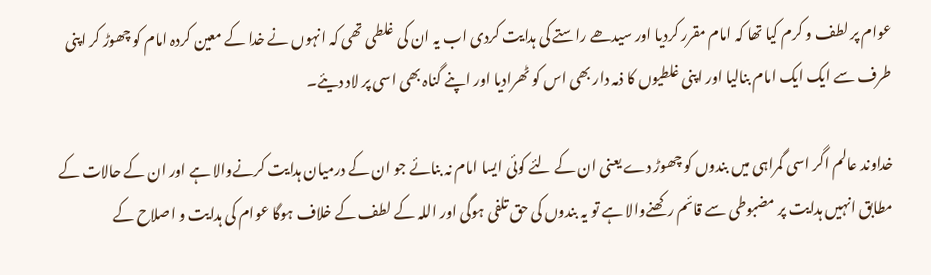عوام پر لطف و کرم کیا تھا کہ امام مقرر کردیا اور سیدھے راستے کی ہدایت کردی اب یہ ان کی غلطی تھی کہ انہوں نے خدا کے معین کردہ امام کو چھوڑ کر اپنی طرف سے ایک ایک امام بنالیا اور اپنی غلطیوں کا ذمہ دار بھی اس کو ٹھرادیا اور اپنے گناہ بھی اسی پر لاد دیئے۔

خداوند عالم اگر اسی گمراہی میں بندوں کو چھوڑ دے یعنی ان کے لئے کوئی ایسا امام نہ بنائے جو ان کے درمیان ہدایت کرنےوالا ہے اور ان کے حالات کے مطابق انہیں ہدایت پر مضبوطی سے قائم رکھنےوالا ہے تو یہ بندوں کی حق تلفی ہوگی اور اللہ کے لطف کے خلاف ہوگا عوام کی ہدایت و اصلاح کے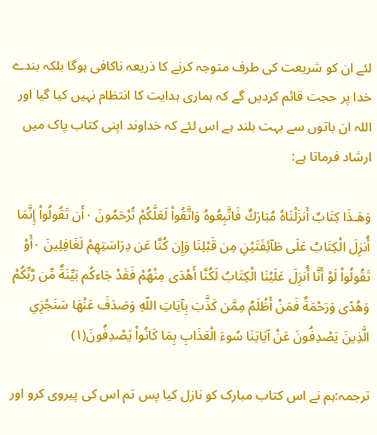لئے ان کو شریعت کی طرف متوجہ کرنے کا ذریعہ ناکافی ہوگا بلکہ بندے خدا پر حجت قائم کردیں گے کہ ہماری ہدایت کا انتظام نہیں کیا گیا اور اللہ ان باتوں سے بہت بلند ہے اس لئے کہ خداوند اپنی کتاب پاک میں ارشاد فرماتا ہے:

وَهَـذَا كِتَابٌ أَنزَلْنَاهُ مُبَارَكٌ فَاتَّبِعُوهُ وَاتَّقُواْ لَعَلَّكُمْ تُرْحَمُونَ ۰أَن تَقُولُواْ إِنَّمَا أُنزِلَ الْكِتَابُ عَلَى طَآئِفَتَيْنِ مِن قَبْلِنَا وَإِن كُنَّا عَن دِرَاسَتِهِمْ لَغَافِلِينَ ۰أَوْ تَقُولُواْ لَوْ أَنَّا أُنزِلَ عَلَيْنَا الْكِتَابُ لَكُنَّا أَهْدَى مِنْهُمْ فَقَدْ جَاءكُم بَيِّنَةٌ مِّن رَّبِّكُمْ وَهُدًى وَرَحْمَةٌ فَمَنْ أَظْلَمُ مِمَّن كَذَّبَ بِآيَاتِ اللّهِ وَصَدَفَ عَنْهَا سَنَجْزِي الَّذِينَ يَصْدِفُونَ عَنْ آيَاتِنَا سُوءَ الْعَذَابِ بِمَا كَانُواْ يَصْدِفُونَ(۱)

ترجمہ:ہم نے اس کتاب مبارک کو نازل کیا پس تم اس کی پیروی کرو اور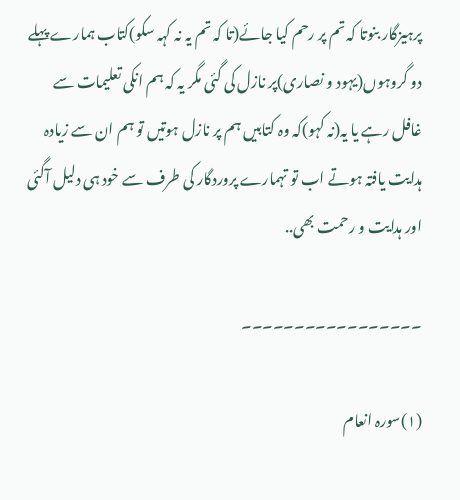پرہیزگار بنوتا کہ تم پر رحم کیا جائے(تا کہ تم یہ نہ کہہ سکو)کتاب ہمارے پہلے دو گروہوں(یہود و نصاری)پر نازل کی گئی مگر یہ کہ ہم انکی تعلیمات سے غافل رہے یا یہ(نہ کہو)کہ وہ کتابیں ہم پر نازل ہوتیں تو ہم ان سے زیادہ ہدایت یافتہ ہوتے اب تو تہمارے پروردگار کی طرف سے خود ہی دلیل آگئی اور ہدایت و رحمت بھی..

۔۔۔۔۔۔۔۔۔۔۔۔۔۔۔۔۔

(۱)سورہ انعام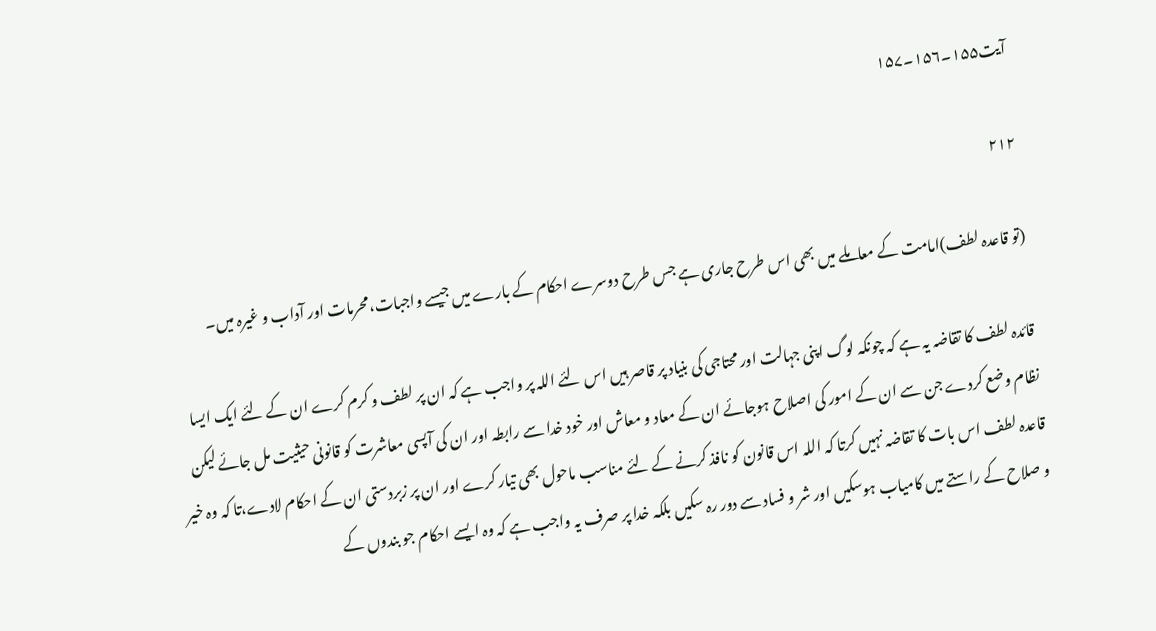آیت۱۵۵۔۱۵۶۔۱۵۷

۲۱۲

(تو قاعدہ لطف)امامت کے معاملے میں بھی اس طرح جاری ہے جس طرح دوسرے احکام کے بارے میں جیسے واجبات،محرمات اور آداب و غیرہ میں۔

قائدہ لطف کا تقاضہ یہ ہے کہ چونکہ لوگ اپنی جہالت اور محتاجی کی بنیاد پر قاصر ہیں اس لئے اللہ پر واجب ہے کہ ان پر لطف و کرم کرے ان کے لئے ایک ایسا نظام وضع کردے جن سے ان کے امور کی اصلاح ہوجائے ان کے معاد و معاش اور خود خدا سے رابطہ اور ان کی آپسی معاشرت کو قانونی حیثیت مل جائے لیکن قاعدہ لطف اس بات کا تقاضہ نہیں کرتا کہ اللہ اس قانون کو نافذ کرنے کے لئے مناسب ماحول بھی تیار کرے اور ان پر زبردستی ان کے احکام لادے،تا کہ وہ خیر و صلاح کے راستے میں کامیاب ہوسکیں اور شر و فساد سے دور رہ سکیں بلکہ خدا پر صرف یہ واجب ہے کہ وہ ایسے احکام جو بندوں کے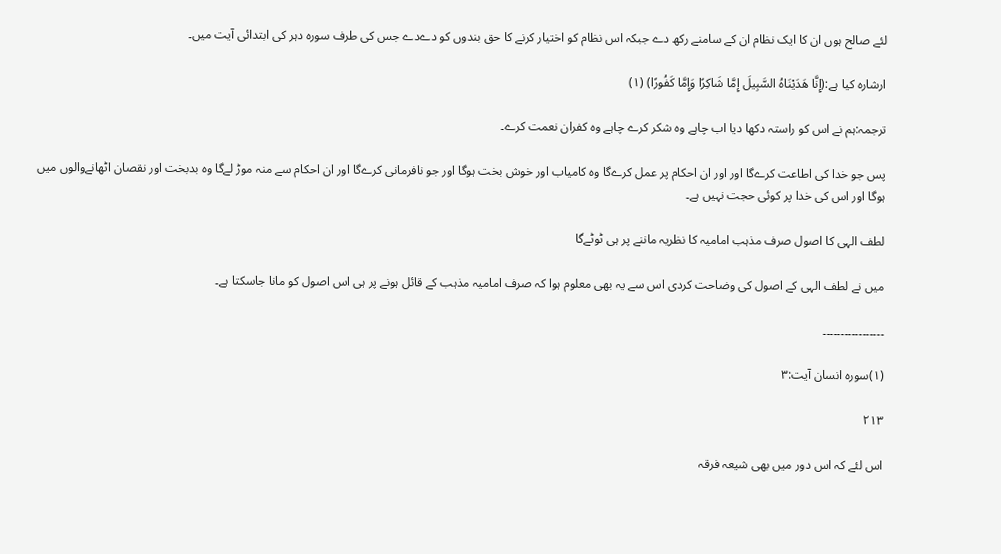لئے صالح ہوں ان کا ایک نظام ان کے سامنے رکھ دے جبکہ اس نظام کو اختیار کرنے کا حق بندوں کو دےدے جس کی طرف سورہ دہر کی ابتدائی آیت میں۔

ارشارہ کیا ہے:(إِنَّا هَدَيْنَاهُ السَّبِيلَ إِمَّا شَاكِرًا وَإِمَّا كَفُورًا) (۱)

ترجمہ:ہم نے اس کو راستہ دکھا دیا اب چاہے وہ شکر کرے چاہے وہ کفران نعمت کرے۔

پس جو خدا کی اطاعت کرےگا اور اور ان احکام پر عمل کرےگا وہ کامیاب اور خوش بخت ہوگا اور جو نافرمانی کرےگا اور ان احکام سے منہ موڑ لےگا وہ بدبخت اور نقصان اٹھانےوالوں میں ہوگا اور اس کی خدا پر کوئی حجت نہیں ہے۔

لطف الہی کا اصول صرف مذہب امامیہ کا نظریہ ماننے پر ہی ٹوٹےگا

میں نے لطف الہی کے اصول کی وضاحت کردی اس سے یہ بھی معلوم ہوا کہ صرف امامیہ مذہب کے قائل ہونے پر ہی اس اصول کو مانا جاسکتا ہے۔

۔۔۔۔۔۔۔۔۔۔۔۔۔۔۔۔۔

(۱)سورہ انسان آیت:۳

۲۱۳

اس لئے کہ اس دور میں بھی شیعہ فرقہ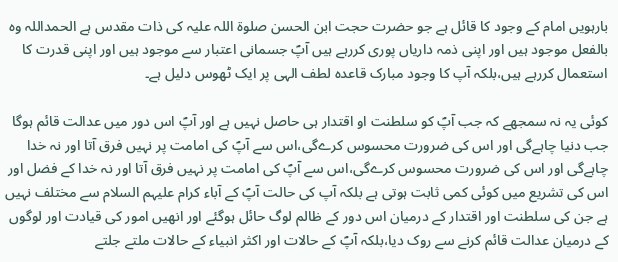بارہویں امام کے وجود کا قائل ہے جو حضرت حجت ابن الحسن صلوۃ اللہ علیہ کی ذات مقدس ہے الحمداللہ وہ بالفعل موجود ہیں اور اپنی ذمہ داریاں پوری کررہے ہیں آپؐ جسمانی اعتبار سے موجود ہیں اور اپنی قدرت کا استعمال کررہے ہیں،بلکہ آپ کا وجود مبارک قاعدہ لطف الہی پر ایک ٹھوس دلیل ہے۔

کوئی یہ نہ سمجھے کہ جب آپؐ کو سلطنت او اقتدار ہی حاصل نہیں ہے اور آپؐ اس دور میں عدالت قائم ہوگا جب دنیا چاہےگی اور اس کی ضرورت محسوس کرےگی،اس سے آپؐ کی امامت پر نہیں فرق آتا اور نہ خدا چاہےگی اور اس کی ضرورت محسوس کرےگی،اس سے آپؐ کی امامت پر نہیں فرق آتا اور نہ خدا کے فضل اور اس کی تشریع میں کوئی کمی ثابت ہوتی ہے بلکہ آپ کی حالت آپؐ کے آباء کرام علیہم السلام سے مختلف نہیں ہے جن کی سلطنت اور اقتدار کے درمیان اس دور کے ظالم لوگ حائل ہوگئے اور انھیں امور کی قیادت اور لوگوں کے درمیان عدالت قائم کرنے سے روک دیا،بلکہ آپؐ کے حالات اور اکثر انبیاء کے حالات ملتے جلتے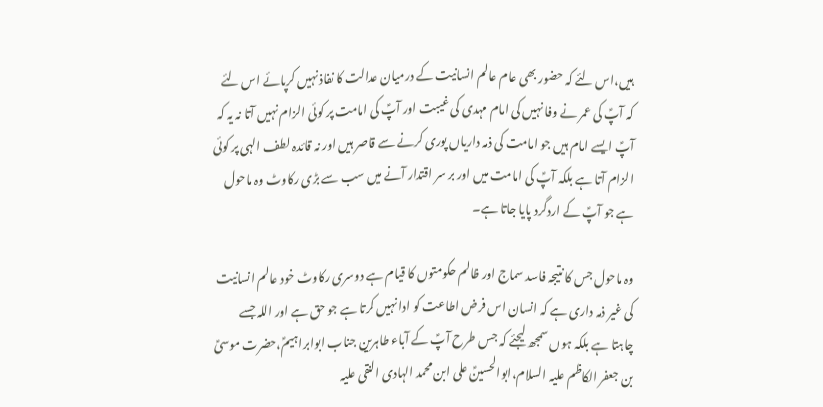ہیں،اس لئے کہ حضور بھی عام عالم انسانیت کے درمیان عدالت کا نفاذ نہیں کرپائے اس لئے کہ آپؑ کی عمر نے وفا نہیں کی امام مہدی کی غیبت اور آپؑ کی امامت پر کوئی الزام نہیں آتا نہ یہ کہ آپؑ ایسے امام ہیں جو امامت کی ذمہ داریاں پوری کرنے سے قاصر ہیں اور نہ قائدہ لطف الہی پر کوئی الزام آتا ہے بلکہ آپؑ کی امامت میں اور بر سر اقتدار آنے میں سب سے بڑی رکاوٹ وہ ماحول ہے جو آپؑ کے اردگرد پایا جاتا ہے۔

وہ ماحول جس کا نتیجہ فاسد سماج اور ظالم حکومتوں کا قیام ہے دوسری رکاوٹ خود عالم انسانیت کی غیر ذمہ داری ہے کہ انسان اس فرض اطاعت کو ادا نہیں کرتا ہے جو حق ہے اور اللہ جسے چاہتا ہے بلکہ ہوں سمجھ لیجئے کہ جس طرح آپؑ کے آباء طاہرین جناب ابوابراہیمؑ،حضرت موسیؑ بن جعفر الکاظم علیہ السلام،ابوالحسینؑ علی ابن محمد الہادی النقی علیہ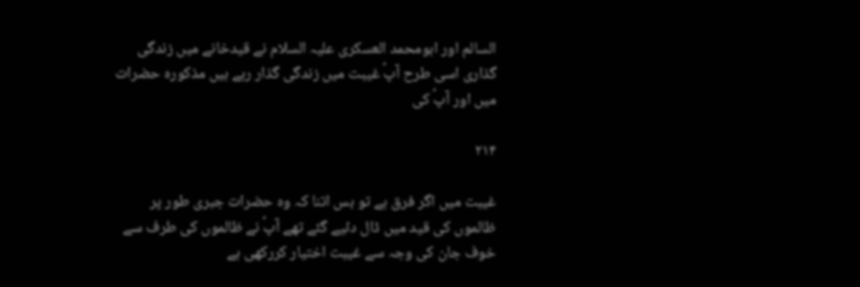السالم اور ابومحمد العسکری علیہ السلام نے قیدخانے میں زندگی گذاری اسی طرح آپؑ غیبت میں زندگی گذار رہے ہیں مذکورہ حضرات میں اور آپؑ کی

۲۱۴

غیبت میں اگر فرق ہے تو بس اتنا کہ وہ حضرات جبری طور پر ظالموں کی قید میں ڈال دئیے گئے تھے آپؑ نے ظالموں کی طرف سے خوف جان کی وجہ سے غیبت اختیار کررکھی ہے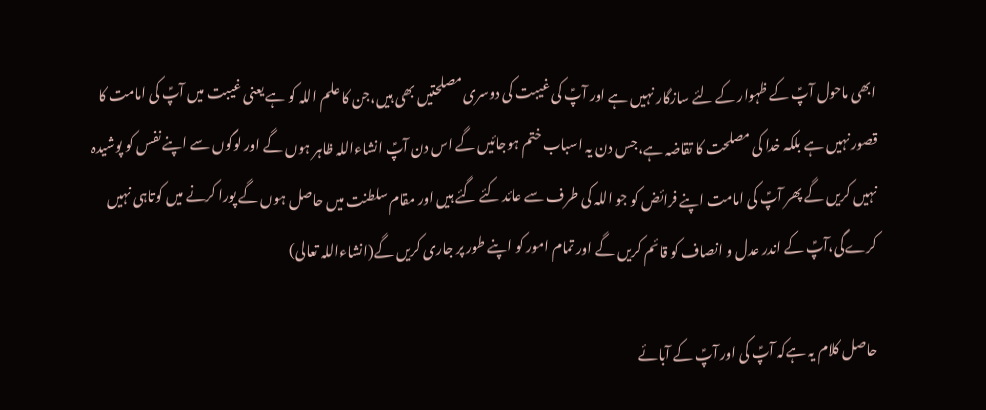ابھی ماحول آپؑ کے ظہوار کے لئے سازگار نہیں ہے اور آپؑ کی غیبت کی دوسری مصلحتیں بھی ہیں،جن کا علم اللہ کو ہے یعنی غیبت میں آپؑ کی امامت کا قصور نہیں ہے بلکہ خدا کی مصلحت کا تقاضہ ہے،جس دن یہ اسباب ختم ہوجائیں گے اس دن آپؑ انشاءاللہ ظاہر ہوں گے اور لوگوں سے اپنے نفس کو پوشیدہ نہیں کریں گے پھر آپؑ کی امامت اپنے فرائض کو جو اللہ کی طرف سے عائد کئے گئے ہیں اور مقام سلطنت میں حاصل ہوں گے پورا کرنے میں کوتاہی نہیں کرےگی،آپؑ کے اندر عدل و انصاف کو قائم کریں گے اور تمام امور کو اپنے طور پر جاری کریں گے(انشاءاللہ تعالی)

حاصل کلام یہ ہےکہ آپؑ کی اور آپؑ کے آبائے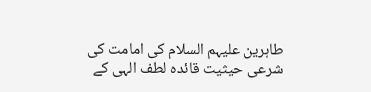طاہرین علیہم السلام کی امامت کی شرعی حیثیت قائدہ لطف الہی کے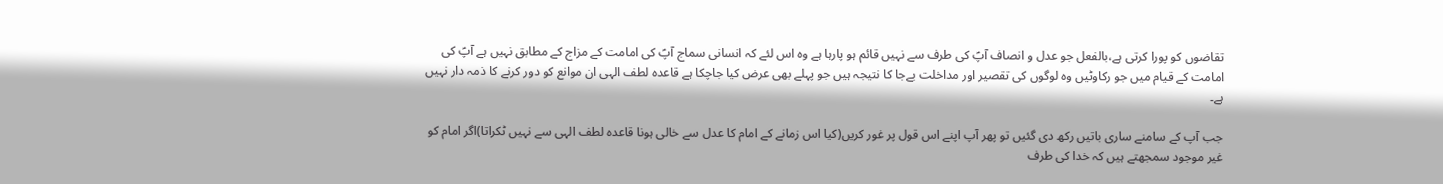تقاضوں کو پورا کرتی ہے،بالفعل جو عدل و انصاف آپؑ کی طرف سے نہیں قائم ہو پارہا ہے وہ اس لئے کہ انسانی سماج آپؑ کی امامت کے مزاج کے مطابق نہیں ہے آپؑ کی امامت کے قیام میں جو رکاوٹیں وہ لوگوں کی تقصیر اور مداخلت بےجا کا نتیجہ ہیں جو پہلے بھی عرض کیا جاچکا ہے قاعدہ لطف الہی ان موانع کو دور کرنے کا ذمہ دار نہیں ہے۔

جب آپ کے سامنے ساری باتیں رکھ دی گئیں تو پھر آپ اپنے اس قول پر غور کریں(کیا اس زمانے کے امام کا عدل سے خالی ہونا قاعدہ لطف الہی سے نہیں ٹکراتا)اگر امام کو غیر موجود سمجھتے ہیں کہ خدا کی طرف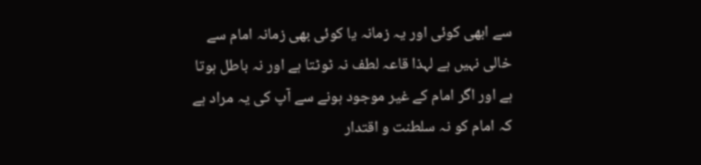سے ابھی کوئی اور یہ زمانہ یا کوئی بھی زمانہ امام سے خالی نہیں ہے لہذا قاعہ لطف نہ ٹوٹتا ہے اور نہ باطل ہوتا ہے اور اگر امام کے غیر موجود ہونے سے آپ کی یہ مراد ہے کہ امام کو نہ سلطنت و اقتدار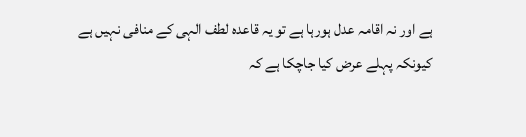ہے اور نہ اقامہ عدل ہورہا ہے تو یہ قاعدہ لطف الہی کے منافی نہیں ہے کیونکہ پہلے عرض کیا جاچکا ہے کہ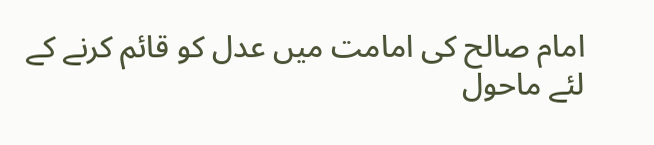امام صالح کی امامت میں عدل کو قائم کرنے کے لئے ماحول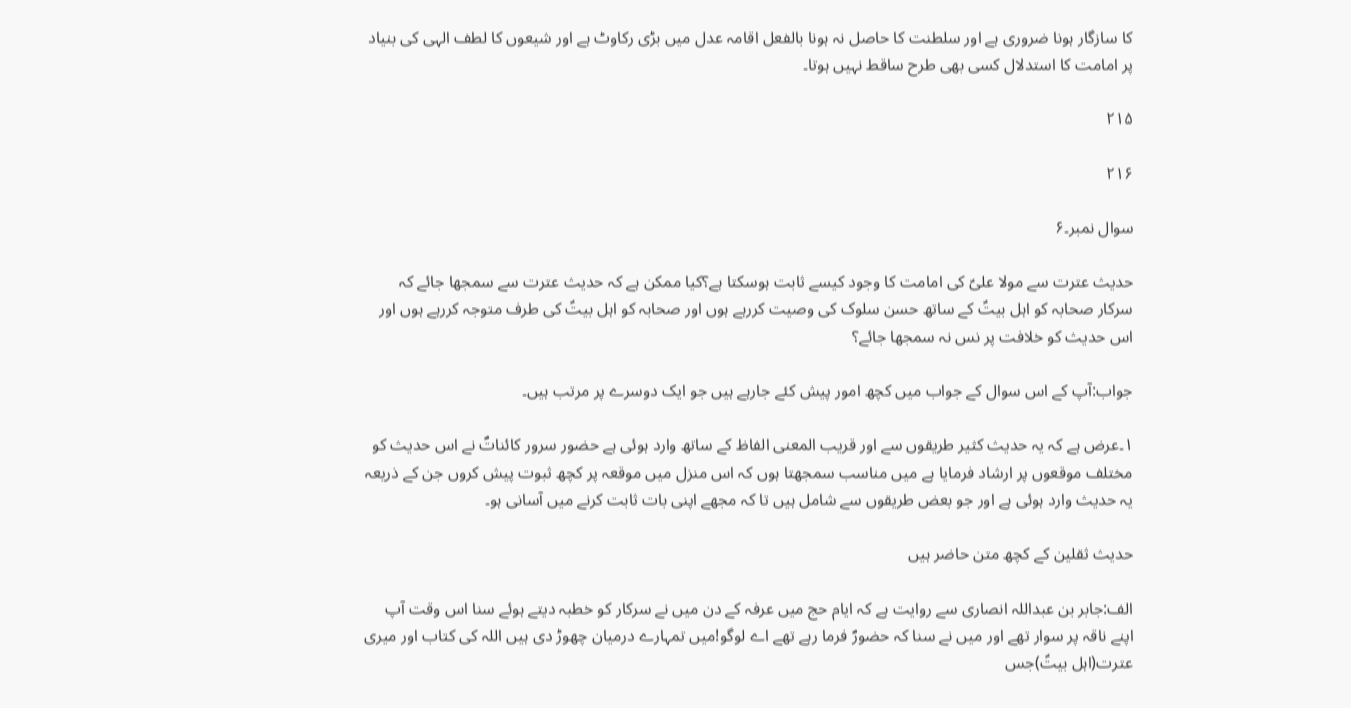کا سازگار ہونا ضروری ہے اور سلطنت کا حاصل نہ ہونا بالفعل اقامہ عدل میں بڑی رکاوٹ ہے اور شیعوں کا لطف الہی کی بنیاد پر امامت کا استدلال کسی بھی طرح ساقط نہیں ہوتا۔

۲۱۵

۲۱۶

سوال نمبر۔۶

حدیث عترت سے مولا علیؑ کی امامت کا وجود کیسے ثابت ہوسکتا ہے؟کیا ممکن ہے کہ حدیث عترت سے سمجھا جائے کہ سرکار صحابہ کو اہل بیتؑ کے ساتھ حسن سلوک کی وصیت کررہے ہوں اور صحابہ کو اہل بیتؑ کی طرف متوجہ کررہے ہوں اور اس حدیث کو خلافت پر نس نہ سمجھا جائے؟

جواب:آپ کے اس سوال کے جواب میں کچھ امور پیش کئے جارہے ہیں جو ایک دوسرے پر مرتب ہیں۔

۱۔عرض ہے کہ یہ حدیث کثیر طریقوں سے اور قریب المعنی الفاظ کے ساتھ وارد ہوئی ہے حضور سرور کائناتؐ نے اس حدیث کو مختلف موقعوں پر ارشاد فرمایا ہے میں مناسب سمجھتا ہوں کہ اس منزل میں موقعہ پر کچھ ثبوت پیش کروں جن کے ذریعہ یہ حدیث وارد ہوئی ہے اور جو بعض طریقوں سے شامل ہیں تا کہ مجھے اپنی بات ثابت کرنے میں آسانی ہو۔

حدیث ثقلین کے کچھ متن حاضر ہیں

الف:جابر بن عبداللہ انصاری سے روایت ہے کہ ایام حج میں عرفہ کے دن میں نے سرکار کو خطبہ دیتے ہوئے سنا اس وقت آپ اپنے ناقہ پر سوار تھے اور میں نے سنا کہ حضورؐ فرما رہے تھے اے لوگو!میں تمہارے درمیان چھوڑ دی ہیں اللہ کی کتاب اور میری عترت(اہل بیتؑ)جس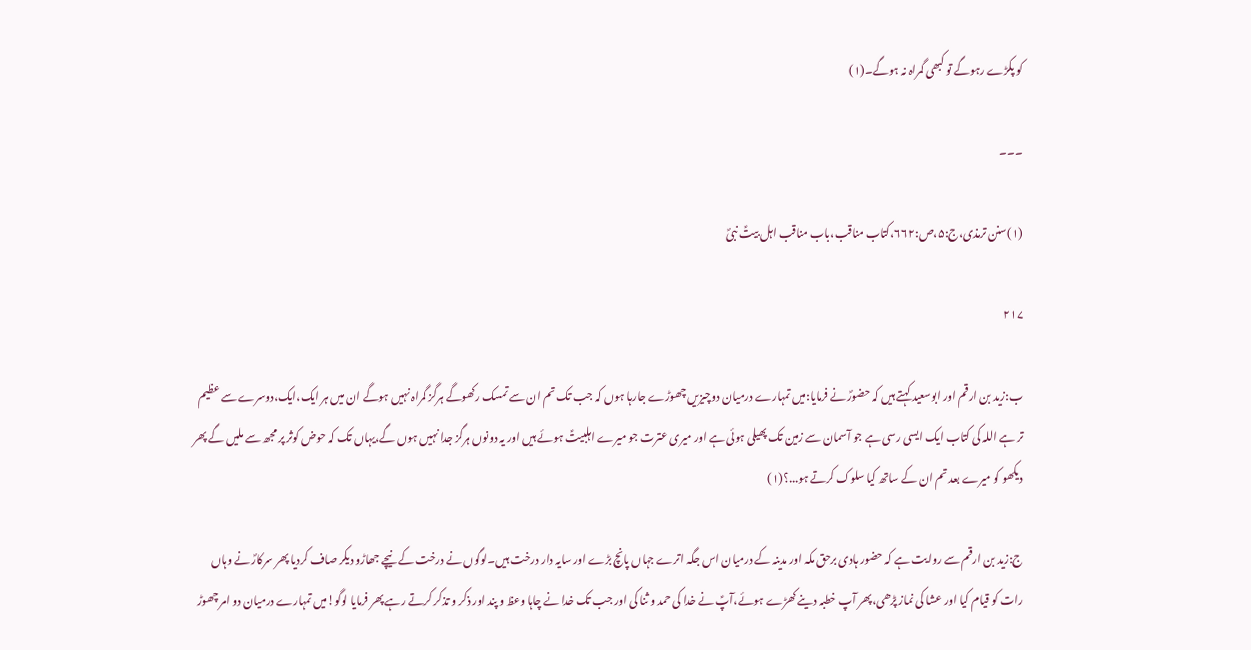کو پکڑے رہوگے تو کبھی گمراہ نہ ہوگے۔(۱)

۔۔۔

(۱)سنن ترمذی،ج:۵،ص:۶۶۲،کتاب مناقب،باب مناقب اہل بیتؑ نبیؐ

۲۱۷

ب:زید بن ارقم اور ابوسعید کہتے ہیں کہ حضورؐ نے فرمایا:میں تمہارے درمیان دوچیزیں چھوڑے جارہا ہوں کہ جب تک تم ان سے تمسک رکھوگے ہرگز گمراہ نہیں ہوگے ان میں ہر ایک،ایک،دوسرے سے عظیم تر ہے اللہ کی کتاب ایک ایسی رسی ہے جو آسمان سے زمین تک پھیلی ہوئی ہے اور میری عترت جو میرے اہلبیتؑ ہوئے ہیں اور یہ دونوں ہرگز جدا نہیں ہوں گے،یہاں تک کہ حوض کوثر پر مجھ سے ملیں گے پھر دیکھو کو میرے بعد تم ان کے ساتھ کیا سلوک کرتے ہو...؟(۱)

ج:زید بن ارقم سے روایت ہے کہ حضور ہادی برحق مکہ اور مدینہ کے درمیان اس جگہ اترے جہاں پانچ بڑے اور سایہ دار درخت ہیں۔لوگوں نے درخت کے نیچے جھاڑو دیکر صاف کردیا پھر سرکارؐ نے وہاں رات کو قیام کیا اور عشا کی نماز پڑھی،پھر آپ خطبہ دینے کھڑے ہوئے،آپؑ نے خدا کی حمد و ثنا کی اور جب تک خدا نے چاہا وعظ و پند اور ذکر و تذکر کرتے رہے پھر فرمایا لوگو!میں تمہارے درمیان دو امر چھوڑ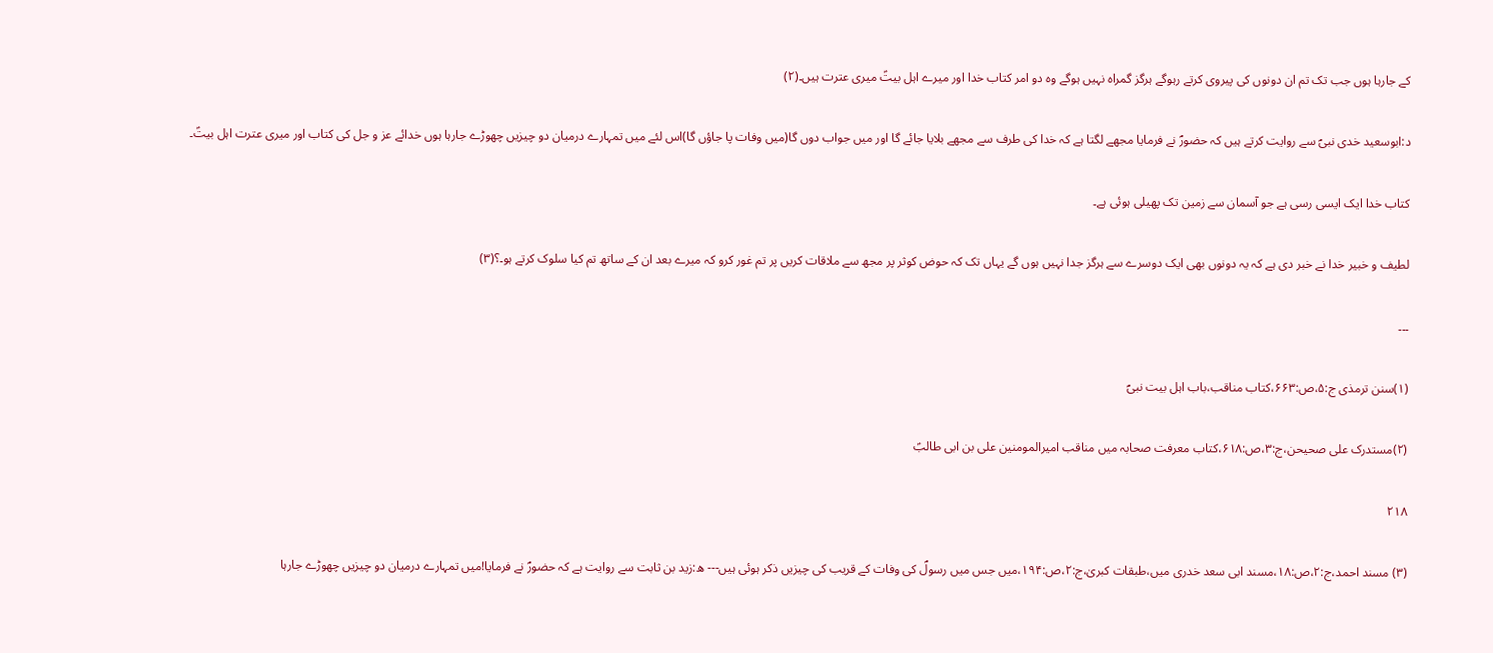کے جارہا ہوں جب تک تم ان دونوں کی پیروی کرتے رہوگے ہرگز گمراہ نہیں ہوگے وہ دو امر کتاب خدا اور میرے اہل بیتؑ میری عترت ہیں۔(۲)

د:ابوسعید خدی نبیؐ سے روایت کرتے ہیں کہ حضورؐ نے فرمایا مجھے لگتا ہے کہ خدا کی طرف سے مجھے بلایا جائے گا اور میں جواب دوں گا(میں وفات پا جاؤں گا)اس لئے میں تمہارے درمیان دو چیزیں چھوڑے جارہا ہوں خدائے عز و جل کی کتاب اور میری عترت اہل بیتؑ۔

کتاب خدا ایک ایسی رسی ہے جو آسمان سے زمین تک پھیلی ہوئی ہے۔

لطیف و خبیر خدا نے خبر دی ہے کہ یہ دونوں بھی ایک دوسرے سے ہرگز جدا نہیں ہوں گے یہاں تک کہ حوض کوثر پر مجھ سے ملاقات کریں پر تم غور کرو کہ میرے بعد ان کے ساتھ تم کیا سلوک کرتے ہو۔؟(۳)

۔۔۔

(۱)سنن ترمذی ج:۵،ص:۶۶۳،کتاب مناقب،باب اہل بیت نبیؐ

(۲)مستدرک علی صحیحن،ج:۳،ص:۶۱۸،کتاب معرفت صحابہ میں مناقب امیرالمومنین علی بن ابی طالبؑ

۲۱۸

(۳) مسند احمد،ج:۲،ص:۱۸،مسند ابی سعد خدری میں،طبقات کبریٰ،ج:۲،ص:۱۹۴،میں جس میں رسولؐ کی وفات کے قریب کی چیزیں ذکر ہوئی ہیں--- ھ:زید بن ثابت سے روایت ہے کہ حضورؐ نے فرمایا!میں تمہارے درمیان دو چیزیں چھوڑے جارہا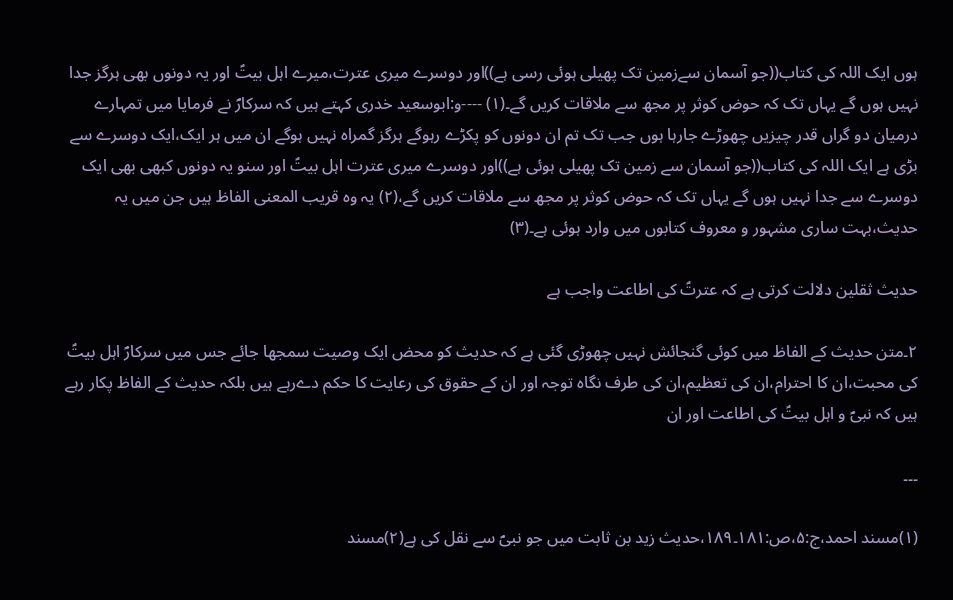ہوں ایک اللہ کی کتاب((جو آسمان سےزمین تک پھیلی ہوئی رسی ہے))اور دوسرے میری عترت،میرے اہل بیتؑ اور یہ دونوں بھی ہرگز جدا نہیں ہوں گے یہاں تک کہ حوض کوثر پر مجھ سے ملاقات کریں گے۔(۱) ----و:ابوسعید خدری کہتے ہیں کہ سرکارؐ نے فرمایا میں تمہارے درمیان دو گراں قدر چیزیں چھوڑے جارہا ہوں جب تک تم ان دونوں کو پکڑے رہوگے ہرگز گمراہ نہیں ہوگے ان میں ہر ایک،ایک دوسرے سے بڑی ہے ایک اللہ کی کتاب((جو آسمان سے زمین تک پھیلی ہوئی ہے))اور دوسرے میری عترت اہل بیتؑ اور سنو یہ دونوں کبھی بھی ایک دوسرے سے جدا نہیں ہوں گے یہاں تک کہ حوض کوثر پر مجھ سے ملاقات کریں گے،(۲) یہ وہ قریب المعنی الفاظ ہیں جن میں یہ حدیث،بہت ساری مشہور و معروف کتابوں میں وارد ہوئی ہے۔(۳)

حدیث ثقلین دلالت کرتی ہے کہ عترتؑ کی اطاعت واجب ہے

۲۔متن حدیث کے الفاظ میں کوئی گنجائش نہیں چھوڑی گئی ہے کہ حدیث کو محض ایک وصیت سمجھا جائے جس میں سرکارؐ اہل بیتؑ کی محبت،ان کا احترام،ان کی تعظیم،ان کی طرف نگاہ توجہ اور ان کے حقوق کی رعایت کا حکم دےرہے ہیں بلکہ حدیث کے الفاظ پکار رہے ہیں کہ نبیؐ و اہل بیتؑ کی اطاعت اور ان

۔۔۔

(۱)مسند احمد،ج:۵،ص:۱۸۱۔۱۸۹،حدیث زید بن ثابت میں جو نبیؐ سے نقل کی ہے(۲)مسند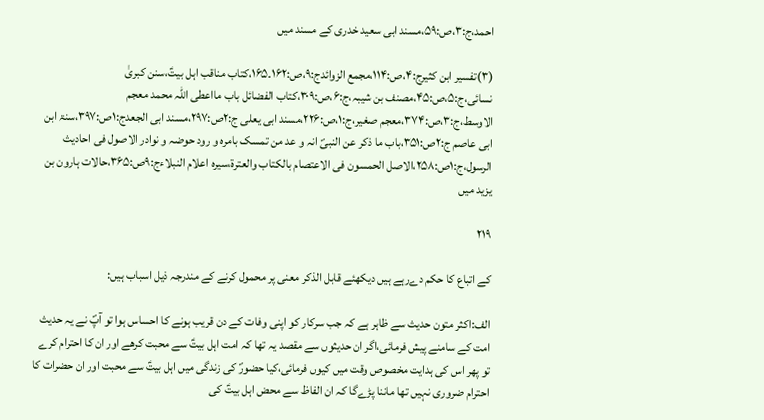احمد،ج:۳،ص:۵۹،مسند ابی سعید خدری کے مسند میں

(۳)تفسیر ابن کثیرج:۴،ص:۱۱۴،مجمع الزوائدج:۹،ص:۱۶۲۔۱۶۵،کتاب مناقب اہل بیتؑ،سنن کبریٰ نسائی،ج:۵،ص:۴۵،مصنف بن شیبہ،ج:۶،ص:۳۰۹،کتاب الفضائل باب مااعطی اللہ محمد معجم الاوسط،ج:۳،ص:۳۷۴،معجم صغیر،ج:۱،ص:۲۲۶،مسند ابی یعلی ج:۲ص:۲۹۷،مسند ابی الجعدج:۱ص:۳۹۷،سنۃ ابن ابی عاصم ج:۲ص:۳۵۱،باب ما ذکر عن النبیؐ انہ و عد من تمسک بامرہ و رود حوضہ و نوادر الاصول فی احادیث الرسول،ج:۱ص:۲۵۸،الاصل الحمسون فی الاعتصام بالکتاب والعترۃ،سیرہ اعلام النبلاءج:۹ص:۳۶۵،حالات ہارون بن یزید میں

۲۱۹

کے اتباع کا حکم دےرہے ہیں دیکھئے قابل الذکر معنی پر محمول کرنے کے مندرجہ ذیل اسباب ہیں:

الف:اکثر متون حدیث سے ظاہر ہے کہ جب سرکار کو اپنی وفات کے دن قریب ہونے کا احساس ہوا تو آپؐ نے یہ حدیث امت کے سامنے پیش فرمائی،اگر ان حدیثوں سے مقصد یہ تھا کہ امت اہل بیتؑ سے محبت کرھے اور ان کا احترام کرے تو پھر اس کی ہدایت مخصوص وقت میں کیوں فرمائی،کیا حضورؐ کی زندگی میں اہل بیتؑ سے محبت اور ان حضرات کا احترام ضروری نہیں تھا ماننا پڑےگا کہ ان الفاظ سے محض اہل بیتؑ کی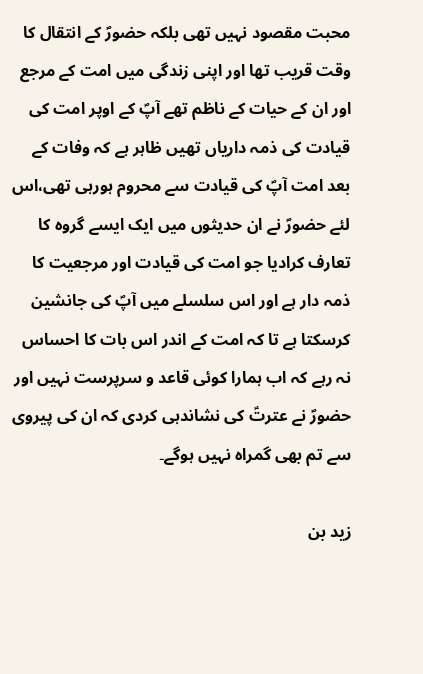محبت مقصود نہیں تھی بلکہ حضورؐ کے انتقال کا وقت قریب تھا اور اپنی زندگی میں امت کے مرجع اور ان کے حیات کے ناظم تھے آپؐ کے اوپر امت کی قیادت کی ذمہ داریاں تھیں ظاہر ہے کہ وفات کے بعد امت آپؐ کی قیادت سے محروم ہورہی تھی،اس لئے حضورؐ نے ان حدیثوں میں ایک ایسے گروہ کا تعارف کرادیا جو امت کی قیادت اور مرجعیت کا ذمہ دار ہے اور اس سلسلے میں آپؐ کی جانشین کرسکتا ہے تا کہ امت کے اندر اس بات کا احساس نہ رہے کہ اب ہمارا کوئی قاعد و سرپرست نہیں اور حضورؐ نے عترتؑ کی نشاندہی کردی کہ ان کی پیروی سے تم بھی گمراہ نہیں ہوگے۔

زید بن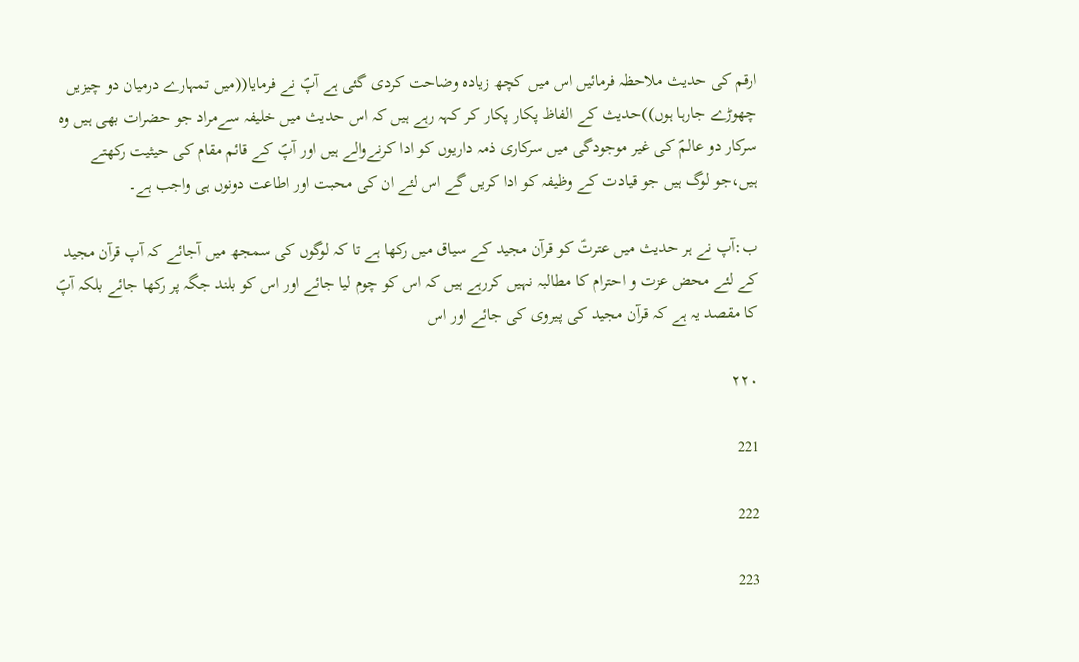ارقم کی حدیث ملاحظہ فرمائیں اس میں کچھ زیادہ وضاحت کردی گئی ہے آپؐ نے فرمایا((میں تمہارے درمیان دو چیزیں چھوڑے جارہا ہوں))حدیث کے الفاظ پکار پکار کر کہہ رہے ہیں کہ اس حدیث میں خلیفہ سےمراد جو حضرات بھی ہیں وہ سرکار دو عالمؐ کی غیر موجودگی میں سرکاری ذمہ داریوں کو ادا کرنےوالے ہیں اور آپؐ کے قائم مقام کی حیثیت رکھتے ہیں،جو لوگ ہیں جو قیادت کے وظیفہ کو ادا کریں گے اس لئے ان کی محبت اور اطاعت دونوں ہی واجب ہے۔

ب:آپ نے ہر حدیث میں عترتؑ کو قرآن مجید کے سیاق میں رکھا ہے تا کہ لوگوں کی سمجھ میں آجائے کہ آپ قرآن مجید کے لئے محض عزت و احترام کا مطالبہ نہیں کررہے ہیں کہ اس کو چوم لیا جائے اور اس کو بلند جگہ پر رکھا جائے بلکہ آپؐ کا مقصد یہ ہے کہ قرآن مجید کی پیروی کی جائے اور اس

۲۲۰

221

222

223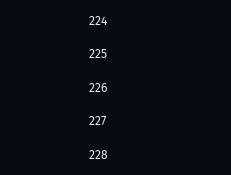224

225

226

227

228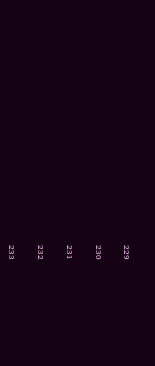229

230

231

232

233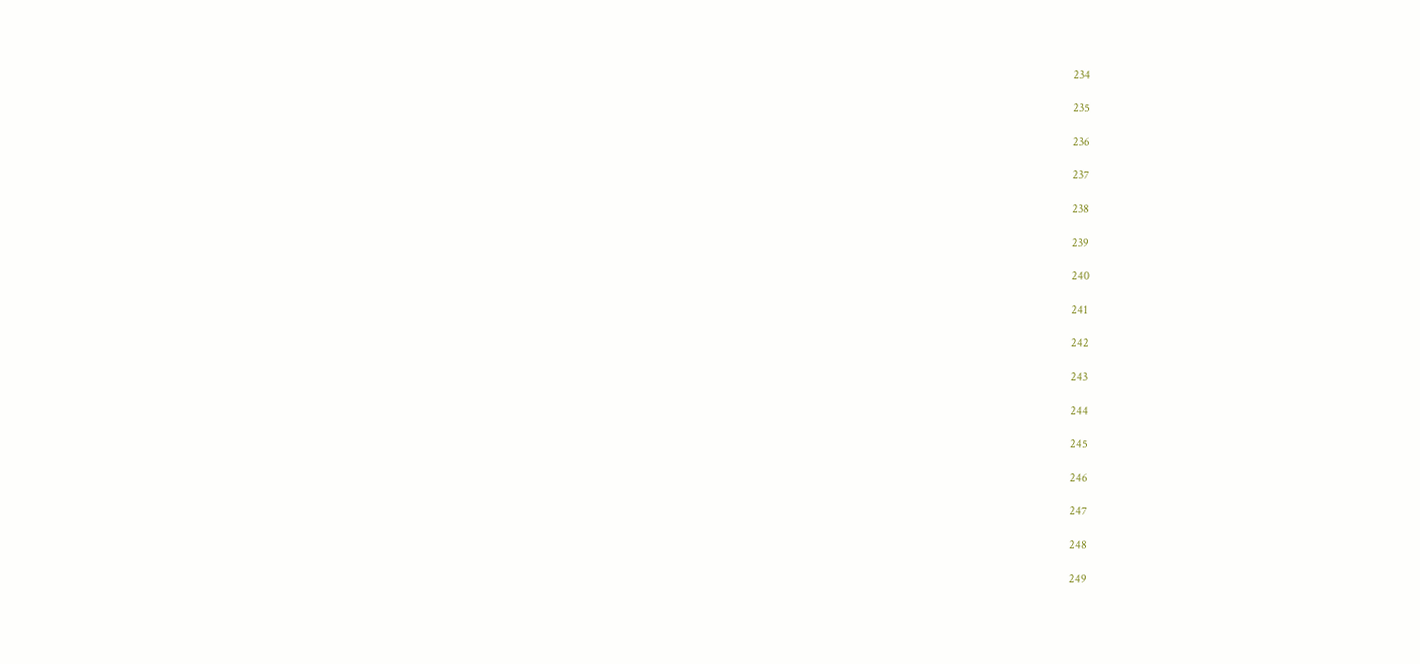234

235

236

237

238

239

240

241

242

243

244

245

246

247

248

249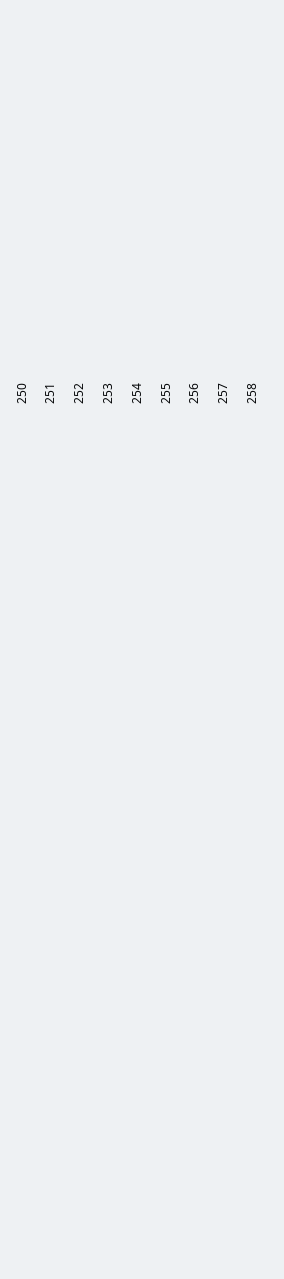250

251

252

253

254

255

256

257

258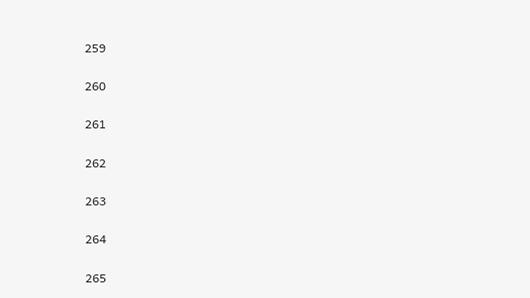259

260

261

262

263

264

265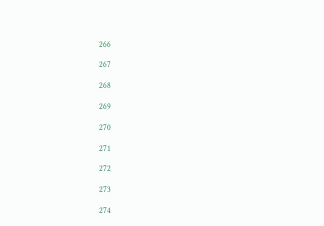266

267

268

269

270

271

272

273

274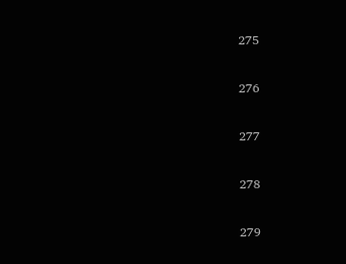275

276

277

278

279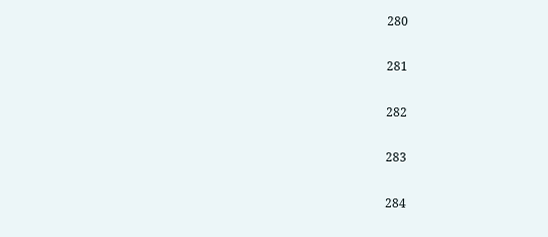280

281

282

283

284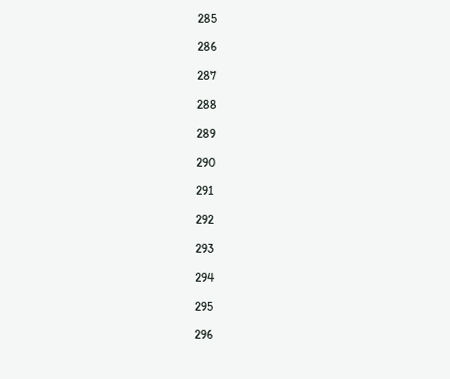285

286

287

288

289

290

291

292

293

294

295

296